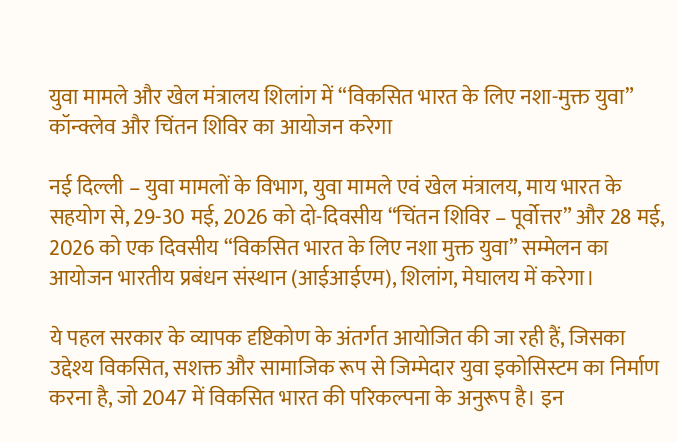युवा मामले और खेल मंत्रालय शिलांग में “विकसित भारत के लिए नशा-मुक्त युवा” कॉन्क्लेव और चिंतन शिविर का आयोजन करेगा

नई दिल्ली – युवा मामलों के विभाग, युवा मामले एवं खेल मंत्रालय, माय भारत के सहयोग से, 29-30 मई, 2026 को दो-दिवसीय “चिंतन शिविर – पूर्वोत्तर” और 28 मई, 2026 को एक दिवसीय “विकसित भारत के लिए नशा मुक्त युवा” सम्मेलन का आयोजन भारतीय प्रबंधन संस्थान (आईआईएम), शिलांग, मेघालय में करेगा।

ये पहल सरकार के व्यापक दृष्टिकोण के अंतर्गत आयोजित की जा रही हैं, जिसका उद्देश्य विकसित, सशक्त और सामाजिक रूप से जिम्मेदार युवा इकोसिस्टम का निर्माण करना है, जो 2047 में विकसित भारत की परिकल्पना के अनुरूप है। इन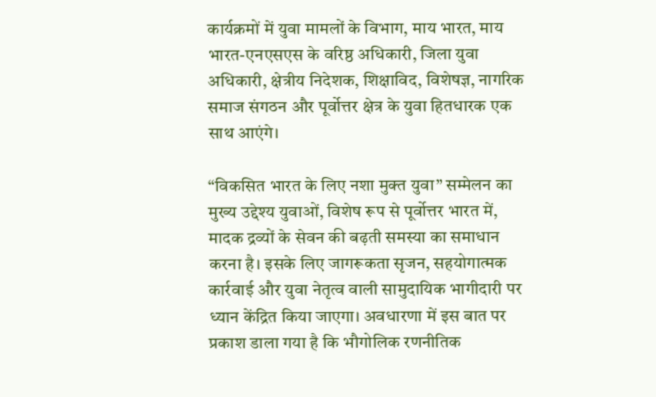कार्यक्रमों में युवा मामलों के विभाग, माय भारत, माय भारत-एनएसएस के वरिष्ठ अधिकारी, जिला युवा अधिकारी, क्षेत्रीय निदेशक, शिक्षाविद, विशेषज्ञ, नागरिक समाज संगठन और पूर्वोत्तर क्षेत्र के युवा हितधारक एक साथ आएंगे।

“विकसित भारत के लिए नशा मुक्त युवा” सम्मेलन का मुख्य उद्देश्य युवाओं, विशेष रूप से पूर्वोत्तर भारत में, मादक द्रव्यों के सेवन की बढ़ती समस्या का समाधान करना है। इसके लिए जागरूकता सृजन, सहयोगात्मक कार्रवाई और युवा नेतृत्व वाली सामुदायिक भागीदारी पर ध्यान केंद्रित किया जाएगा। अवधारणा में इस बात पर प्रकाश डाला गया है कि भौगोलिक रणनीतिक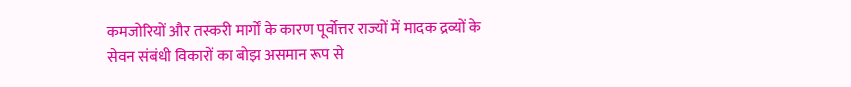कमजोरियों और तस्करी मार्गों के कारण पूर्वोत्तर राज्यों में मादक द्रव्यों के सेवन संबंधी विकारों का बोझ असमान रूप से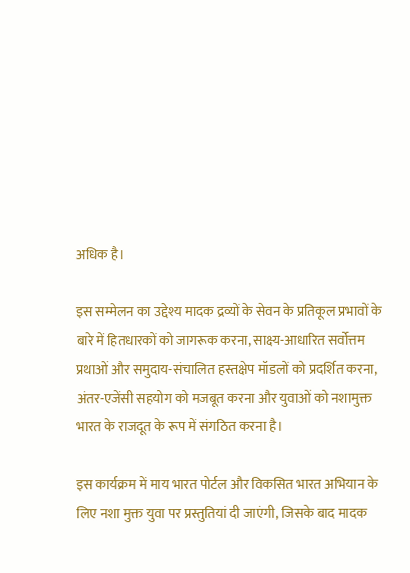अधिक है।

इस सम्मेलन का उद्देश्य मादक द्रव्यों के सेवन के प्रतिकूल प्रभावों के बारे में हितधारकों को जागरूक करना, साक्ष्य-आधारित सर्वोत्तम प्रथाओं और समुदाय-संचालित हस्तक्षेप मॉडलों को प्रदर्शित करना, अंतर-एजेंसी सहयोग को मजबूत करना और युवाओं को नशामुक्त भारत के राजदूत के रूप में संगठित करना है।

इस कार्यक्रम में माय भारत पोर्टल और विकसित भारत अभियान के लिए नशा मुक्त युवा पर प्रस्तुतियां दी जाएंगी, जिसके बाद मादक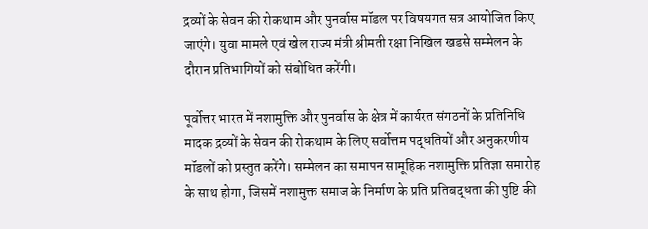द्रव्यों के सेवन की रोकथाम और पुनर्वास मॉडल पर विषयगत सत्र आयोजित किए जाएंगे। युवा मामले एवं खेल राज्य मंत्री श्रीमती रक्षा निखिल खडसे सम्मेलन के दौरान प्रतिभागियों को संबोधित करेंगी।

पूर्वोत्तर भारत में नशामुक्ति और पुनर्वास के क्षेत्र में कार्यरत संगठनों के प्रतिनिधि मादक द्रव्यों के सेवन की रोकथाम के लिए सर्वोत्तम पद्धतियों और अनुकरणीय मॉडलों को प्रस्तुत करेंगे। सम्मेलन का समापन सामूहिक नशामुक्ति प्रतिज्ञा समारोह के साथ होगा, जिसमें नशामुक्त समाज के निर्माण के प्रति प्रतिबद्धता की पुष्टि की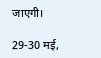जाएगी।

29-30 मई,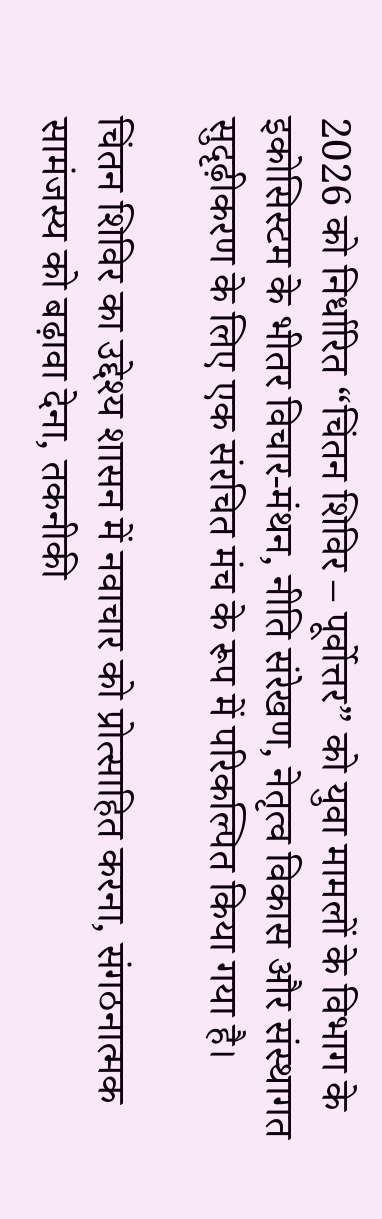2026 को निर्धारित “चिंतन शिविर – पूर्वोत्तर” को युवा मामलों के विभाग के इकोसिस्टम के भीतर विचार-मंथन, नीति संरेखण, नेतृत्व विकास और संस्थागत सुदृढ़ीकरण के लिए एक संरचित मंच के रूप में परिकल्पित किया गया है।

चिंतन शिविर का उद्देश्य शासन में नवाचार को प्रोत्साहित करना, संगठनात्मक सामंजस्य को बढ़ावा देना, तकनीकी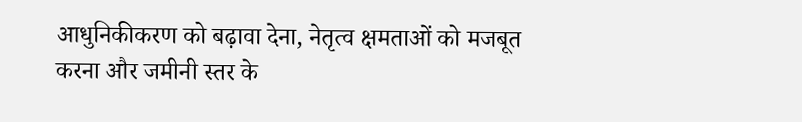आधुनिकीकरण को बढ़ावा देना, नेतृत्व क्षमताओं को मजबूत करना और जमीनी स्तर के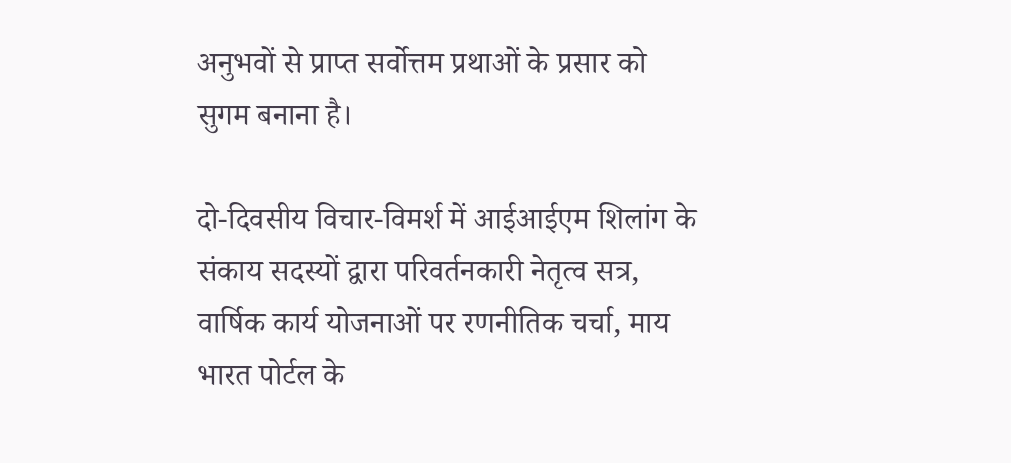अनुभवों से प्राप्त सर्वोत्तम प्रथाओं के प्रसार को सुगम बनाना है।

दो-दिवसीय विचार-विमर्श में आईआईएम शिलांग के संकाय सदस्यों द्वारा परिवर्तनकारी नेतृत्व सत्र, वार्षिक कार्य योजनाओं पर रणनीतिक चर्चा, माय भारत पोर्टल के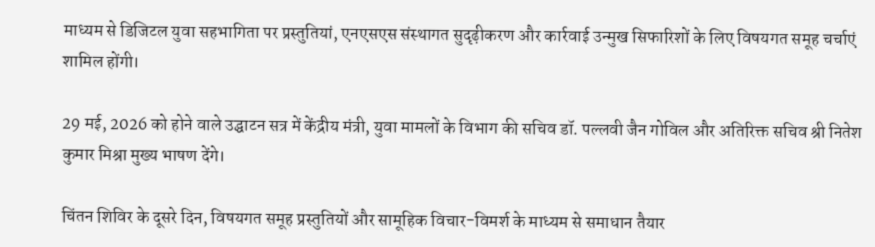माध्यम से डिजिटल युवा सहभागिता पर प्रस्तुतियां, एनएसएस संस्थागत सुदृढ़ीकरण और कार्रवाई उन्मुख सिफारिशों के लिए विषयगत समूह चर्चाएं शामिल होंगी।

29 मई, 2026 को होने वाले उद्घाटन सत्र में केंद्रीय मंत्री, युवा मामलों के विभाग की सचिव डॉ. पल्लवी जैन गोविल और अतिरिक्त सचिव श्री नितेश कुमार मिश्रा मुख्य भाषण देंगे।

चिंतन शिविर के दूसरे दिन, विषयगत समूह प्रस्तुतियों और सामूहिक विचार-विमर्श के माध्यम से समाधान तैयार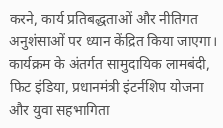करने, कार्य प्रतिबद्धताओं और नीतिगत अनुशंसाओं पर ध्यान केंद्रित किया जाएगा। कार्यक्रम के अंतर्गत सामुदायिक लामबंदी, फिट इंडिया, प्रधानमंत्री इंटर्नशिप योजना और युवा सहभागिता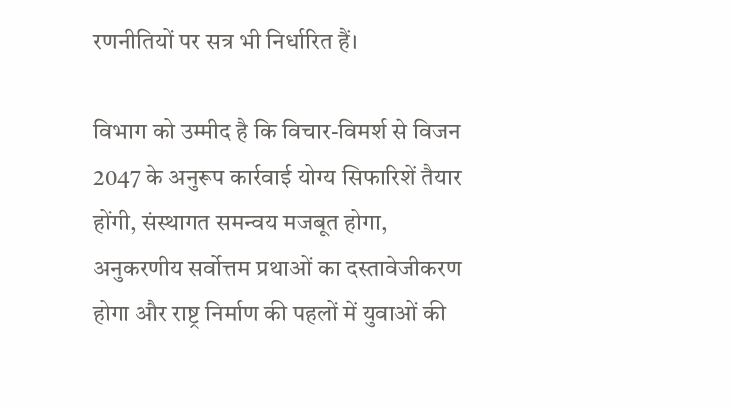रणनीतियों पर सत्र भी निर्धारित हैं।

विभाग को उम्मीद है कि विचार-विमर्श से विजन 2047 के अनुरूप कार्रवाई योग्य सिफारिशें तैयार होंगी, संस्थागत समन्वय मजबूत होगा, अनुकरणीय सर्वोत्तम प्रथाओं का दस्तावेजीकरण होगा और राष्ट्र निर्माण की पहलों में युवाओं की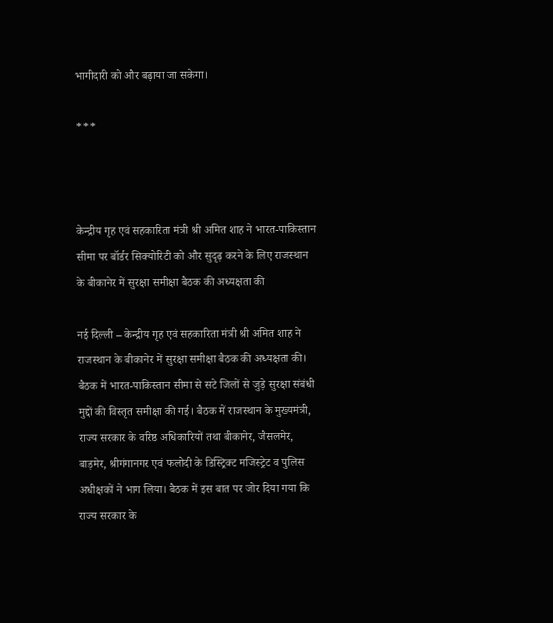भागीदारी को और बढ़ाया जा सकेगा।

***



केन्द्रीय गृह एवं सहकारिता मंत्री श्री अमित शाह ने भारत-पाकिस्तान सीमा पर बॉर्डर सिक्योरिटी को और सुदृढ़ करने के लिए राजस्थान के बीकानेर में सुरक्षा समीक्षा बैठक की अध्यक्षता की

नई दिल्ली – केन्द्रीय गृह एवं सहकारिता मंत्री श्री अमित शाह ने राजस्थान के बीकानेर में सुरक्षा समीक्षा बैठक की अध्यक्षता की। बैठक में भारत-पाकिस्तान सीमा से सटे जिलों से जुड़े सुरक्षा संबंधी मुद्दों की विस्तृत समीक्षा की गई। बैठक में राजस्थान के मुख्यमंत्री, राज्य सरकार के वरिष्ठ अधिकारियों तथा बीकानेर, जैसलमेर, बाड़मेर, श्रीगंगानगर एवं फलोदी के डिस्ट्रिक्ट मजिस्ट्रेट व पुलिस अधीक्षकों ने भाग लिया। बैठक में इस बात पर जोर दिया गया कि राज्य सरकार के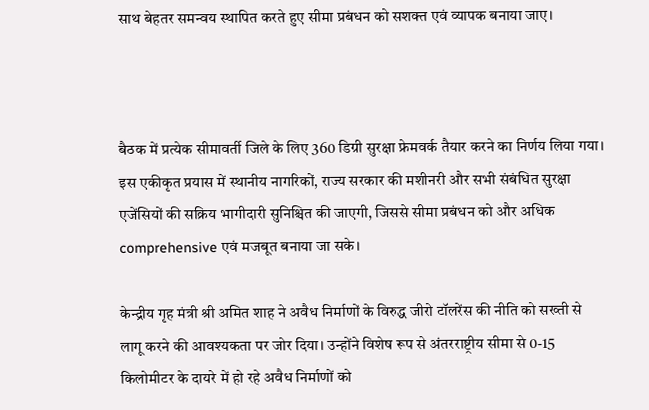साथ बेहतर समन्वय स्थापित करते हुए सीमा प्रबंधन को सशक्त एवं व्यापक बनाया जाए।



बैठक में प्रत्येक सीमावर्ती जिले के लिए 360 डिग्री सुरक्षा फ्रेमवर्क तैयार करने का निर्णय लिया गया। इस एकीकृत प्रयास में स्थानीय नागरिकों, राज्य सरकार की मशीनरी और सभी संबंधित सुरक्षा एजेंसियों की सक्रिय भागीदारी सुनिश्चित की जाएगी, जिससे सीमा प्रबंधन को और अधिक comprehensive एवं मजबूत बनाया जा सके।

केन्द्रीय गृह मंत्री श्री अमित शाह ने अवैध निर्माणों के विरुद्ध जीरो टॉलरेंस की नीति को सख्ती से लागू करने की आवश्यकता पर जोर दिया। उन्होंने विशेष रूप से अंतरराष्ट्रीय सीमा से 0-15 किलोमीटर के दायरे में हो रहे अवैध निर्माणों को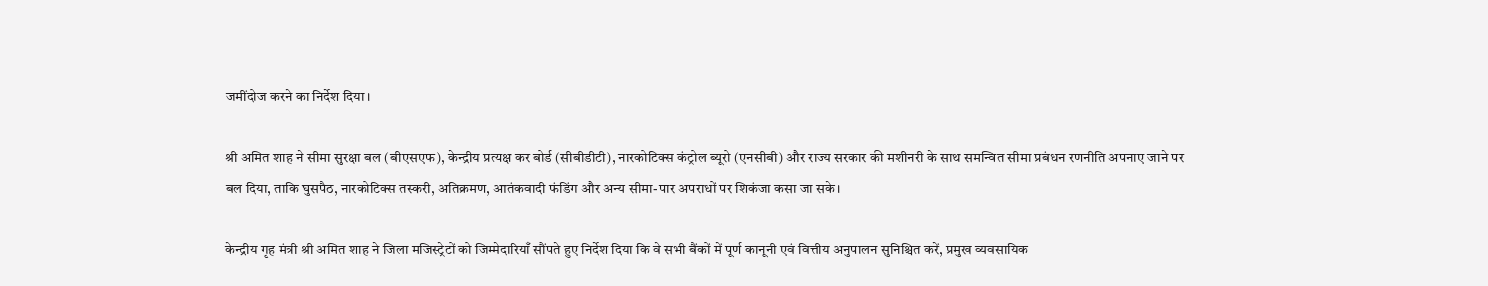जमींदोज करने का निर्देश दिया।

श्री अमित शाह ने सीमा सुरक्षा बल (बीएसएफ), केन्द्रीय प्रत्यक्ष कर बोर्ड (सीबीडीटी), नारकोटिक्स कंट्रोल ब्यूरो (एनसीबी) और राज्य सरकार की मशीनरी के साथ समन्वित सीमा प्रबंधन रणनीति अपनाए जाने पर बल दिया, ताकि घुसपैठ, नारकोटिक्स तस्करी, अतिक्रमण, आतंकवादी फंडिंग और अन्य सीमा-पार अपराधों पर शिकंजा कसा जा सके।

केन्द्रीय गृह मंत्री श्री अमित शाह ने जिला मजिस्ट्रेटों को जिम्मेदारियाँ सौंपते हुए निर्देश दिया कि वे सभी बैंकों में पूर्ण कानूनी एवं वित्तीय अनुपालन सुनिश्चित करें, प्रमुख व्यवसायिक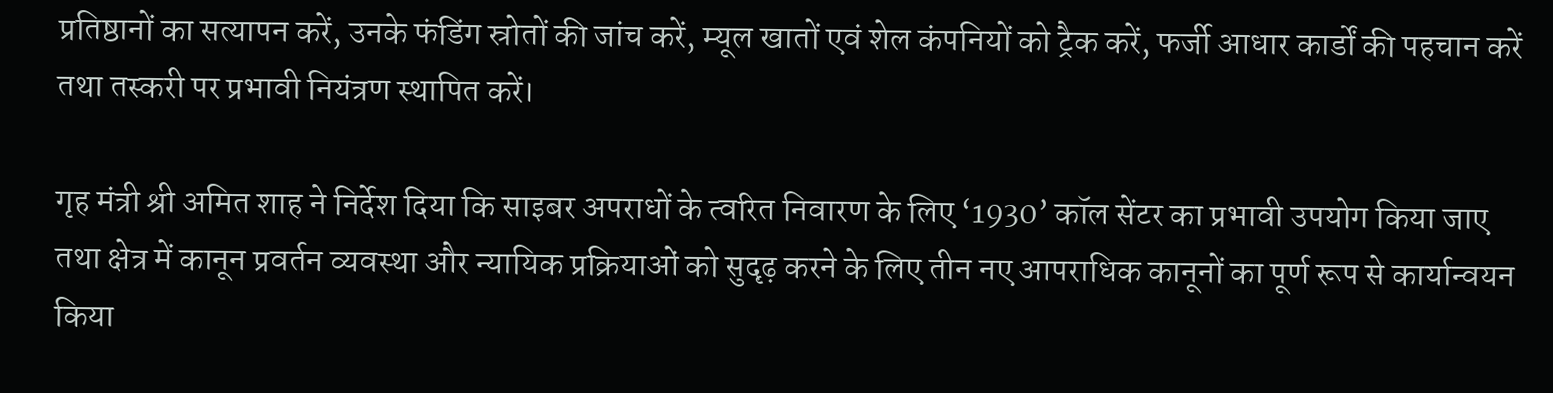प्रतिष्ठानों का सत्यापन करें, उनके फंडिंग स्रोतों की जांच करें, म्यूल खातों एवं शेल कंपनियों को ट्रैक करें, फर्जी आधार कार्डों की पहचान करें तथा तस्करी पर प्रभावी नियंत्रण स्थापित करें।

गृह मंत्री श्री अमित शाह ने निर्देश दिया कि साइबर अपराधों के त्वरित निवारण के लिए ‘1930’ कॉल सेंटर का प्रभावी उपयोग किया जाए तथा क्षेत्र में कानून प्रवर्तन व्यवस्था और न्यायिक प्रक्रियाओं को सुदृढ़ करने के लिए तीन नए आपराधिक कानूनों का पूर्ण रूप से कार्यान्वयन किया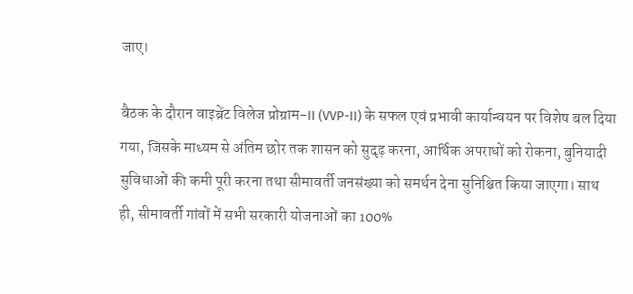जाए।

बैठक के दौरान वाइब्रेंट विलेज प्रोग्राम-II (VVP-II) के सफल एवं प्रभावी कार्यान्वयन पर विशेष बल दिया गया, जिसके माध्यम से अंतिम छोर तक शासन को सुदृढ़ करना, आर्थिक अपराधों को रोकना, बुनियादी सुविधाओं की कमी पूरी करना तथा सीमावर्ती जनसंख्या को समर्थन देना सुनिश्चित किया जाएगा। साथ ही, सीमावर्ती गांवों में सभी सरकारी योजनाओं का 100%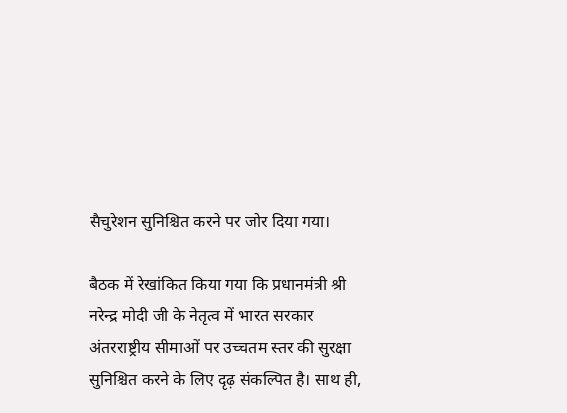सैचुरेशन सुनिश्चित करने पर जोर दिया गया।

बैठक में रेखांकित किया गया कि प्रधानमंत्री श्री नरेन्द्र मोदी जी के नेतृत्व में भारत सरकार अंतरराष्ट्रीय सीमाओं पर उच्चतम स्तर की सुरक्षा सुनिश्चित करने के लिए दृढ़ संकल्पित है। साथ ही,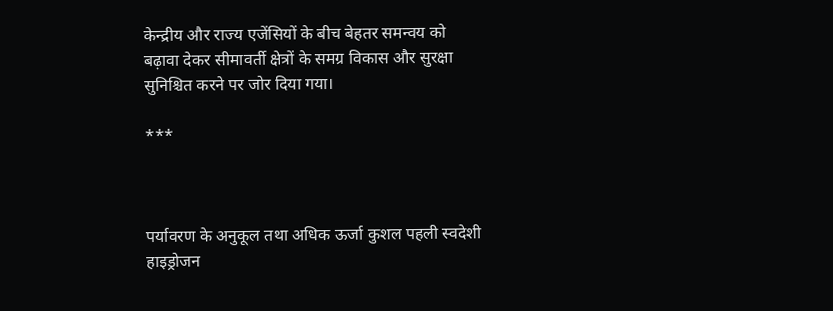केन्द्रीय और राज्य एजेंसियों के बीच बेहतर समन्वय को बढ़ावा देकर सीमावर्ती क्षेत्रों के समग्र विकास और सुरक्षा सुनिश्चित करने पर जोर दिया गया।

***



पर्यावरण के अनुकूल तथा अधिक ऊर्जा कुशल पहली स्वदेशी हाइड्रोजन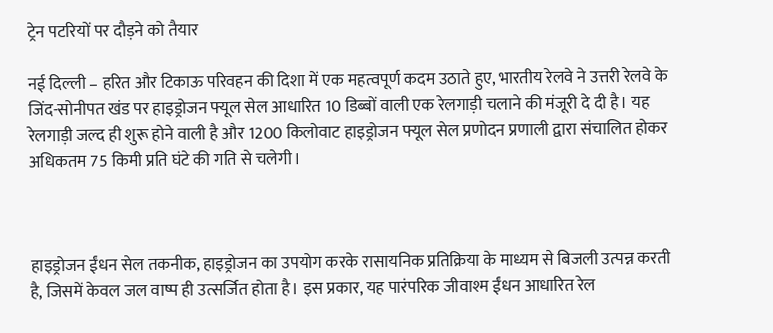ट्रेन पटरियों पर दौड़ने को तैयार

नई दिल्ली – हरित और टिकाऊ परिवहन की दिशा में एक महत्वपूर्ण कदम उठाते हुए, भारतीय रेलवे ने उत्तरी रेलवे के जिंद-सोनीपत खंड पर हाइड्रोजन फ्यूल सेल आधारित 10 डिब्बों वाली एक रेलगाड़ी चलाने की मंजूरी दे दी है। यह रेलगाड़ी जल्द ही शुरू होने वाली है और 1200 किलोवाट हाइड्रोजन फ्यूल सेल प्रणोदन प्रणाली द्वारा संचालित होकर अधिकतम 75 किमी प्रति घंटे की गति से चलेगी।



हाइड्रोजन ईंधन सेल तकनीक, हाइड्रोजन का उपयोग करके रासायनिक प्रतिक्रिया के माध्यम से बिजली उत्पन्न करती है, जिसमें केवल जल वाष्प ही उत्सर्जित होता है। इस प्रकार, यह पारंपरिक जीवाश्म ईंधन आधारित रेल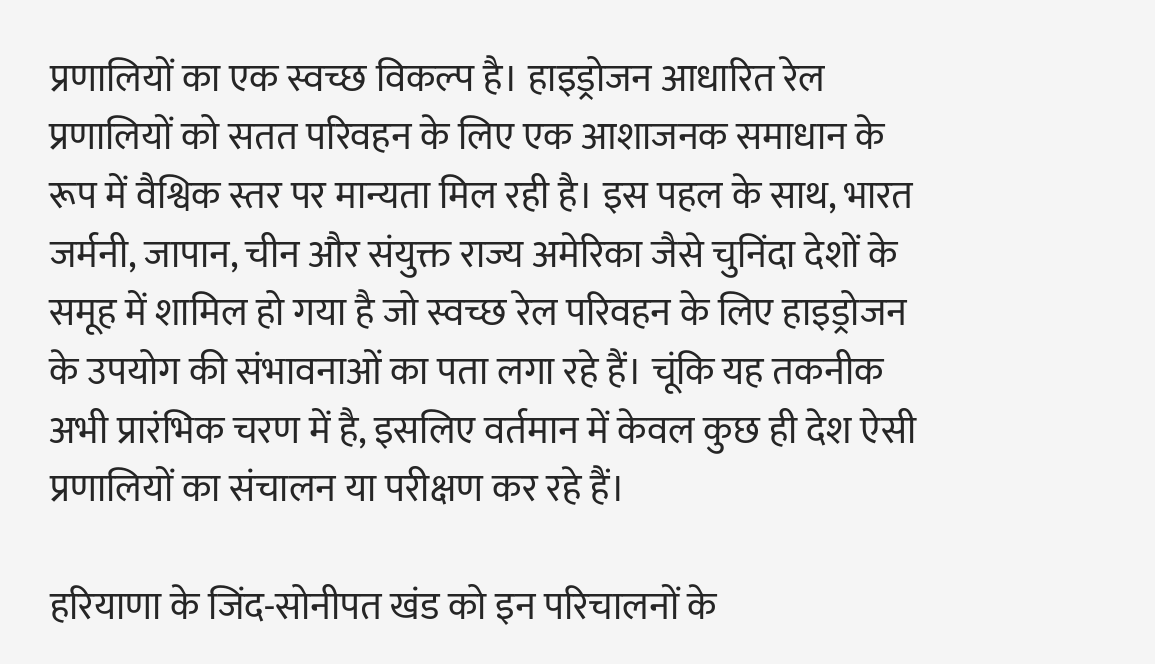प्रणालियों का एक स्वच्छ विकल्प है। हाइड्रोजन आधारित रेल प्रणालियों को सतत परिवहन के लिए एक आशाजनक समाधान के रूप में वैश्विक स्तर पर मान्यता मिल रही है। इस पहल के साथ, भारत जर्मनी, जापान, चीन और संयुक्त राज्य अमेरिका जैसे चुनिंदा देशों के समूह में शामिल हो गया है जो स्वच्छ रेल परिवहन के लिए हाइड्रोजन के उपयोग की संभावनाओं का पता लगा रहे हैं। चूंकि यह तकनीक अभी प्रारंभिक चरण में है, इसलिए वर्तमान में केवल कुछ ही देश ऐसी प्रणालियों का संचालन या परीक्षण कर रहे हैं।

हरियाणा के जिंद-सोनीपत खंड को इन परिचालनों के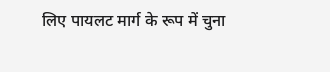लिए पायलट मार्ग के रूप में चुना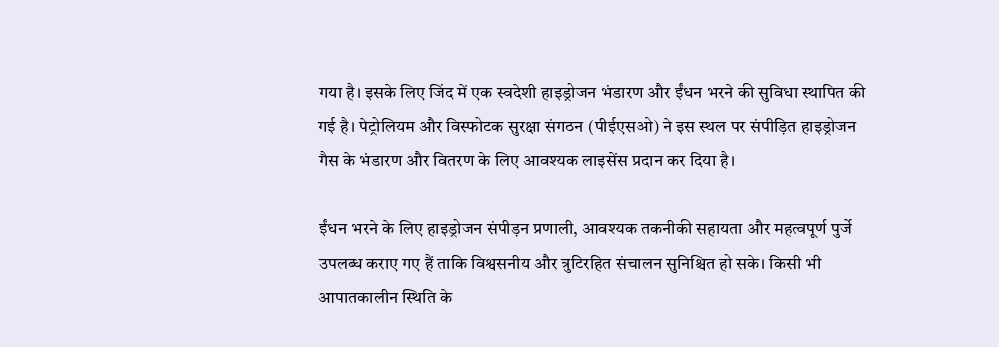गया है। इसके लिए जिंद में एक स्वदेशी हाइड्रोजन भंडारण और ईंधन भरने की सुविधा स्थापित की गई है। पेट्रोलियम और विस्फोटक सुरक्षा संगठन (पीईएसओ) ने इस स्थल पर संपीड़ित हाइड्रोजन गैस के भंडारण और वितरण के लिए आवश्यक लाइसेंस प्रदान कर दिया है।

ईंधन भरने के लिए हाइड्रोजन संपीड़न प्रणाली, आवश्यक तकनीकी सहायता और महत्वपूर्ण पुर्जे उपलब्ध कराए गए हैं ताकि विश्वसनीय और त्रुटिरहित संचालन सुनिश्चित हो सके। किसी भी आपातकालीन स्थिति के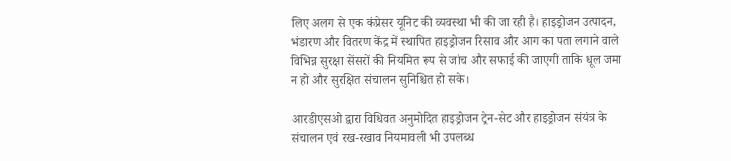लिए अलग से एक कंप्रेसर यूनिट की व्यवस्था भी की जा रही है। हाइड्रोजन उत्पादन, भंडारण और वितरण केंद्र में स्थापित हाइड्रोजन रिसाव और आग का पता लगाने वाले विभिन्न सुरक्षा सेंसरों की नियमित रूप से जांच और सफाई की जाएगी ताकि धूल जमा न हो और सुरक्षित संचालन सुनिश्चित हो सके।

आरडीएसओ द्वारा विधिवत अनुमोदित हाइड्रोजन ट्रेन-सेट और हाइड्रोजन संयंत्र के संचालन एवं रख-रखाव नियमावली भी उपलब्ध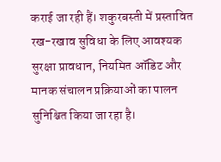कराई जा रही हैं। शकुरबस्ती में प्रस्तावित रख-रखाव सुविधा के लिए आवश्यक सुरक्षा प्रावधान, नियमित ऑडिट और मानक संचालन प्रक्रियाओं का पालन सुनिश्चित किया जा रहा है।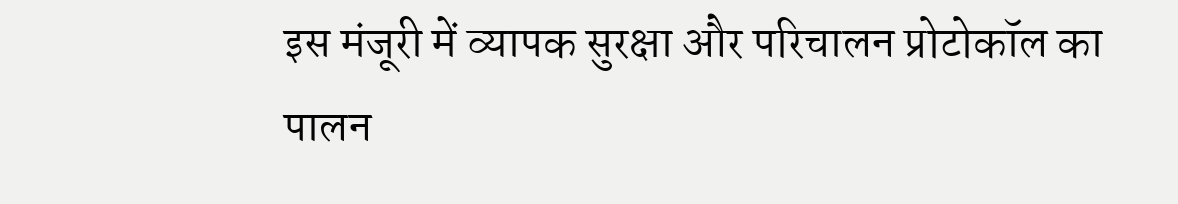इस मंजूरी में व्यापक सुरक्षा और परिचालन प्रोटोकॉल का पालन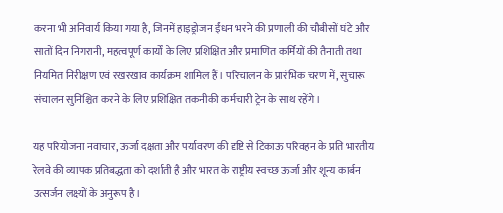करना भी अनिवार्य किया गया है, जिनमें हाइड्रोजन ईंधन भरने की प्रणाली की चौबीसों घंटे और सातों दिन निगरानी, महत्वपूर्ण कार्यों के लिए प्रशिक्षित और प्रमाणित कर्मियों की तैनाती तथा नियमित निरीक्षण एवं रखरखाव कार्यक्रम शामिल हैं। परिचालन के प्रारंभिक चरण में, सुचारू संचालन सुनिश्चित करने के लिए प्रशिक्षित तकनीकी कर्मचारी ट्रेन के साथ रहेंगे।

यह परियोजना नवाचार, ऊर्जा दक्षता और पर्यावरण की दृष्टि से टिकाऊ परिवहन के प्रति भारतीय रेलवे की व्यापक प्रतिबद्धता को दर्शाती है और भारत के राष्ट्रीय स्वच्छ ऊर्जा और शून्य कार्बन उत्सर्जन लक्ष्यों के अनुरूप है।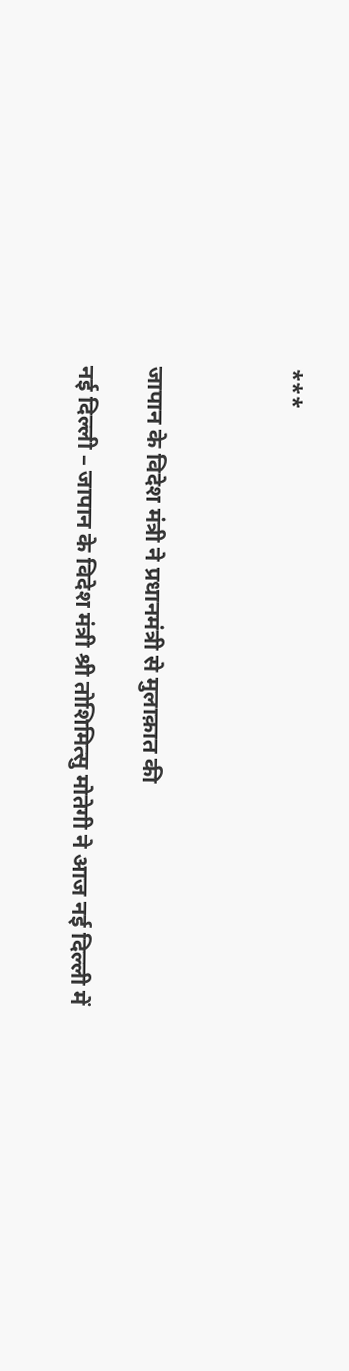***



जापान के विदेश मंत्री ने प्रधानमंत्री से मुलाक़ात की

नई दिल्ली – जापान के विदेश मंत्री श्री तोशिमित्सु मोतेगी ने आज नई दिल्ली में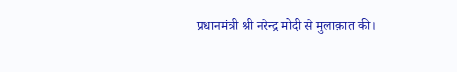प्रधानमंत्री श्री नरेन्द्र मोदी से मुलाक़ात की।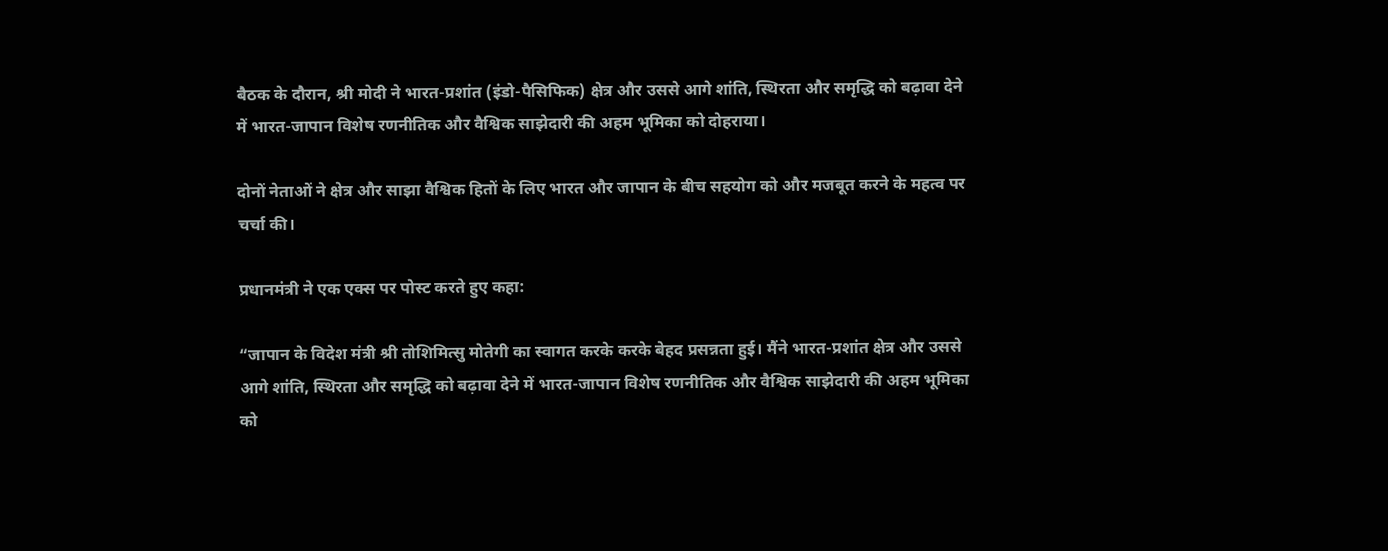बैठक के दौरान, श्री मोदी ने भारत-प्रशांत (इंडो-पैसिफिक) क्षेत्र और उससे आगे शांति, स्थिरता और समृद्धि को बढ़ावा देने में भारत-जापान विशेष रणनीतिक और वैश्विक साझेदारी की अहम भूमिका को दोहराया।

दोनों नेताओं ने क्षेत्र और साझा वैश्विक हितों के लिए भारत और जापान के बीच सहयोग को और मजबूत करने के महत्व पर चर्चा की।

प्रधानमंत्री ने एक एक्स पर पोस्ट करते हुए कहा:

“जापान के विदेश मंत्री श्री तोशिमित्सु मोतेगी का स्वागत करके करके बेहद प्रसन्नता हुई। मैंने भारत-प्रशांत क्षेत्र और उससे आगे शांति, स्थिरता और समृद्धि को बढ़ावा देने में भारत-जापान विशेष रणनीतिक और वैश्विक साझेदारी की अहम भूमिका को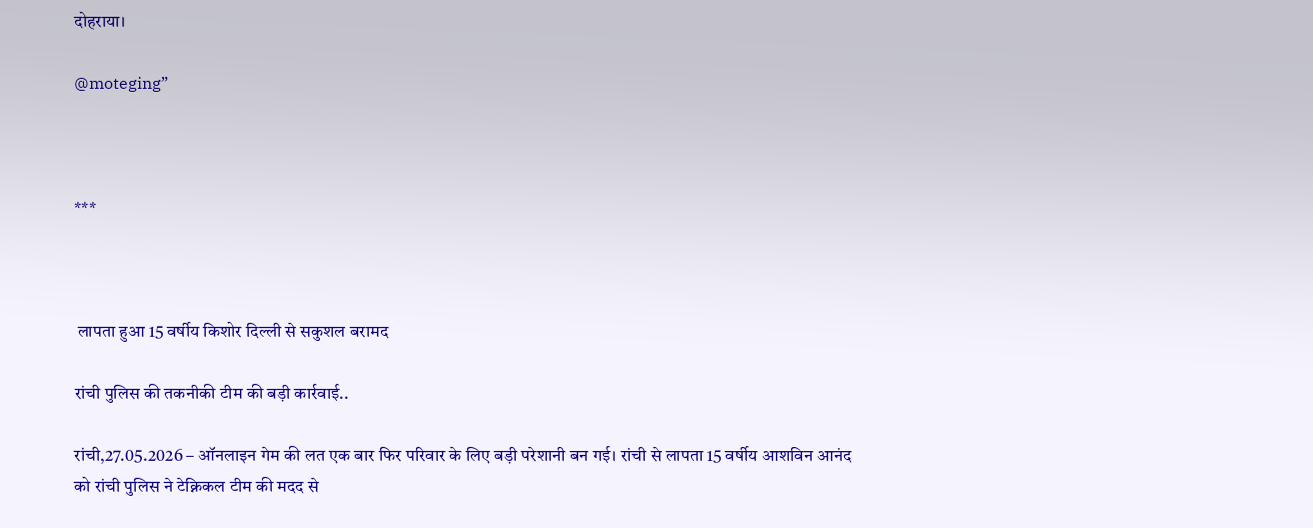दोहराया।

@moteging”



***



 लापता हुआ 15 वर्षीय किशोर दिल्ली से सकुशल बरामद

रांची पुलिस की तकनीकी टीम की बड़ी कार्रवाई..

रांची,27.05.2026 – ऑनलाइन गेम की लत एक बार फिर परिवार के लिए बड़ी परेशानी बन गई। रांची से लापता 15 वर्षीय आशविन आनंद को रांची पुलिस ने टेक्निकल टीम की मदद से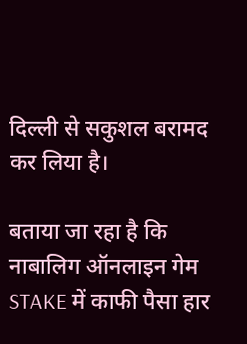दिल्ली से सकुशल बरामद कर लिया है।

बताया जा रहा है कि नाबालिग ऑनलाइन गेम STAKE में काफी पैसा हार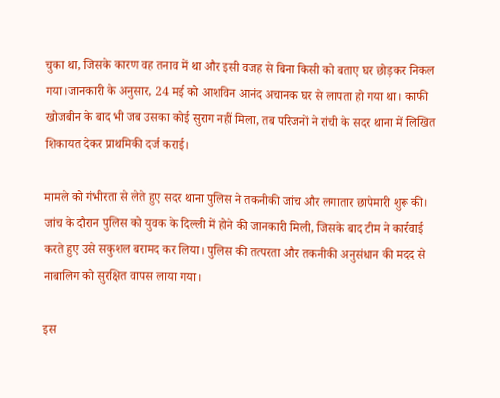चुका था, जिसके कारण वह तनाव में था और इसी वजह से बिना किसी को बताए घर छोड़कर निकल गया।जानकारी के अनुसार, 24 मई को आशविन आनंद अचानक घर से लापता हो गया था। काफी खोजबीन के बाद भी जब उसका कोई सुराग नहीं मिला, तब परिजनों ने रांची के सदर थाना में लिखित शिकायत देकर प्राथमिकी दर्ज कराई।

मामले को गंभीरता से लेते हुए सदर थाना पुलिस ने तकनीकी जांच और लगातार छापेमारी शुरू की। जांच के दौरान पुलिस को युवक के दिल्ली में होने की जानकारी मिली, जिसके बाद टीम ने कार्रवाई करते हुए उसे सकुशल बरामद कर लिया। पुलिस की तत्परता और तकनीकी अनुसंधान की मदद से नाबालिग को सुरक्षित वापस लाया गया।

इस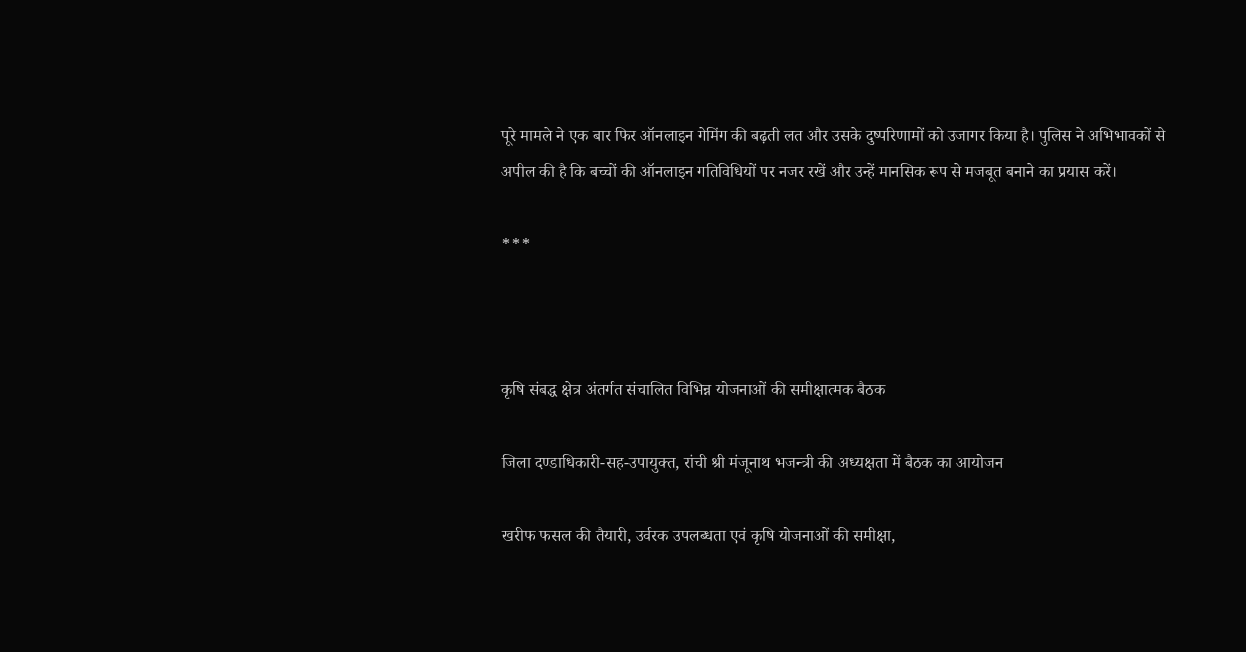पूरे मामले ने एक बार फिर ऑनलाइन गेमिंग की बढ़ती लत और उसके दुष्परिणामों को उजागर किया है। पुलिस ने अभिभावकों से अपील की है कि बच्चों की ऑनलाइन गतिविधियों पर नजर रखें और उन्हें मानसिक रूप से मजबूत बनाने का प्रयास करें।

***



कृषि संबद्ध क्षेत्र अंतर्गत संचालित विभिन्न योजनाओं की समीक्षात्मक बैठक

जिला दण्डाधिकारी-सह-उपायुक्त, रांची श्री मंजूनाथ भजन्त्री की अध्यक्षता में बैठक का आयोजन

खरीफ फसल की तैयारी, उर्वरक उपलब्धता एवं कृषि योजनाओं की समीक्षा,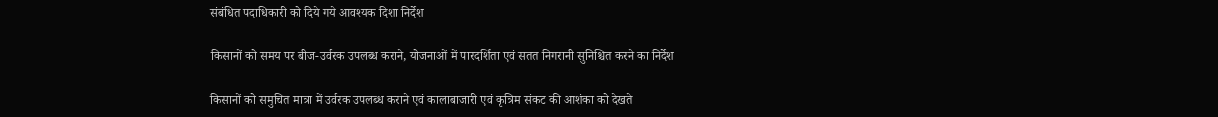संबंधित पदाधिकारी को दिये गये आवश्यक दिशा निर्देश

किसानों को समय पर बीज-उर्वरक उपलब्ध कराने, योजनाओं में पारदर्शिता एवं सतत निगरानी सुनिश्चित करने का निर्देश

किसानों को समुचित मात्रा में उर्वरक उपलब्ध कराने एवं कालाबाजारी एवं कृत्रिम संकट की आशंका को देखते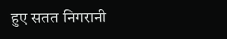हुए सतत निगरानी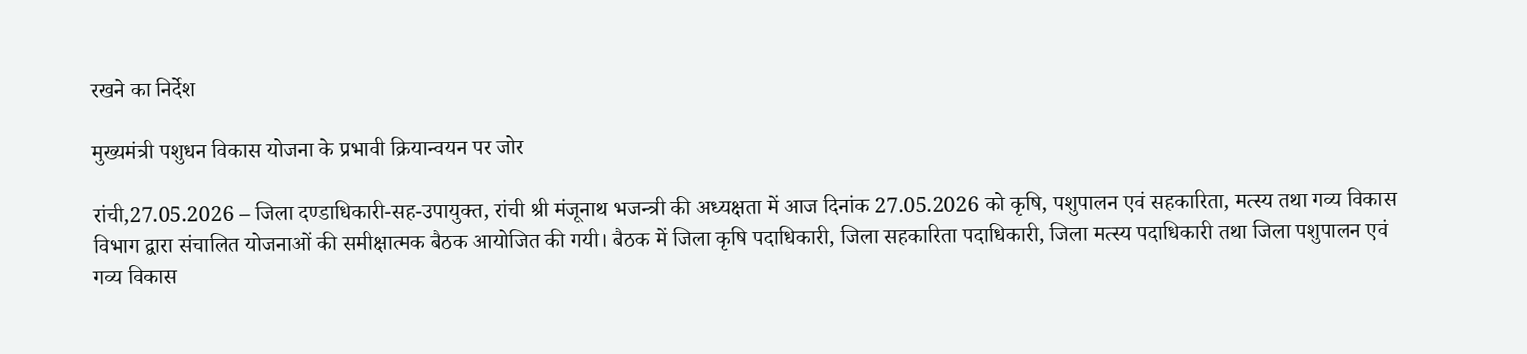रखने का निर्देश

मुख्यमंत्री पशुधन विकास योजना के प्रभावी क्रियान्वयन पर जोर

रांची,27.05.2026 – जिला दण्डाधिकारी-सह-उपायुक्त, रांची श्री मंजूनाथ भजन्त्री की अध्यक्षता में आज दिनांक 27.05.2026 को कृषि, पशुपालन एवं सहकारिता, मत्स्य तथा गव्य विकास विभाग द्वारा संचालित योजनाओं की समीक्षात्मक बैठक आयोजित की गयी। बैठक में जिला कृषि पदाधिकारी, जिला सहकारिता पदाधिकारी, जिला मत्स्य पदाधिकारी तथा जिला पशुपालन एवं गव्य विकास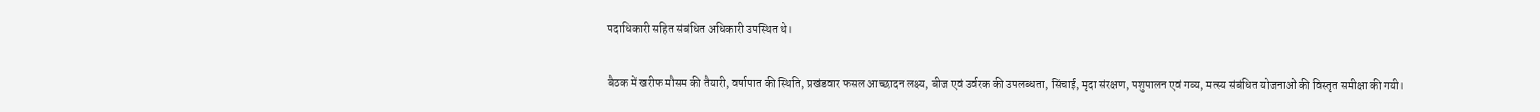पदाधिकारी सहित संबंधित अधिकारी उपस्थित थे।

बैठक में खरीफ मौसम की तैयारी, वर्षापात की स्थिति, प्रखंडवार फसल आच्छादन लक्ष्य, बीज एवं उर्वरक की उपलब्धता, सिंचाई, मृदा संरक्षण, पशुपालन एवं गव्य, मत्स्य संबंधित योजनाओं की विस्तृत समीक्षा की गयी।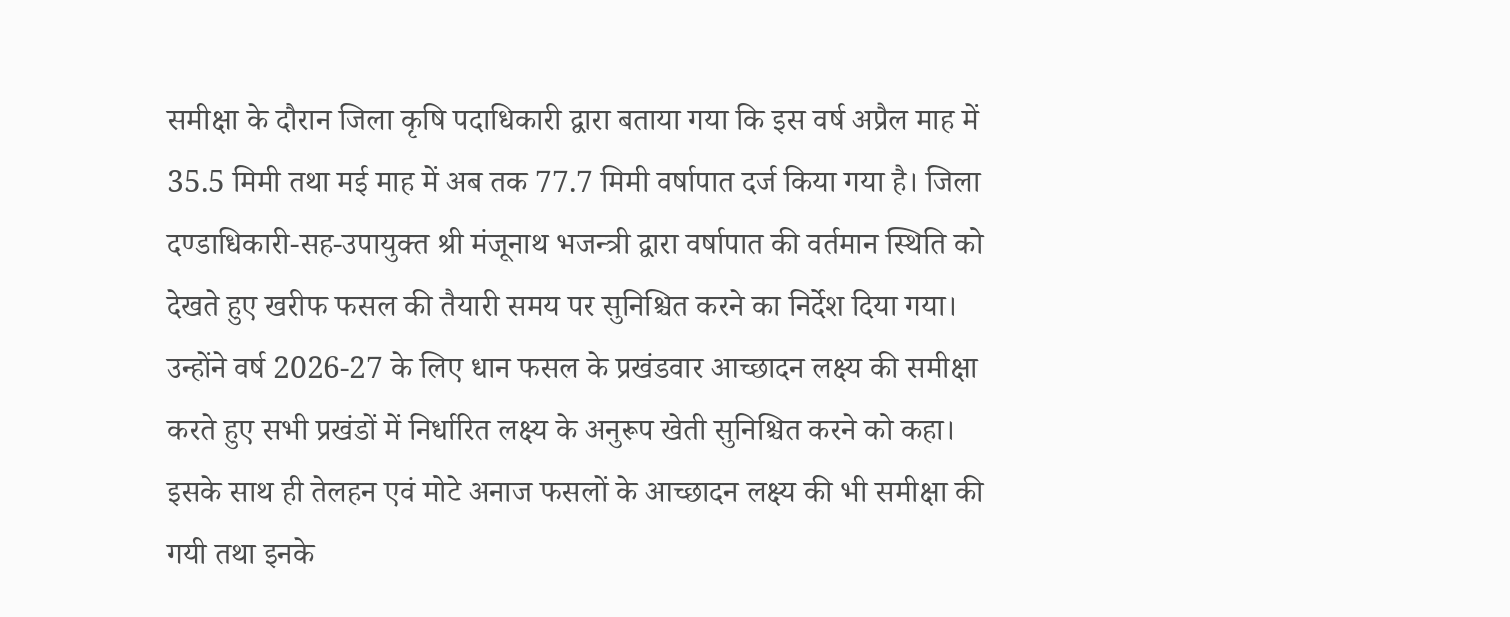समीक्षा के दौरान जिला कृषि पदाधिकारी द्वारा बताया गया कि इस वर्ष अप्रैल माह में 35.5 मिमी तथा मई माह में अब तक 77.7 मिमी वर्षापात दर्ज किया गया है। जिला दण्डाधिकारी-सह-उपायुक्त श्री मंजूनाथ भजन्त्री द्वारा वर्षापात की वर्तमान स्थिति को देखते हुए खरीफ फसल की तैयारी समय पर सुनिश्चित करने का निर्देश दिया गया। उन्होंने वर्ष 2026-27 के लिए धान फसल के प्रखंडवार आच्छादन लक्ष्य की समीक्षा करते हुए सभी प्रखंडों में निर्धारित लक्ष्य के अनुरूप खेती सुनिश्चित करने को कहा। इसके साथ ही तेलहन एवं मोटे अनाज फसलों के आच्छादन लक्ष्य की भी समीक्षा की गयी तथा इनके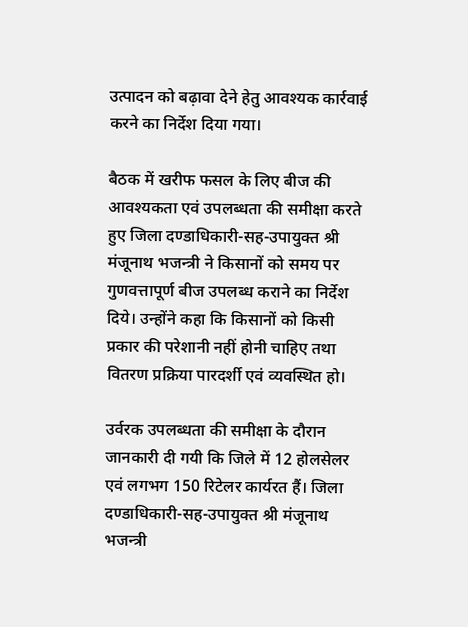उत्पादन को बढ़ावा देने हेतु आवश्यक कार्रवाई करने का निर्देश दिया गया।

बैठक में खरीफ फसल के लिए बीज की आवश्यकता एवं उपलब्धता की समीक्षा करते हुए जिला दण्डाधिकारी-सह-उपायुक्त श्री मंजूनाथ भजन्त्री ने किसानों को समय पर गुणवत्तापूर्ण बीज उपलब्ध कराने का निर्देश दिये। उन्होंने कहा कि किसानों को किसी प्रकार की परेशानी नहीं होनी चाहिए तथा वितरण प्रक्रिया पारदर्शी एवं व्यवस्थित हो।

उर्वरक उपलब्धता की समीक्षा के दौरान जानकारी दी गयी कि जिले में 12 होलसेलर एवं लगभग 150 रिटेलर कार्यरत हैं। जिला दण्डाधिकारी-सह-उपायुक्त श्री मंजूनाथ भजन्त्री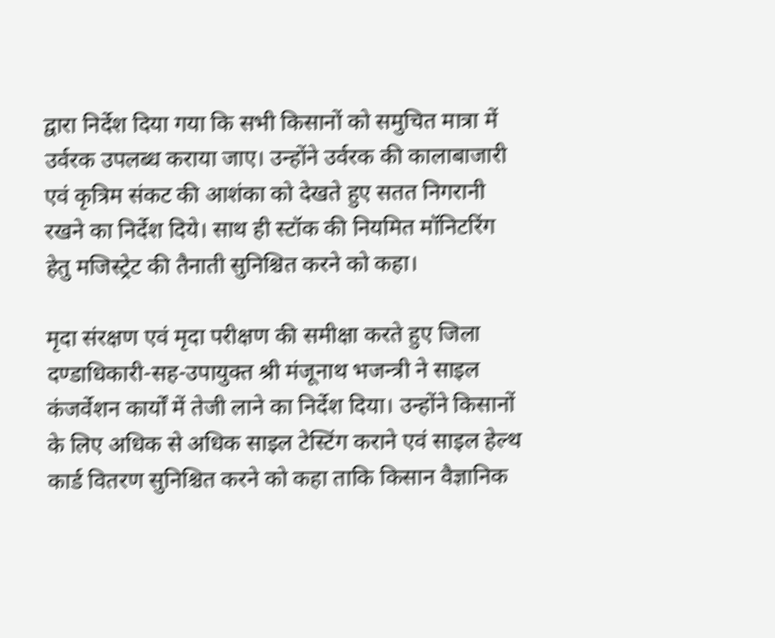द्वारा निर्देश दिया गया कि सभी किसानों को समुचित मात्रा में उर्वरक उपलब्ध कराया जाए। उन्होंने उर्वरक की कालाबाजारी एवं कृत्रिम संकट की आशंका को देखते हुए सतत निगरानी रखने का निर्देश दिये। साथ ही स्टॉक की नियमित मॉनिटरिंग हेतु मजिस्ट्रेट की तैनाती सुनिश्चित करने को कहा।

मृदा संरक्षण एवं मृदा परीक्षण की समीक्षा करते हुए जिला दण्डाधिकारी-सह-उपायुक्त श्री मंजूनाथ भजन्त्री ने साइल कंजर्वेशन कार्यों में तेजी लाने का निर्देश दिया। उन्होंने किसानों के लिए अधिक से अधिक साइल टेस्टिंग कराने एवं साइल हेल्थ कार्ड वितरण सुनिश्चित करने को कहा ताकि किसान वैज्ञानिक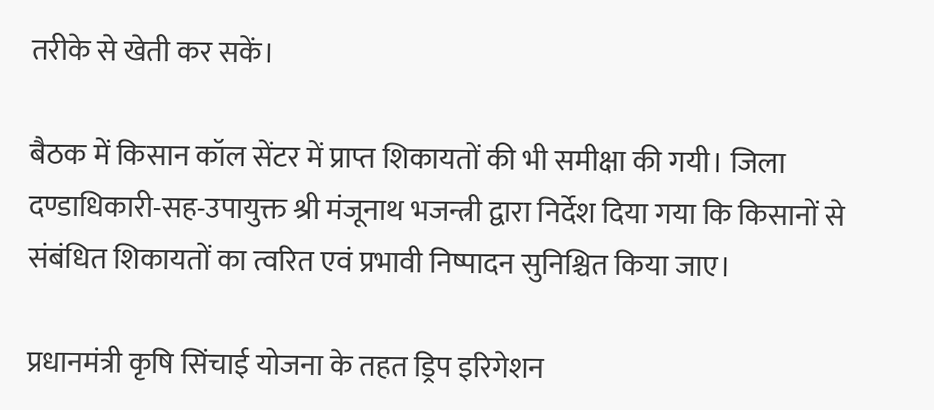तरीके से खेती कर सकें।

बैठक में किसान कॉल सेंटर में प्राप्त शिकायतों की भी समीक्षा की गयी। जिला दण्डाधिकारी-सह-उपायुक्त श्री मंजूनाथ भजन्त्री द्वारा निर्देश दिया गया कि किसानों से संबंधित शिकायतों का त्वरित एवं प्रभावी निष्पादन सुनिश्चित किया जाए।

प्रधानमंत्री कृषि सिंचाई योजना के तहत ड्रिप इरिगेशन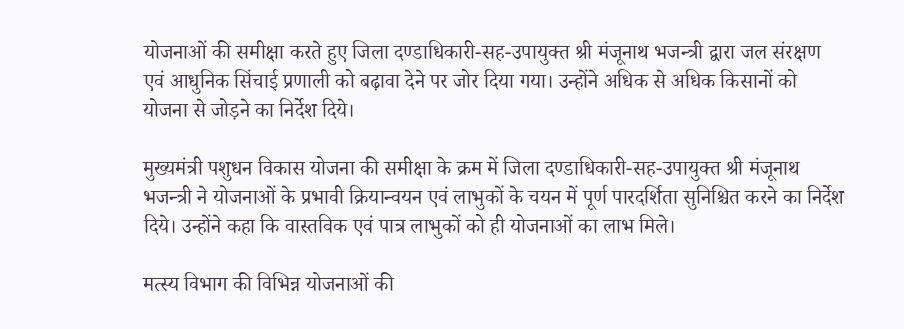योजनाओं की समीक्षा करते हुए जिला दण्डाधिकारी-सह-उपायुक्त श्री मंजूनाथ भजन्त्री द्वारा जल संरक्षण एवं आधुनिक सिंचाई प्रणाली को बढ़ावा देने पर जोर दिया गया। उन्होंने अधिक से अधिक किसानों को योजना से जोड़ने का निर्देश दिये।

मुख्यमंत्री पशुधन विकास योजना की समीक्षा के क्रम में जिला दण्डाधिकारी-सह-उपायुक्त श्री मंजूनाथ भजन्त्री ने योजनाओं के प्रभावी क्रियान्वयन एवं लाभुकों के चयन में पूर्ण पारदर्शिता सुनिश्चित करने का निर्देश दिये। उन्होंने कहा कि वास्तविक एवं पात्र लाभुकों को ही योजनाओं का लाभ मिले।

मत्स्य विभाग की विभिन्न योजनाओं की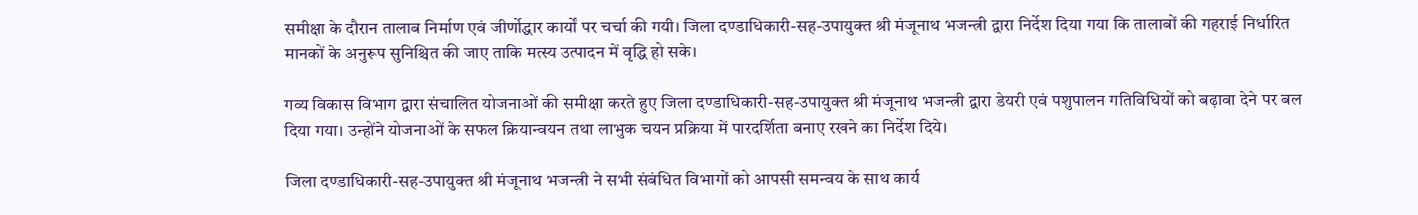समीक्षा के दौरान तालाब निर्माण एवं जीर्णोद्धार कार्यों पर चर्चा की गयी। जिला दण्डाधिकारी-सह-उपायुक्त श्री मंजूनाथ भजन्त्री द्वारा निर्देश दिया गया कि तालाबों की गहराई निर्धारित मानकों के अनुरूप सुनिश्चित की जाए ताकि मत्स्य उत्पादन में वृद्धि हो सके।

गव्य विकास विभाग द्वारा संचालित योजनाओं की समीक्षा करते हुए जिला दण्डाधिकारी-सह-उपायुक्त श्री मंजूनाथ भजन्त्री द्वारा डेयरी एवं पशुपालन गतिविधियों को बढ़ावा देने पर बल दिया गया। उन्होंने योजनाओं के सफल क्रियान्वयन तथा लाभुक चयन प्रक्रिया में पारदर्शिता बनाए रखने का निर्देश दिये।

जिला दण्डाधिकारी-सह-उपायुक्त श्री मंजूनाथ भजन्त्री ने सभी संबंधित विभागों को आपसी समन्वय के साथ कार्य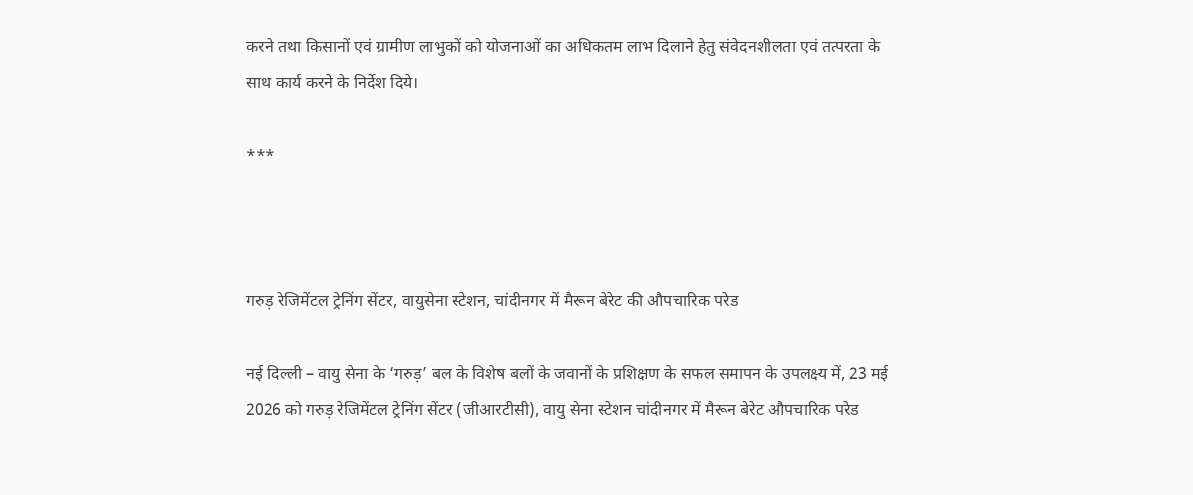करने तथा किसानों एवं ग्रामीण लाभुकों को योजनाओं का अधिकतम लाभ दिलाने हेतु संवेदनशीलता एवं तत्परता के साथ कार्य करने के निर्देश दिये।

***



गरुड़ रेजिमेंटल ट्रेनिंग सेंटर, वायुसेना स्टेशन, चांदीनगर में मैरून बेरेट की औपचारिक परेड

नई दिल्ली – वायु सेना के ‘गरुड़’ बल के विशेष बलों के जवानों के प्रशिक्षण के सफल समापन के उपलक्ष्य में, 23 मई 2026 को गरुड़ रेजिमेंटल ट्रेनिंग सेंटर (जीआरटीसी), वायु सेना स्टेशन चांदीनगर में मैरून बेरेट औपचारिक परेड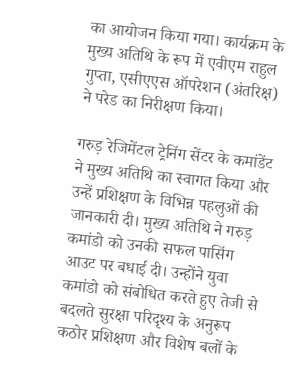का आयोजन किया गया। कार्यक्रम के मुख्य अतिथि के रूप में एवीएम राहुल गुप्ता, एसीएएस ऑपरेशन (अंतरिक्ष) ने परेड का निरीक्षण किया।

गरुड़ रेजिमेंटल ट्रेनिंग सेंटर के कमांडेंट ने मुख्य अतिथि का स्वागत किया और उन्हें प्रशिक्षण के विभिन्न पहलुओं की जानकारी दी। मुख्य अतिथि ने गरुड़ कमांडो को उनकी सफल पासिंग आउट पर बधाई दी। उन्होंने युवा कमांडो को संबोधित करते हुए तेजी से बदलते सुरक्षा परिदृश्य के अनुरूप कठोर प्रशिक्षण और विशेष बलों के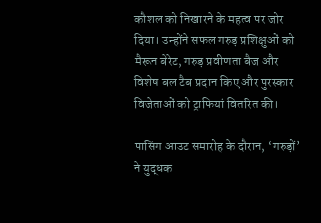कौशल को निखारने के महत्व पर जोर दिया। उन्होंने सफल गरुड़ प्रशिक्षुओं को मैरून बेरेट, गरुड़ प्रवीणता बैज और विशेष बल टैब प्रदान किए और पुरस्कार विजेताओं को ट्राफियां वितरित की।

पासिंग आउट समारोह के दौरान, ‘गरुड़ों’ ने युद्धक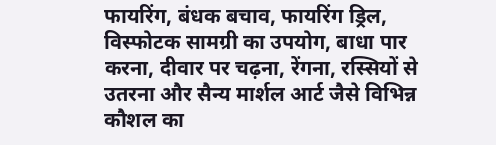फायरिंग, बंधक बचाव, फायरिंग ड्रिल, विस्फोटक सामग्री का उपयोग, बाधा पार करना, दीवार पर चढ़ना, रेंगना, रस्सियों से उतरना और सैन्य मार्शल आर्ट जैसे विभिन्न कौशल का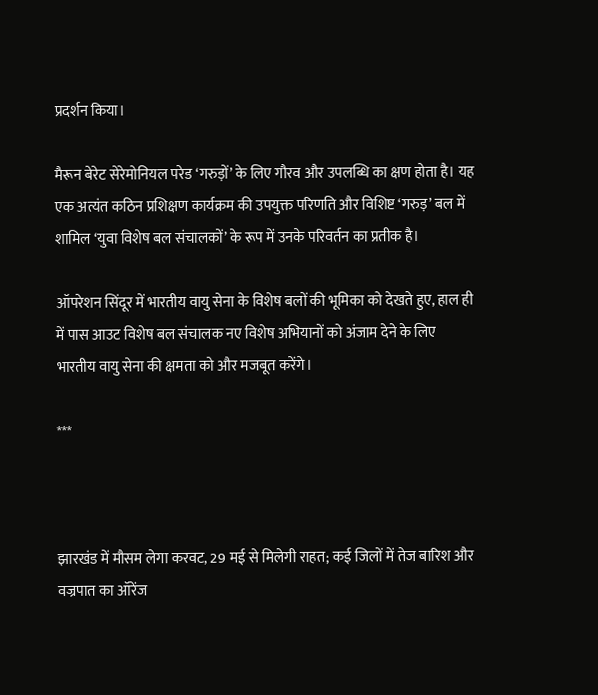प्रदर्शन किया।

मैरून बेरेट सेरेमोनियल परेड ‘गरुड़ों’ के लिए गौरव और उपलब्धि का क्षण होता है। यह एक अत्यंत कठिन प्रशिक्षण कार्यक्रम की उपयुक्त परिणति और विशिष्ट ‘गरुड़’ बल में शामिल ‘युवा विशेष बल संचालकों’ के रूप में उनके परिवर्तन का प्रतीक है।

ऑपरेशन सिंदूर में भारतीय वायु सेना के विशेष बलों की भूमिका को देखते हुए, हाल ही में पास आउट विशेष बल संचालक नए विशेष अभियानों को अंजाम देने के लिए भारतीय वायु सेना की क्षमता को और मजबूत करेंगे।

***



झारखंड में मौसम लेगा करवट, 29 मई से मिलेगी राहत; कई जिलों में तेज बारिश और वज्रपात का ऑरेंज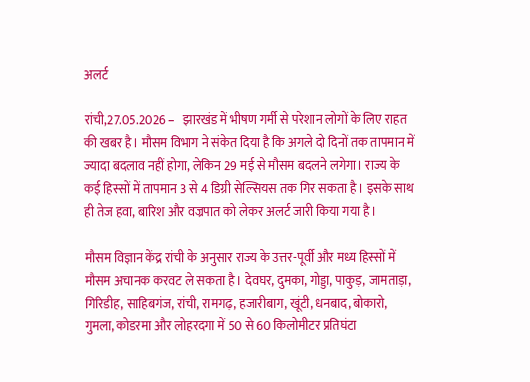अलर्ट

रांची,27.05.2026 –   झारखंड में भीषण गर्मी से परेशान लोगों के लिए राहत की खबर है। मौसम विभाग ने संकेत दिया है कि अगले दो दिनों तक तापमान में ज्यादा बदलाव नहीं होगा, लेकिन 29 मई से मौसम बदलने लगेगा। राज्य के कई हिस्सों में तापमान 3 से 4 डिग्री सेल्सियस तक गिर सकता है। इसके साथ ही तेज हवा, बारिश और वज्रपात को लेकर अलर्ट जारी किया गया है।

मौसम विज्ञान केंद्र रांची के अनुसार राज्य के उत्तर-पूर्वी और मध्य हिस्सों में मौसम अचानक करवट ले सकता है। देवघर, दुमका, गोड्डा, पाकुड़, जामताड़ा, गिरिडीह, साहिबगंज, रांची, रामगढ़, हजारीबाग, खूंटी, धनबाद, बोकारो, गुमला, कोडरमा और लोहरदगा में 50 से 60 किलोमीटर प्रतिघंटा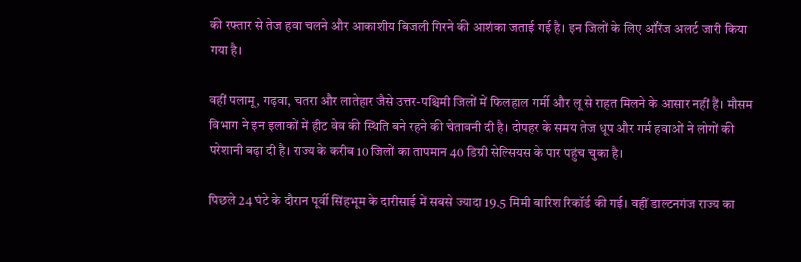की रफ्तार से तेज हवा चलने और आकाशीय बिजली गिरने की आशंका जताई गई है। इन जिलों के लिए ऑरेंज अलर्ट जारी किया गया है।

वहीं पलामू, गढ़वा, चतरा और लातेहार जैसे उत्तर-पश्चिमी जिलों में फिलहाल गर्मी और लू से राहत मिलने के आसार नहीं हैं। मौसम विभाग ने इन इलाकों में हीट वेव की स्थिति बने रहने की चेतावनी दी है। दोपहर के समय तेज धूप और गर्म हवाओं ने लोगों की परेशानी बढ़ा दी है। राज्य के करीब 10 जिलों का तापमान 40 डिग्री सेल्सियस के पार पहुंच चुका है।

पिछले 24 घंटे के दौरान पूर्वी सिंहभूम के दारीसाई में सबसे ज्यादा 19.5 मिमी बारिश रिकॉर्ड की गई। वहीं डाल्टनगंज राज्य का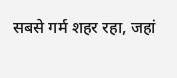सबसे गर्म शहर रहा, जहां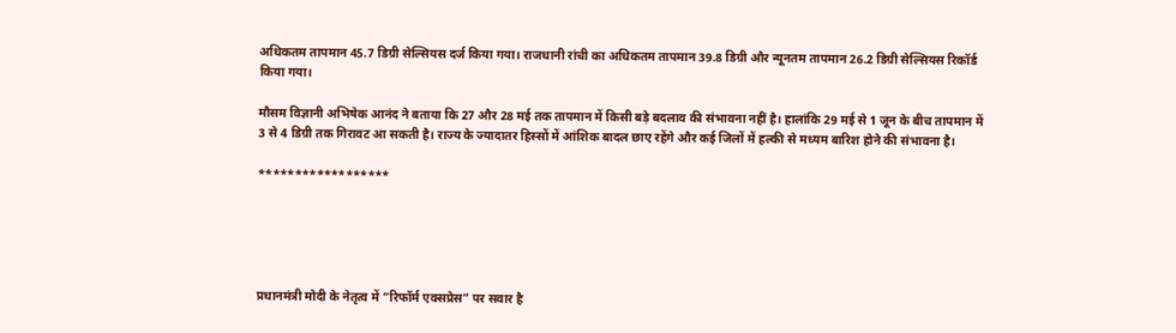अधिकतम तापमान 45.7 डिग्री सेल्सियस दर्ज किया गया। राजधानी रांची का अधिकतम तापमान 39.8 डिग्री और न्यूनतम तापमान 26.2 डिग्री सेल्सियस रिकॉर्ड किया गया।

मौसम विज्ञानी अभिषेक आनंद ने बताया कि 27 और 28 मई तक तापमान में किसी बड़े बदलाव की संभावना नहीं है। हालांकि 29 मई से 1 जून के बीच तापमान में 3 से 4 डिग्री तक गिरावट आ सकती है। राज्य के ज्यादातर हिस्सों में आंशिक बादल छाए रहेंगे और कई जिलों में हल्की से मध्यम बारिश होने की संभावना है।

******************





प्रधानमंत्री मोदी के नेतृत्व में “रिफॉर्म एक्सप्रेस” पर सवार है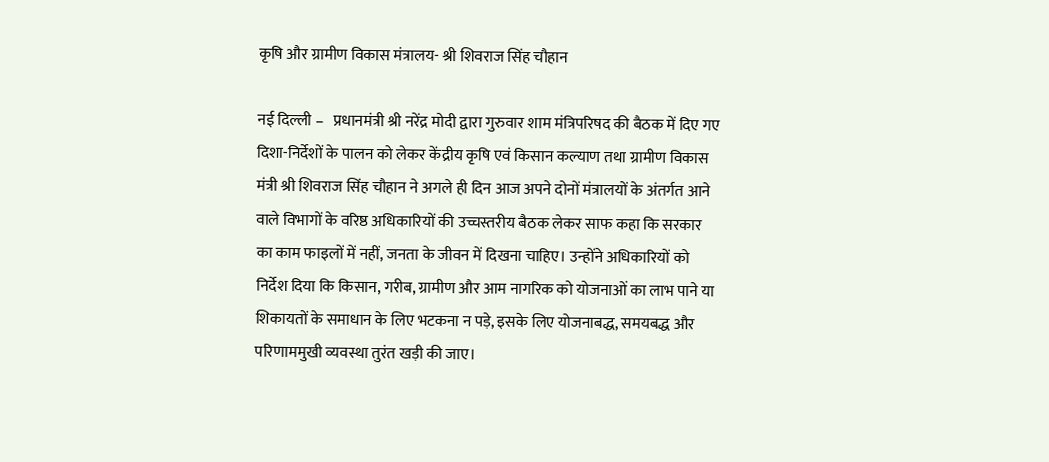कृषि और ग्रामीण विकास मंत्रालय- श्री शिवराज सिंह चौहान

नई दिल्ली –   प्रधानमंत्री श्री नरेंद्र मोदी द्वारा गुरुवार शाम मंत्रिपरिषद की बैठक में दिए गए दिशा-निर्देशों के पालन को लेकर केंद्रीय कृषि एवं किसान कल्याण तथा ग्रामीण विकास मंत्री श्री शिवराज सिंह चौहान ने अगले ही दिन आज अपने दोनों मंत्रालयों के अंतर्गत आने वाले विभागों के वरिष्ठ अधिकारियों की उच्चस्तरीय बैठक लेकर साफ कहा कि सरकार का काम फाइलों में नहीं, जनता के जीवन में दिखना चाहिए। उन्होंने अधिकारियों को निर्देश दिया कि किसान, गरीब, ग्रामीण और आम नागरिक को योजनाओं का लाभ पाने या शिकायतों के समाधान के लिए भटकना न पड़े, इसके लिए योजनाबद्ध, समयबद्ध और परिणाममुखी व्यवस्था तुरंत खड़ी की जाए।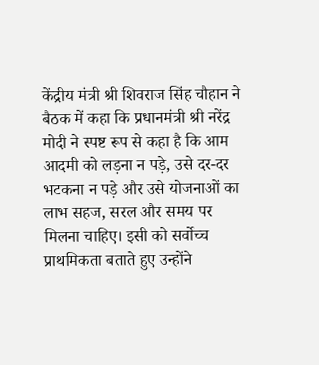केंद्रीय मंत्री श्री शिवराज सिंह चौहान ने बैठक में कहा कि प्रधानमंत्री श्री नरेंद्र मोदी ने स्पष्ट रूप से कहा है कि आम आदमी को लड़ना न पड़े, उसे दर-दर भटकना न पड़े और उसे योजनाओं का लाभ सहज, सरल और समय पर मिलना चाहिए। इसी को सर्वोच्च प्राथमिकता बताते हुए उन्होंने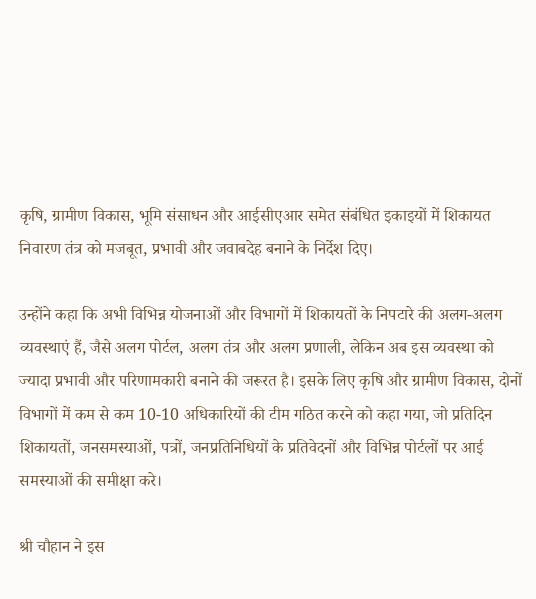कृषि, ग्रामीण विकास, भूमि संसाधन और आईसीएआर समेत संबंधित इकाइयों में शिकायत निवारण तंत्र को मजबूत, प्रभावी और जवाबदेह बनाने के निर्देश दिए।

उन्होंने कहा कि अभी विभिन्न योजनाओं और विभागों में शिकायतों के निपटारे की अलग-अलग व्यवस्थाएं हैं, जैसे अलग पोर्टल, अलग तंत्र और अलग प्रणाली, लेकिन अब इस व्यवस्था को ज्यादा प्रभावी और परिणामकारी बनाने की जरूरत है। इसके लिए कृषि और ग्रामीण विकास, दोनों विभागों में कम से कम 10-10 अधिकारियों की टीम गठित करने को कहा गया, जो प्रतिदिन शिकायतों, जनसमस्याओं, पत्रों, जनप्रतिनिधियों के प्रतिवेदनों और विभिन्न पोर्टलों पर आई समस्याओं की समीक्षा करे।

श्री चौहान ने इस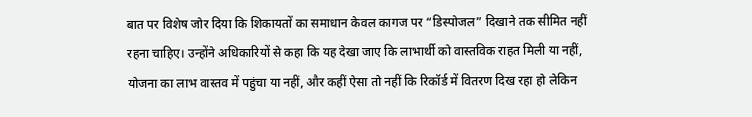बात पर विशेष जोर दिया कि शिकायतों का समाधान केवल कागज पर “डिस्पोजल” दिखाने तक सीमित नहीं रहना चाहिए। उन्होंने अधिकारियों से कहा कि यह देखा जाए कि लाभार्थी को वास्तविक राहत मिली या नहीं, योजना का लाभ वास्तव में पहुंचा या नहीं, और कहीं ऐसा तो नहीं कि रिकॉर्ड में वितरण दिख रहा हो लेकिन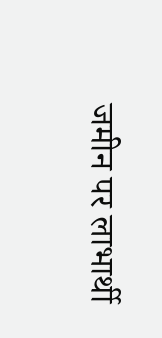जमीन पर लाभार्थी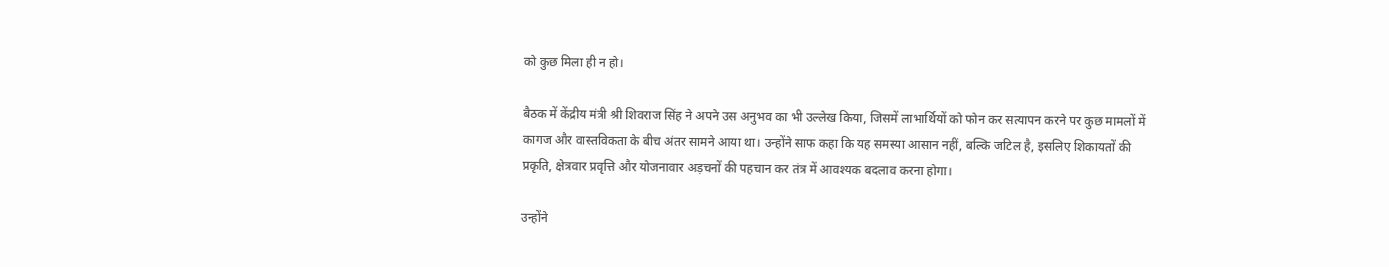को कुछ मिला ही न हो।

बैठक में केंद्रीय मंत्री श्री शिवराज सिंह ने अपने उस अनुभव का भी उल्लेख किया, जिसमें लाभार्थियों को फोन कर सत्यापन करने पर कुछ मामलों में कागज और वास्तविकता के बीच अंतर सामने आया था। उन्होंने साफ कहा कि यह समस्या आसान नहीं, बल्कि जटिल है, इसलिए शिकायतों की प्रकृति, क्षेत्रवार प्रवृत्ति और योजनावार अड़चनों की पहचान कर तंत्र में आवश्यक बदलाव करना होगा।

उन्होंने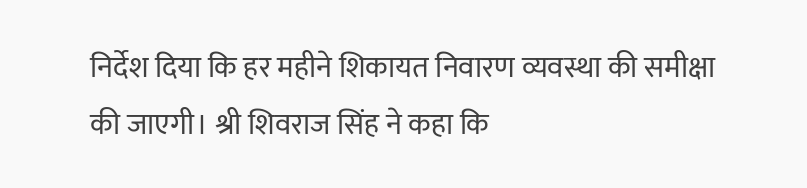निर्देश दिया कि हर महीने शिकायत निवारण व्यवस्था की समीक्षा की जाएगी। श्री शिवराज सिंह ने कहा कि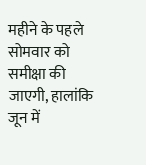महीने के पहले सोमवार को समीक्षा की जाएगी, हालांकि जून में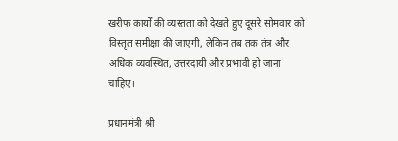खरीफ कार्यों की व्यस्तता को देखते हुए दूसरे सोमवार को विस्तृत समीक्षा की जाएगी, लेकिन तब तक तंत्र और अधिक व्यवस्थित, उत्तरदायी और प्रभावी हो जाना चाहिए।

प्रधानमंत्री श्री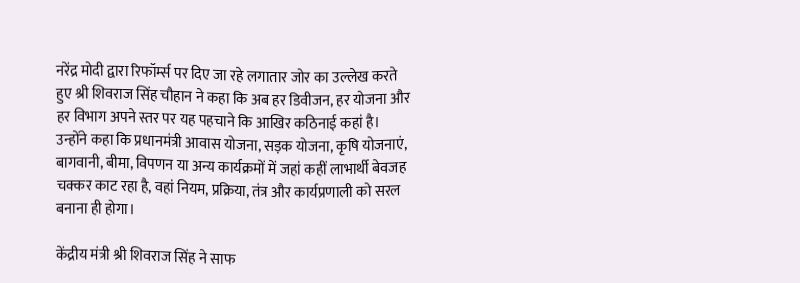नरेंद्र मोदी द्वारा रिफॉर्म्स पर दिए जा रहे लगातार जोर का उल्लेख करते हुए श्री शिवराज सिंह चौहान ने कहा कि अब हर डिवीजन, हर योजना और हर विभाग अपने स्तर पर यह पहचाने कि आखिर कठिनाई कहां है। उन्होंने कहा कि प्रधानमंत्री आवास योजना, सड़क योजना, कृषि योजनाएं, बागवानी, बीमा, विपणन या अन्य कार्यक्रमों में जहां कहीं लाभार्थी बेवजह चक्कर काट रहा है, वहां नियम, प्रक्रिया, तंत्र और कार्यप्रणाली को सरल बनाना ही होगा।

केंद्रीय मंत्री श्री शिवराज सिंह ने साफ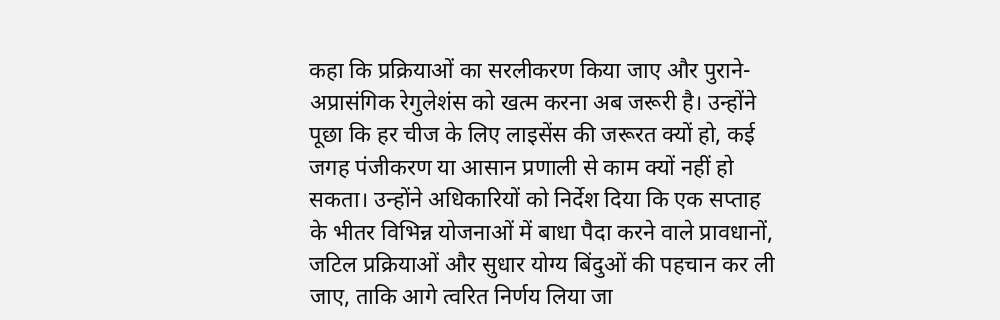कहा कि प्रक्रियाओं का सरलीकरण किया जाए और पुराने-अप्रासंगिक रेगुलेशंस को खत्म करना अब जरूरी है। उन्होंने पूछा कि हर चीज के लिए लाइसेंस की जरूरत क्यों हो, कई जगह पंजीकरण या आसान प्रणाली से काम क्यों नहीं हो सकता। उन्होंने अधिकारियों को निर्देश दिया कि एक सप्ताह के भीतर विभिन्न योजनाओं में बाधा पैदा करने वाले प्रावधानों, जटिल प्रक्रियाओं और सुधार योग्य बिंदुओं की पहचान कर ली जाए, ताकि आगे त्वरित निर्णय लिया जा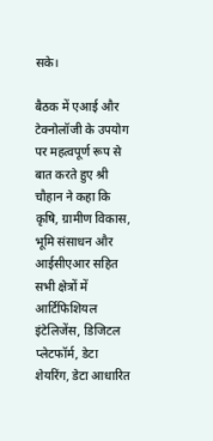सके।

बैठक में एआई और टेक्नोलॉजी के उपयोग पर महत्वपूर्ण रूप से बात करते हुए श्री चौहान ने कहा कि कृषि, ग्रामीण विकास, भूमि संसाधन और आईसीएआर सहित सभी क्षेत्रों में आर्टिफिशियल इंटेलिजेंस, डिजिटल प्लेटफॉर्म, डेटा शेयरिंग, डेटा आधारित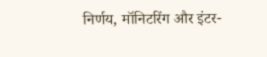निर्णय, मॉनिटरिंग और इंटर-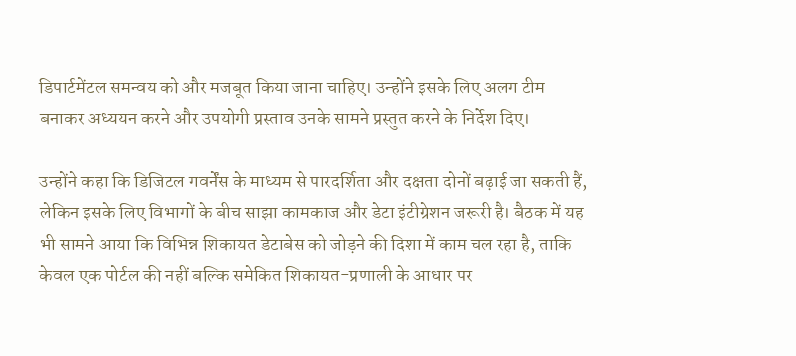डिपार्टमेंटल समन्वय को और मजबूत किया जाना चाहिए। उन्होंने इसके लिए अलग टीम बनाकर अध्ययन करने और उपयोगी प्रस्ताव उनके सामने प्रस्तुत करने के निर्देश दिए।

उन्होंने कहा कि डिजिटल गवर्नेंस के माध्यम से पारदर्शिता और दक्षता दोनों बढ़ाई जा सकती हैं, लेकिन इसके लिए विभागों के बीच साझा कामकाज और डेटा इंटीग्रेशन जरूरी है। बैठक में यह भी सामने आया कि विभिन्न शिकायत डेटाबेस को जोड़ने की दिशा में काम चल रहा है, ताकि केवल एक पोर्टल की नहीं बल्कि समेकित शिकायत-प्रणाली के आधार पर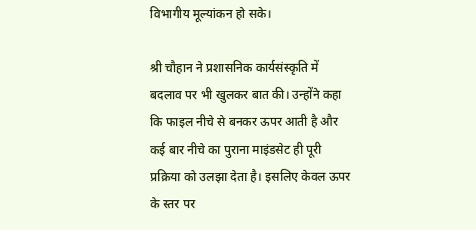विभागीय मूल्यांकन हो सके।

श्री चौहान ने प्रशासनिक कार्यसंस्कृति में बदलाव पर भी खुलकर बात की। उन्होंने कहा कि फाइल नीचे से बनकर ऊपर आती है और कई बार नीचे का पुराना माइंडसेट ही पूरी प्रक्रिया को उलझा देता है। इसलिए केवल ऊपर के स्तर पर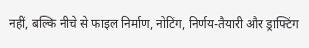नहीं, बल्कि नीचे से फाइल निर्माण, नोटिंग, निर्णय-तैयारी और ड्राफ्टिंग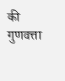की गुणवत्ता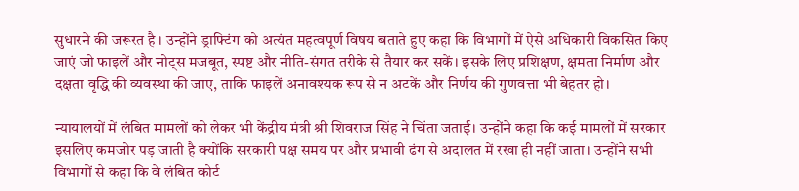सुधारने की जरूरत है। उन्होंने ड्राफ्टिंग को अत्यंत महत्वपूर्ण विषय बताते हुए कहा कि विभागों में ऐसे अधिकारी विकसित किए जाएं जो फाइलें और नोट्स मजबूत, स्पष्ट और नीति-संगत तरीके से तैयार कर सकें। इसके लिए प्रशिक्षण, क्षमता निर्माण और दक्षता वृद्धि की व्यवस्था की जाए, ताकि फाइलें अनावश्यक रूप से न अटकें और निर्णय की गुणवत्ता भी बेहतर हो।

न्यायालयों में लंबित मामलों को लेकर भी केंद्रीय मंत्री श्री शिवराज सिंह ने चिंता जताई। उन्होंने कहा कि कई मामलों में सरकार इसलिए कमजोर पड़ जाती है क्योंकि सरकारी पक्ष समय पर और प्रभावी ढंग से अदालत में रखा ही नहीं जाता। उन्होंने सभी विभागों से कहा कि वे लंबित कोर्ट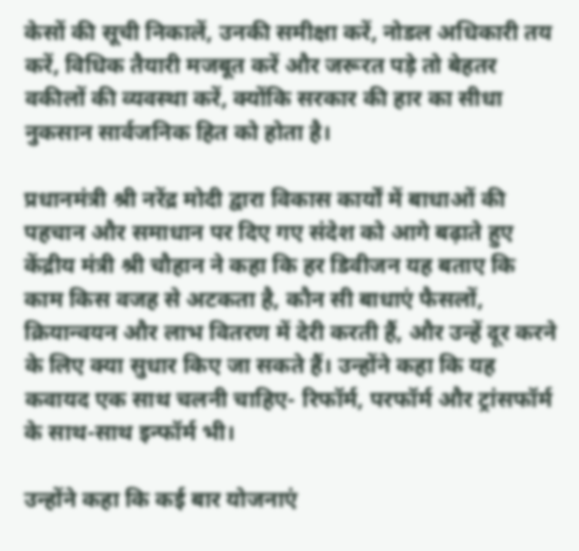केसों की सूची निकालें, उनकी समीक्षा करें, नोडल अधिकारी तय करें, विधिक तैयारी मजबूत करें और जरूरत पड़े तो बेहतर वकीलों की व्यवस्था करें, क्योंकि सरकार की हार का सीधा नुकसान सार्वजनिक हित को होता है।

प्रधानमंत्री श्री नरेंद्र मोदी द्वारा विकास कार्यों में बाधाओं की पहचान और समाधान पर दिए गए संदेश को आगे बढ़ाते हुए केंद्रीय मंत्री श्री चौहान ने कहा कि हर डिवीजन यह बताए कि काम किस वजह से अटकता है, कौन सी बाधाएं फैसलों, क्रियान्वयन और लाभ वितरण में देरी करती हैं, और उन्हें दूर करने के लिए क्या सुधार किए जा सकते हैं। उन्होंने कहा कि यह कवायद एक साथ चलनी चाहिए- रिफॉर्म, परफॉर्म और ट्रांसफॉर्म के साथ-साथ इन्फॉर्म भी।

उन्होंने कहा कि कई बार योजनाएं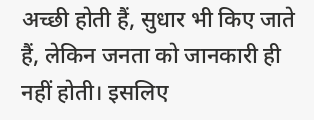अच्छी होती हैं, सुधार भी किए जाते हैं, लेकिन जनता को जानकारी ही नहीं होती। इसलिए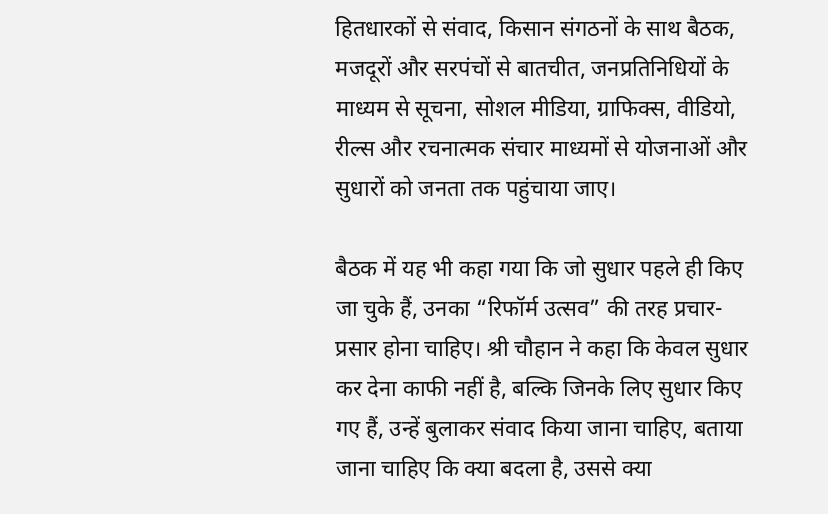हितधारकों से संवाद, किसान संगठनों के साथ बैठक, मजदूरों और सरपंचों से बातचीत, जनप्रतिनिधियों के माध्यम से सूचना, सोशल मीडिया, ग्राफिक्स, वीडियो, रील्स और रचनात्मक संचार माध्यमों से योजनाओं और सुधारों को जनता तक पहुंचाया जाए।

बैठक में यह भी कहा गया कि जो सुधार पहले ही किए जा चुके हैं, उनका “रिफॉर्म उत्सव” की तरह प्रचार-प्रसार होना चाहिए। श्री चौहान ने कहा कि केवल सुधार कर देना काफी नहीं है, बल्कि जिनके लिए सुधार किए गए हैं, उन्हें बुलाकर संवाद किया जाना चाहिए, बताया जाना चाहिए कि क्या बदला है, उससे क्या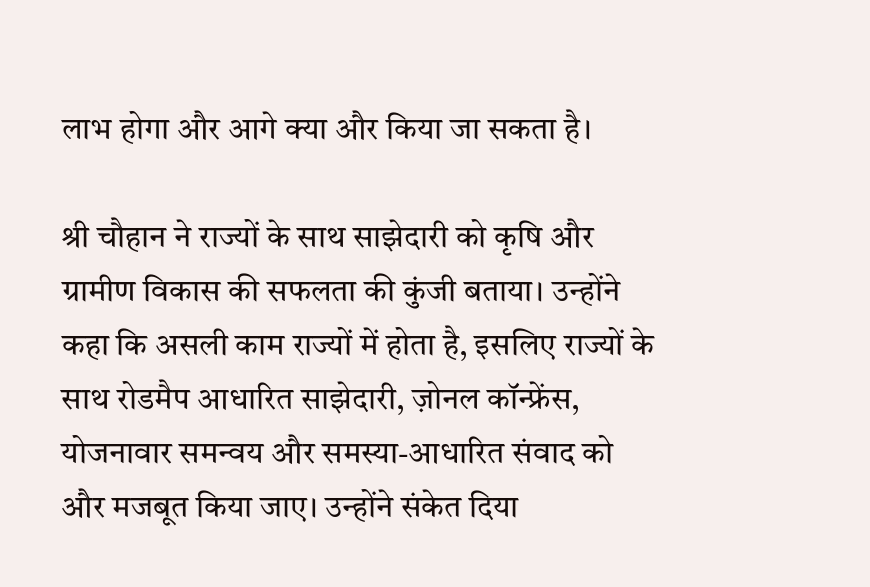लाभ होगा और आगे क्या और किया जा सकता है।

श्री चौहान ने राज्यों के साथ साझेदारी को कृषि और ग्रामीण विकास की सफलता की कुंजी बताया। उन्होंने कहा कि असली काम राज्यों में होता है, इसलिए राज्यों के साथ रोडमैप आधारित साझेदारी, ज़ोनल कॉन्फ्रेंस, योजनावार समन्वय और समस्या-आधारित संवाद को और मजबूत किया जाए। उन्होंने संकेत दिया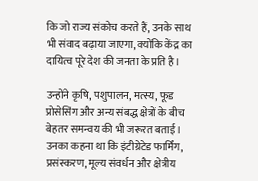कि जो राज्य संकोच करते हैं, उनके साथ भी संवाद बढ़ाया जाएगा, क्योंकि केंद्र का दायित्व पूरे देश की जनता के प्रति है।

उन्होंने कृषि, पशुपालन, मत्स्य, फूड प्रोसेसिंग और अन्य संबद्ध क्षेत्रों के बीच बेहतर समन्वय की भी जरूरत बताई। उनका कहना था कि इंटीग्रेटेड फार्मिंग, प्रसंस्करण, मूल्य संवर्धन और क्षेत्रीय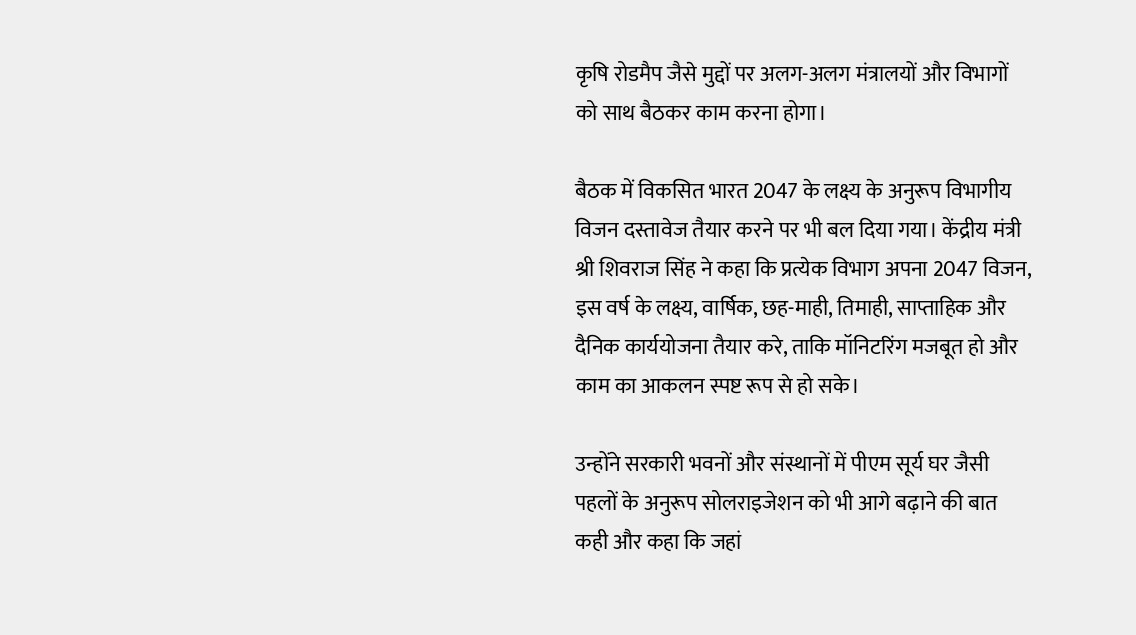कृषि रोडमैप जैसे मुद्दों पर अलग-अलग मंत्रालयों और विभागों को साथ बैठकर काम करना होगा।

बैठक में विकसित भारत 2047 के लक्ष्य के अनुरूप विभागीय विजन दस्तावेज तैयार करने पर भी बल दिया गया। केंद्रीय मंत्री श्री शिवराज सिंह ने कहा कि प्रत्येक विभाग अपना 2047 विजन, इस वर्ष के लक्ष्य, वार्षिक, छह-माही, तिमाही, साप्ताहिक और दैनिक कार्ययोजना तैयार करे, ताकि मॉनिटरिंग मजबूत हो और काम का आकलन स्पष्ट रूप से हो सके।

उन्होंने सरकारी भवनों और संस्थानों में पीएम सूर्य घर जैसी पहलों के अनुरूप सोलराइजेशन को भी आगे बढ़ाने की बात कही और कहा कि जहां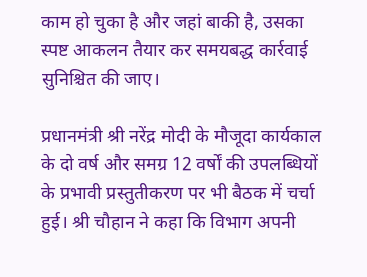काम हो चुका है और जहां बाकी है, उसका स्पष्ट आकलन तैयार कर समयबद्ध कार्रवाई सुनिश्चित की जाए।

प्रधानमंत्री श्री नरेंद्र मोदी के मौजूदा कार्यकाल के दो वर्ष और समग्र 12 वर्षों की उपलब्धियों के प्रभावी प्रस्तुतीकरण पर भी बैठक में चर्चा हुई। श्री चौहान ने कहा कि विभाग अपनी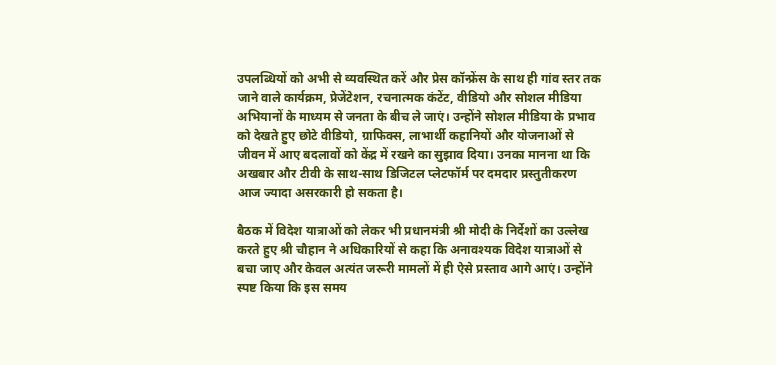उपलब्धियों को अभी से व्यवस्थित करें और प्रेस कॉन्फ्रेंस के साथ ही गांव स्तर तक जाने वाले कार्यक्रम, प्रेजेंटेशन, रचनात्मक कंटेंट, वीडियो और सोशल मीडिया अभियानों के माध्यम से जनता के बीच ले जाएं। उन्होंने सोशल मीडिया के प्रभाव को देखते हुए छोटे वीडियो, ग्राफिक्स, लाभार्थी कहानियों और योजनाओं से जीवन में आए बदलावों को केंद्र में रखने का सुझाव दिया। उनका मानना था कि अखबार और टीवी के साथ-साथ डिजिटल प्लेटफॉर्म पर दमदार प्रस्तुतीकरण आज ज्यादा असरकारी हो सकता है।

बैठक में विदेश यात्राओं को लेकर भी प्रधानमंत्री श्री मोदी के निर्देशों का उल्लेख करते हुए श्री चौहान ने अधिकारियों से कहा कि अनावश्यक विदेश यात्राओं से बचा जाए और केवल अत्यंत जरूरी मामलों में ही ऐसे प्रस्ताव आगे आएं। उन्होंने स्पष्ट किया कि इस समय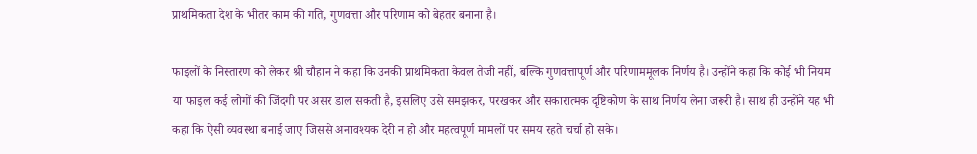प्राथमिकता देश के भीतर काम की गति, गुणवत्ता और परिणाम को बेहतर बनाना है।

फाइलों के निस्तारण को लेकर श्री चौहान ने कहा कि उनकी प्राथमिकता केवल तेजी नहीं, बल्कि गुणवत्तापूर्ण और परिणाममूलक निर्णय है। उन्होंने कहा कि कोई भी नियम या फाइल कई लोगों की जिंदगी पर असर डाल सकती है, इसलिए उसे समझकर, परखकर और सकारात्मक दृष्टिकोण के साथ निर्णय लेना जरूरी है। साथ ही उन्होंने यह भी कहा कि ऐसी व्यवस्था बनाई जाए जिससे अनावश्यक देरी न हो और महत्वपूर्ण मामलों पर समय रहते चर्चा हो सके।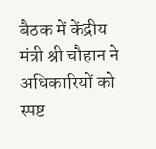बैठक में केंद्रीय मंत्री श्री चौहान ने अधिकारियों को स्पष्ट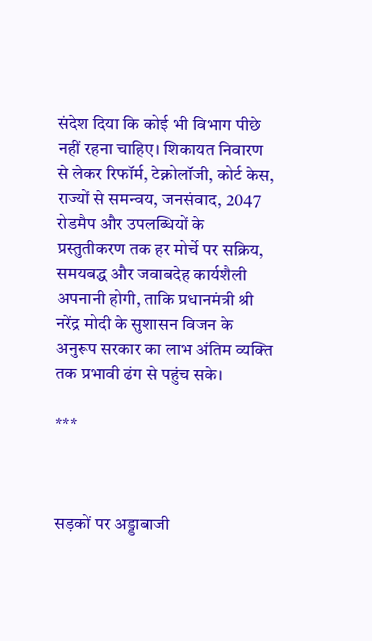संदेश दिया कि कोई भी विभाग पीछे नहीं रहना चाहिए। शिकायत निवारण से लेकर रिफॉर्म, टेक्नोलॉजी, कोर्ट केस, राज्यों से समन्वय, जनसंवाद, 2047 रोडमैप और उपलब्धियों के प्रस्तुतीकरण तक हर मोर्चे पर सक्रिय, समयबद्ध और जवाबदेह कार्यशैली अपनानी होगी, ताकि प्रधानमंत्री श्री नरेंद्र मोदी के सुशासन विजन के अनुरूप सरकार का लाभ अंतिम व्यक्ति तक प्रभावी ढंग से पहुंच सके।

***



सड़कों पर अड्डाबाजी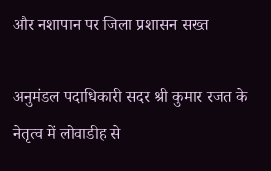और नशापान पर जिला प्रशासन सख्त

अनुमंडल पदाधिकारी सदर श्री कुमार रजत के नेतृत्व में लोवाडीह से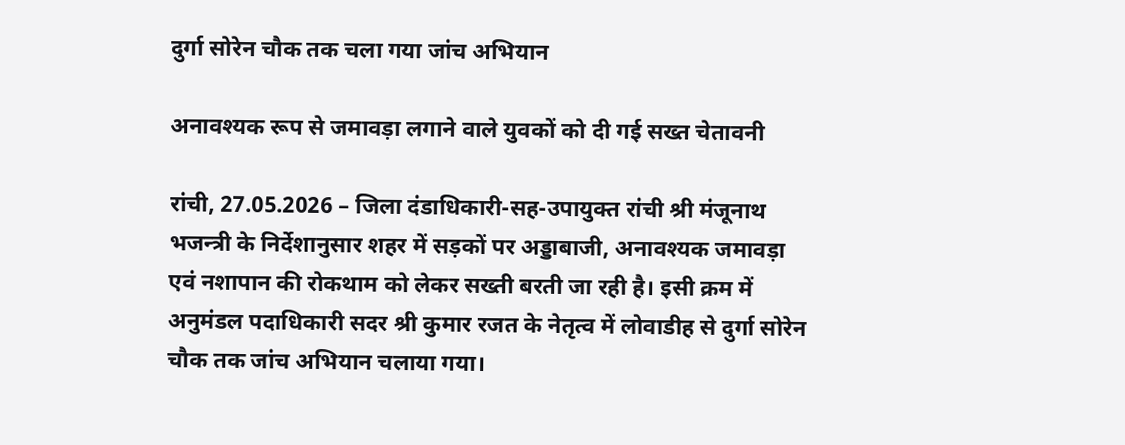दुर्गा सोरेन चौक तक चला गया जांच अभियान

अनावश्यक रूप से जमावड़ा लगाने वाले युवकों को दी गई सख्त चेतावनी

रांची, 27.05.2026 – जिला दंडाधिकारी-सह-उपायुक्त रांची श्री मंजूनाथ भजन्त्री के निर्देशानुसार शहर में सड़कों पर अड्डाबाजी, अनावश्यक जमावड़ा एवं नशापान की रोकथाम को लेकर सख्ती बरती जा रही है। इसी क्रम में अनुमंडल पदाधिकारी सदर श्री कुमार रजत के नेतृत्व में लोवाडीह से दुर्गा सोरेन चौक तक जांच अभियान चलाया गया।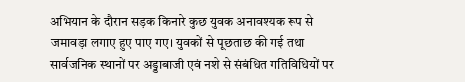अभियान के दौरान सड़क किनारे कुछ युवक अनावश्यक रूप से जमावड़ा लगाए हुए पाए गए। युवकों से पूछताछ की गई तथा सार्वजनिक स्थानों पर अड्डाबाजी एवं नशे से संबंधित गतिविधियों पर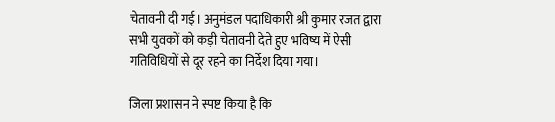चेतावनी दी गई। अनुमंडल पदाधिकारी श्री कुमार रजत द्वारा सभी युवकों को कड़ी चेतावनी देते हुए भविष्य में ऐसी गतिविधियों से दूर रहने का निर्देश दिया गया।

जिला प्रशासन ने स्पष्ट किया है कि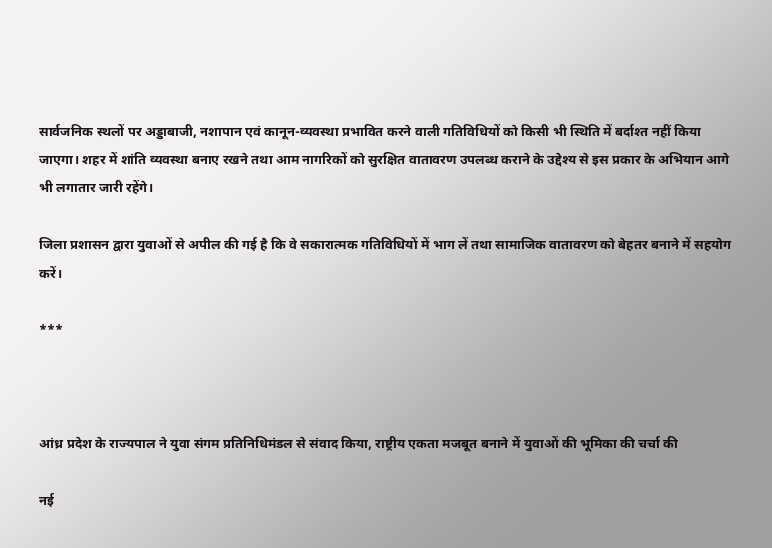सार्वजनिक स्थलों पर अड्डाबाजी, नशापान एवं कानून-व्यवस्था प्रभावित करने वाली गतिविधियों को किसी भी स्थिति में बर्दाश्त नहीं किया जाएगा। शहर में शांति व्यवस्था बनाए रखने तथा आम नागरिकों को सुरक्षित वातावरण उपलब्ध कराने के उद्देश्य से इस प्रकार के अभियान आगे भी लगातार जारी रहेंगे।

जिला प्रशासन द्वारा युवाओं से अपील की गई है कि वे सकारात्मक गतिविधियों में भाग लें तथा सामाजिक वातावरण को बेहतर बनाने में सहयोग करें।

***



आंध्र प्रदेश के राज्यपाल ने युवा संगम प्रतिनिधिमंडल से संवाद किया, राष्ट्रीय एकता मजबूत बनाने में युवाओं की भूमिका की चर्चा की

नई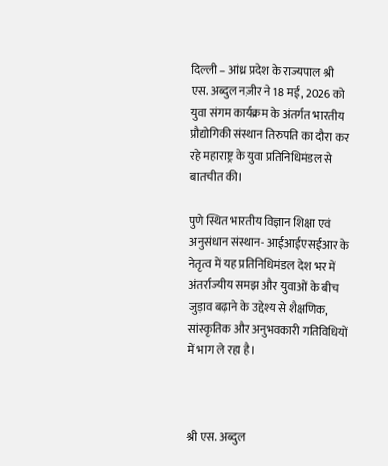दिल्ली – आंध्र प्रदेश के राज्यपाल श्री एस. अब्दुल नज़ीर ने 18 मई, 2026 को युवा संगम कार्यक्रम के अंतर्गत भारतीय प्रौद्योगिकी संस्थान तिरुपति का दौरा कर रहे महाराष्ट्र के युवा प्रतिनिधिमंडल से बातचीत की।

पुणे स्थित भारतीय विज्ञान शिक्षा एवं अनुसंधान संस्थान- आईआईएसईआर के नेतृत्व में यह प्रतिनिधिमंडल देश भर में अंतर्राज्‍यीय समझ और युवाओं के बीच जुड़ाव बढ़ाने के उद्देश्य से शैक्षणिक, सांस्कृतिक और अनुभवकारी गतिविधियों में भाग ले रहा है।



श्री एस. अब्दुल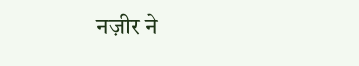नज़ीर ने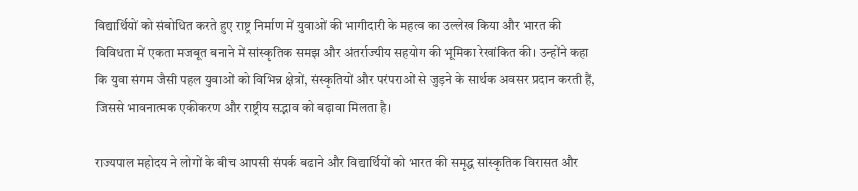विद्यार्थियों को संबोधित करते हुए राष्ट्र निर्माण में युवाओं की भागीदारी के महत्व का उल्‍लेख किया और भारत की विविधता में एकता मजबूत बनाने में सांस्कृतिक समझ और अंतर्राज्‍यीय सहयोग की भूमिका रेखांकित की। उन्होंने कहा कि युवा संगम जैसी पहल युवाओं को विभिन्न क्षेत्रों, संस्कृतियों और परंपराओं से जुड़ने के सार्थक अवसर प्रदान करती हैं, जिससे भावनात्मक एकीकरण और राष्ट्रीय सद्भाव को बढ़ावा मिलता है।

राज्यपाल महोदय ने लोगों के बीच आपसी संपर्क बढाने और विद्यार्थियों को भारत की समृद्ध सांस्कृतिक विरासत और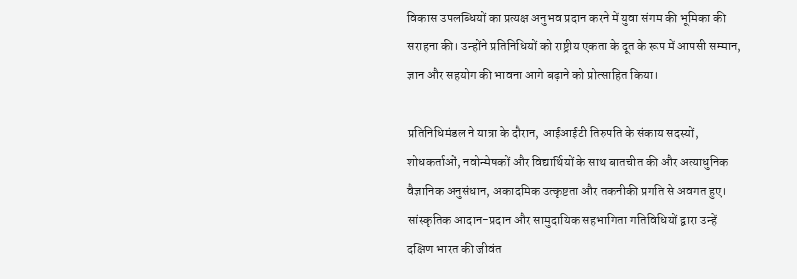विकास उपलब्धियों का प्रत्यक्ष अनुभव प्रदान करने में युवा संगम की भूमिका की सराहना की। उन्होंने प्रतिनिधियों को राष्ट्रीय एकता के दूत के रूप में आपसी सम्मान, ज्ञान और सहयोग की भावना आगे बढ़ाने को प्रोत्साहित किया।

प्रतिनिधिमंडल ने यात्रा के दौरान, आईआईटी तिरुपति के संकाय सदस्यों, शोधकर्ताओं, नवोन्‍मेषकों और विद्यार्थियों के साथ बातचीत की और अत्याधुनिक वैज्ञानिक अनुसंधान, अकादमिक उत्कृष्टता और तकनीकी प्रगति से अवगत हुए। सांस्कृतिक आदान-प्रदान और सामुदायिक सहभागिता गतिविधियों द्वारा उन्हें दक्षिण भारत की जीवंत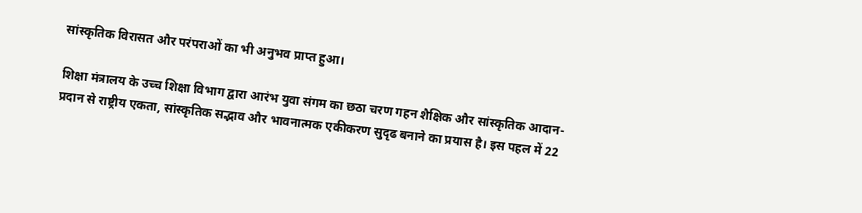सांस्कृतिक विरासत और परंपराओं का भी अनुभव प्राप्‍त हुआ।

शिक्षा मंत्रालय के उच्च शिक्षा विभाग द्वारा आरंभ युवा संगम का छठा चरण गहन शैक्षिक और सांस्कृतिक आदान-प्रदान से राष्ट्रीय एकता, सांस्कृतिक सद्भाव और भावनात्मक एकीकरण सुदृढ बनाने का प्रयास है। इस पहल में 22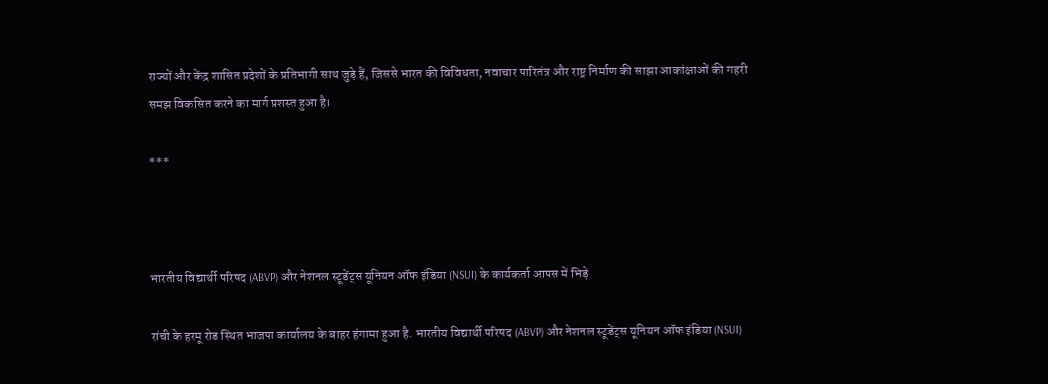राज्यों और केंद्र शासित प्रदेशों के प्रतिभागी साथ जुड़े हैं, जिससे भारत की विविधता, नवाचार पारितंत्र और राष्ट्र निर्माण की साझा आकांक्षाओं की गहरी समझ विकसित करने का मार्ग प्रशस्त हुआ है।

***



भारतीय विद्यार्थी परिषद (ABVP) और नेशनल स्टूडेंट्स यूनियन ऑफ इंडिया (NSUI) के कार्यकर्ता आपस में भिड़े

रांची के हरमू रोड स्थित भाजपा कार्यालय के बाहर हंगामा हुआ है. भारतीय विद्यार्थी परिषद (ABVP) और नेशनल स्टूडेंट्स यूनियन ऑफ इंडिया (NSUI)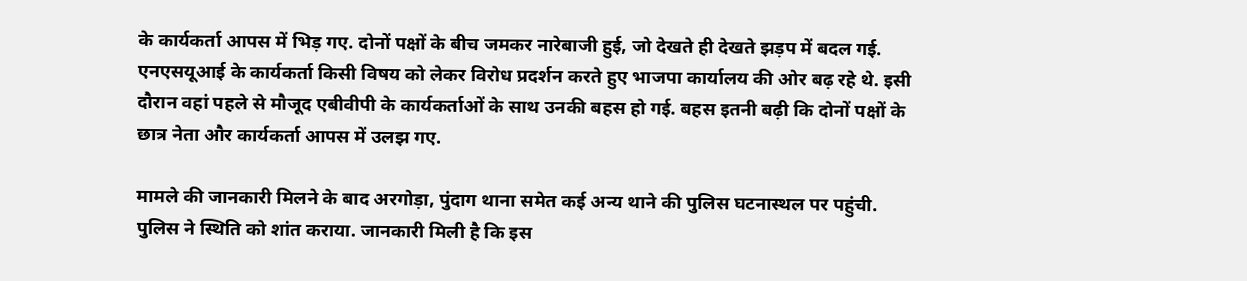के कार्यकर्ता आपस में भिड़ गए. दोनों पक्षों के बीच जमकर नारेबाजी हुई, जो देखते ही देखते झड़प में बदल गई. एनएसयूआई के कार्यकर्ता किसी विषय को लेकर विरोध प्रदर्शन करते हुए भाजपा कार्यालय की ओर बढ़ रहे थे. इसी दौरान वहां पहले से मौजूद एबीवीपी के कार्यकर्ताओं के साथ उनकी बहस हो गई. बहस इतनी बढ़ी कि दोनों पक्षों के छात्र नेता और कार्यकर्ता आपस में उलझ गए.

मामले की जानकारी मिलने के बाद अरगोड़ा, पुंदाग थाना समेत कई अन्य थाने की पुलिस घटनास्थल पर पहुंची. पुलिस ने स्थिति को शांत कराया. जानकारी मिली है कि इस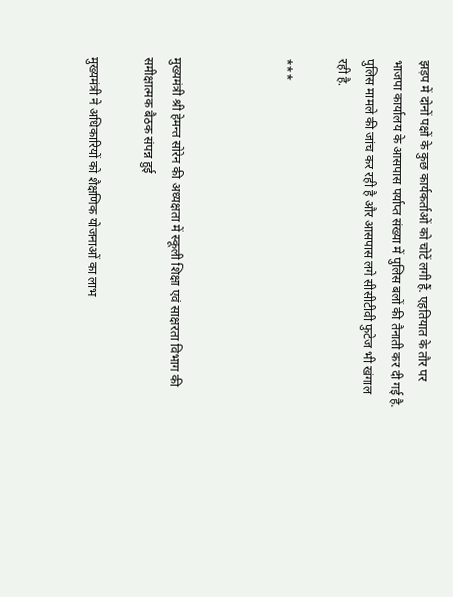झड़प में दोनों पक्षों के कुछ कार्यकर्ताओं को चोटें लगी हैं. एहतियात के तौर पर भाजपा कार्यालय के आसपास पर्याप्त संख्या में पुलिस बलों की तैनाती कर दी गई है. पुलिस मामले की जांच कर रही है और आसपास लगे सीसीटीवी फुटेज भी खंगाल रही है.

***



मुख्यमंत्री श्री हेमन्त सोरेन की अध्यक्षता में स्कूली शिक्षा एवं साक्षरता विभाग की समीक्षात्मक बैठक संपन्न हुई

मुख्यमंत्री ने अधिकारियों को शैक्षणिक योजनाओं का लाभ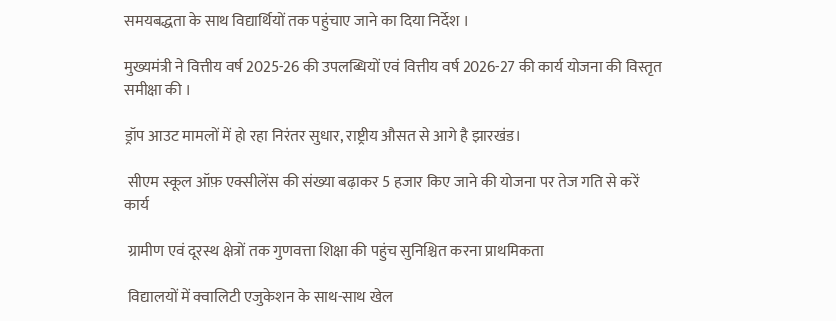समयबद्धता के साथ विद्यार्थियों तक पहुंचाए जाने का दिया निर्देश ।

मुख्यमंत्री ने वित्तीय वर्ष 2025-26 की उपलब्धियों एवं वित्तीय वर्ष 2026-27 की कार्य योजना की विस्तृत समीक्षा की ।

ड्रॉप आउट मामलों में हो रहा निरंतर सुधार, राष्ट्रीय औसत से आगे है झारखंड।

 सीएम स्कूल ऑफ़ एक्सीलेंस की संख्या बढ़ाकर 5 हजार किए जाने की योजना पर तेज गति से करें कार्य

 ग्रामीण एवं दूरस्थ क्षेत्रों तक गुणवत्ता शिक्षा की पहुंच सुनिश्चित करना प्राथमिकता

 विद्यालयों में क्वालिटी एजुकेशन के साथ-साथ खेल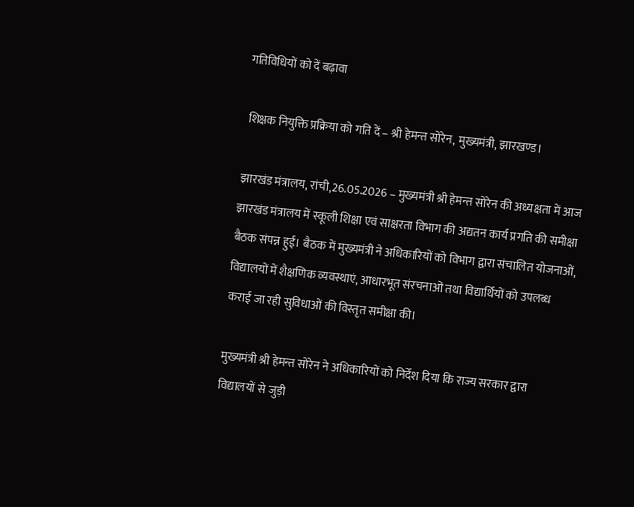गतिविधियों को दें बढ़ावा

 शिक्षक नियुक्ति प्रक्रिया को गति दें – श्री हेमन्त सोरेन, मुख्यमंत्री, झारखण्ड।

झारखंड मंत्रालय, रांची,26.05.2026 – मुख्यमंत्री श्री हेमन्त सोरेन की अध्यक्षता में आज झारखंड मंत्रालय में स्कूली शिक्षा एवं साक्षरता विभाग की अद्यतन कार्य प्रगति की समीक्षा बैठक संपन्न हुई। बैठक में मुख्यमंत्री ने अधिकारियों को विभाग द्वारा संचालित योजनाओं, विद्यालयों में शैक्षणिक व्यवस्थाएं, आधारभूत संरचनाओं तथा विद्यार्थियों को उपलब्ध कराई जा रही सुविधाओं की विस्तृत समीक्षा की।

मुख्यमंत्री श्री हेमन्त सोरेन ने अधिकारियों को निर्देश दिया कि राज्य सरकार द्वारा विद्यालयों से जुड़ी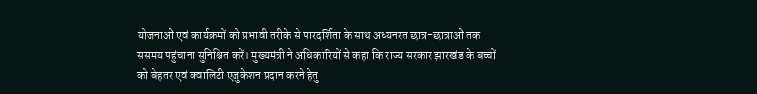योजनाओं एवं कार्यक्रमों को प्रभावी तरीके से पारदर्शिता के साथ अध्यनरत छात्र-छात्राओं तक ससमय पहुंचाना सुनिश्चित करें। मुख्यमंत्री ने अधिकारियों से कहा कि राज्य सरकार झारखंड के बच्चों को बेहतर एवं क्वालिटी एजुकेशन प्रदान करने हेतु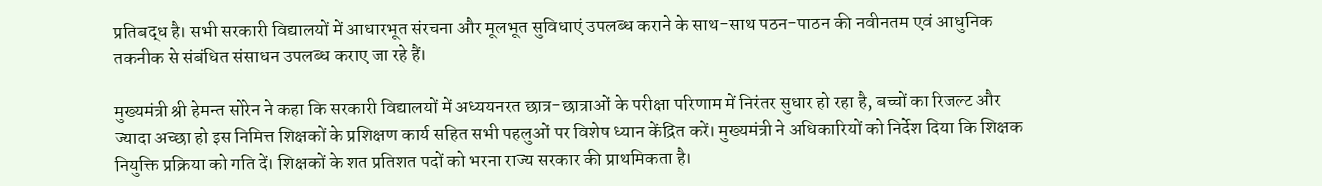प्रतिबद्ध है। सभी सरकारी विद्यालयों में आधारभूत संरचना और मूलभूत सुविधाएं उपलब्ध कराने के साथ-साथ पठन-पाठन की नवीनतम एवं आधुनिक तकनीक से संबंधित संसाधन उपलब्ध कराए जा रहे हैं।

मुख्यमंत्री श्री हेमन्त सोरेन ने कहा कि सरकारी विद्यालयों में अध्ययनरत छात्र-छात्राओं के परीक्षा परिणाम में निरंतर सुधार हो रहा है, बच्चों का रिजल्ट और ज्यादा अच्छा हो इस निमित्त शिक्षकों के प्रशिक्षण कार्य सहित सभी पहलुओं पर विशेष ध्यान केंद्रित करें। मुख्यमंत्री ने अधिकारियों को निर्देश दिया कि शिक्षक नियुक्ति प्रक्रिया को गति दें। शिक्षकों के शत प्रतिशत पदों को भरना राज्य सरकार की प्राथमिकता है।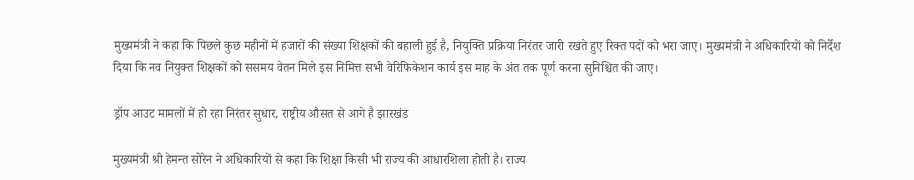मुख्यमंत्री ने कहा कि पिछले कुछ महीनों में हजारों की संख्या शिक्षकों की बहाली हुई है, नियुक्ति प्रक्रिया निरंतर जारी रखते हुए रिक्त पदों को भरा जाए। मुख्यमंत्री ने अधिकारियों को निर्देश दिया कि नव नियुक्त शिक्षकों को ससमय वेतन मिले इस निमित्त सभी वेरिफिकेशन कार्य इस माह के अंत तक पूर्ण करना सुनिश्चित की जाए।

ड्रॉप आउट मामलों में हो रहा निरंतर सुधार, राष्ट्रीय औसत से आगे है झारखंड

मुख्यमंत्री श्री हेमन्त सोरेन ने अधिकारियों से कहा कि शिक्षा किसी भी राज्य की आधारशिला होती है। राज्य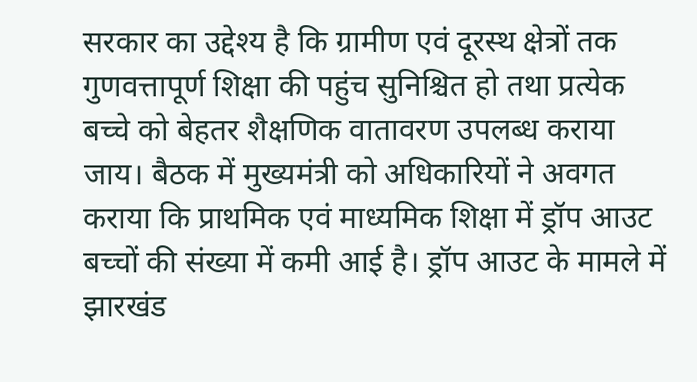सरकार का उद्देश्य है कि ग्रामीण एवं दूरस्थ क्षेत्रों तक गुणवत्तापूर्ण शिक्षा की पहुंच सुनिश्चित हो तथा प्रत्येक बच्चे को बेहतर शैक्षणिक वातावरण उपलब्ध कराया जाय। बैठक में मुख्यमंत्री को अधिकारियों ने अवगत कराया कि प्राथमिक एवं माध्यमिक शिक्षा में ड्रॉप आउट बच्चों की संख्या में कमी आई है। ड्रॉप आउट के मामले में झारखंड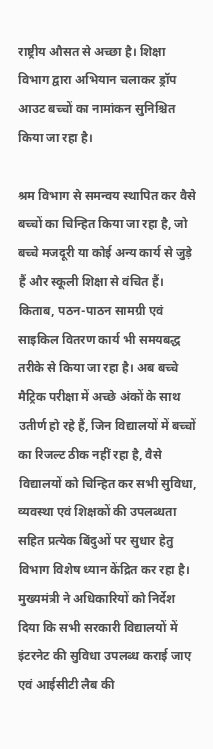राष्ट्रीय औसत से अच्छा है। शिक्षा विभाग द्वारा अभियान चलाकर ड्रॉप आउट बच्चों का नामांकन सुनिश्चित किया जा रहा है।

श्रम विभाग से समन्वय स्थापित कर वैसे बच्चों का चिन्हित किया जा रहा है, जो बच्चे मजदूरी या कोई अन्य कार्य से जुड़े हैं और स्कूली शिक्षा से वंचित हैं। किताब, पठन-पाठन सामग्री एवं साइकिल वितरण कार्य भी समयबद्ध तरीके से किया जा रहा है। अब बच्चे मैट्रिक परीक्षा में अच्छे अंकों के साथ उतीर्ण हो रहे हैं, जिन विद्यालयों में बच्चों का रिजल्ट ठीक नहीं रहा है, वैसे विद्यालयों को चिन्हित कर सभी सुविधा, व्यवस्था एवं शिक्षकों की उपलब्धता सहित प्रत्येक बिंदुओं पर सुधार हेतु विभाग विशेष ध्यान केंद्रित कर रहा है। मुख्यमंत्री ने अधिकारियों को निर्देश दिया कि सभी सरकारी विद्यालयों में इंटरनेट की सुविधा उपलब्ध कराई जाए एवं आईसीटी लैब की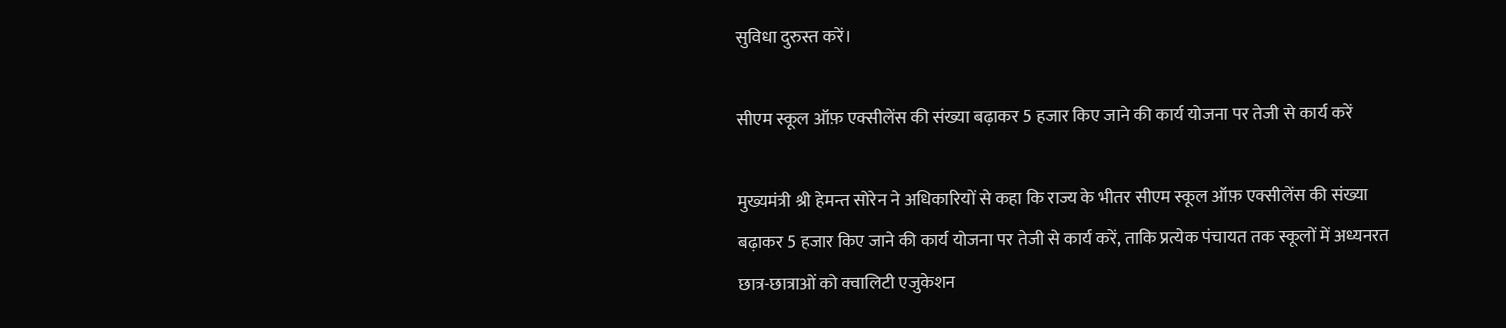सुविधा दुरुस्त करें।

सीएम स्कूल ऑफ़ एक्सीलेंस की संख्या बढ़ाकर 5 हजार किए जाने की कार्य योजना पर तेजी से कार्य करें

मुख्यमंत्री श्री हेमन्त सोरेन ने अधिकारियों से कहा कि राज्य के भीतर सीएम स्कूल ऑफ़ एक्सीलेंस की संख्या बढ़ाकर 5 हजार किए जाने की कार्य योजना पर तेजी से कार्य करें, ताकि प्रत्येक पंचायत तक स्कूलों में अध्यनरत छात्र-छात्राओं को क्वालिटी एजुकेशन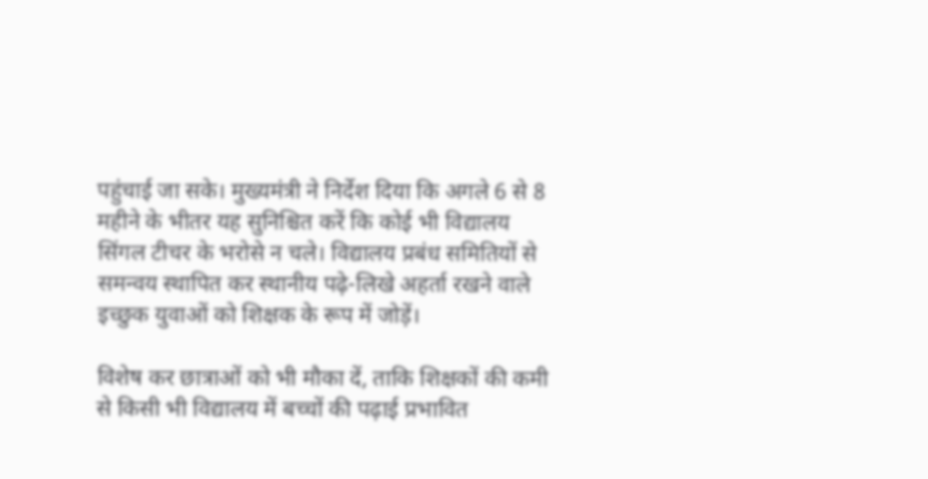पहुंचाई जा सके। मुख्यमंत्री ने निर्देश दिया कि अगले 6 से 8 महीने के भीतर यह सुनिश्चित करें कि कोई भी विद्यालय सिंगल टीचर के भरोसे न चले। विद्यालय प्रबंध समितियों से समन्वय स्थापित कर स्थानीय पढ़े-लिखे अहर्ता रखने वाले इच्छुक युवाओं को शिक्षक के रूप में जोड़ें।

विशेष कर छात्राओं को भी मौका दें, ताकि शिक्षकों की कमी से किसी भी विद्यालय में बच्चों की पढ़ाई प्रभावित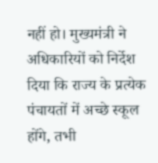नहीं हो। मुख्यमंत्री ने अधिकारियों को निर्देश दिया कि राज्य के प्रत्येक पंचायतों में अच्छे स्कूल होंगे, तभी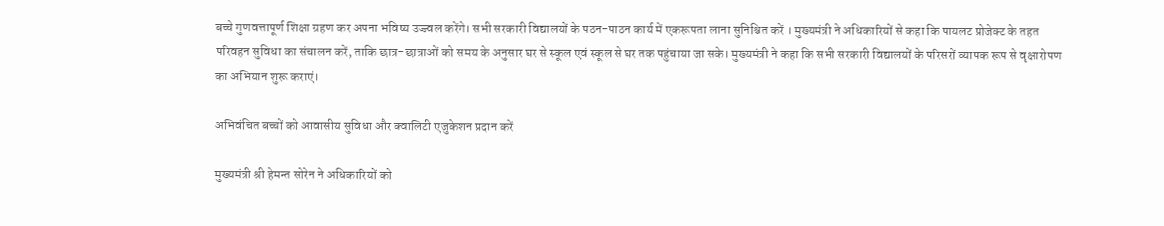बच्चे गुणवत्तापूर्ण शिक्षा ग्रहण कर अपना भविष्य उज्ज्वल करेंगे। सभी सरकारी विद्यालयों के पठन-पाठन कार्य में एकरूपता लाना सुनिश्चित करें । मुख्यमंत्री ने अधिकारियों से कहा कि पायलट प्रोजेक्ट के तहत परिवहन सुविधा का संचालन करें, ताकि छात्र-छात्राओं को समय के अनुसार घर से स्कूल एवं स्कूल से घर तक पहुंचाया जा सके। मुख्यमंत्री ने कहा कि सभी सरकारी विद्यालयों के परिसरों व्यापक रूप से वृक्षारोपण का अभियान शुरू कराएं।

अभिवंचित बच्चों को आवासीय सुविधा और क्वालिटी एजुकेशन प्रदान करें

मुख्यमंत्री श्री हेमन्त सोरेन ने अधिकारियों को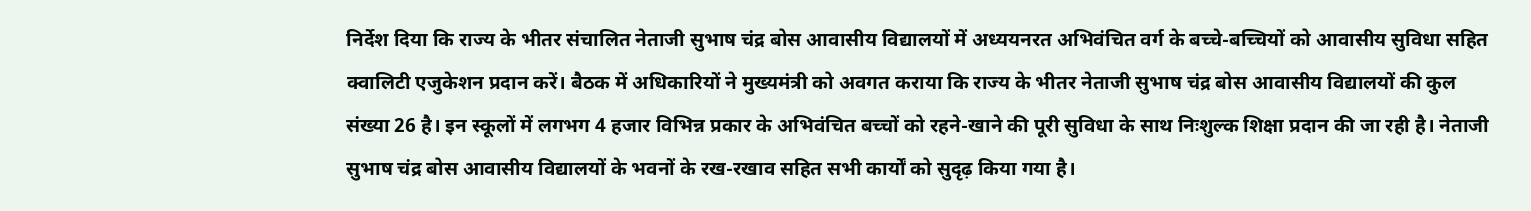निर्देश दिया कि राज्य के भीतर संचालित नेताजी सुभाष चंद्र बोस आवासीय विद्यालयों में अध्ययनरत अभिवंचित वर्ग के बच्चे-बच्चियों को आवासीय सुविधा सहित क्वालिटी एजुकेशन प्रदान करें। बैठक में अधिकारियों ने मुख्यमंत्री को अवगत कराया कि राज्य के भीतर नेताजी सुभाष चंद्र बोस आवासीय विद्यालयों की कुल संख्या 26 है। इन स्कूलों में लगभग 4 हजार विभिन्न प्रकार के अभिवंचित बच्चों को रहने-खाने की पूरी सुविधा के साथ निःशुल्क शिक्षा प्रदान की जा रही है। नेताजी सुभाष चंद्र बोस आवासीय विद्यालयों के भवनों के रख-रखाव सहित सभी कार्यों को सुदृढ़ किया गया है।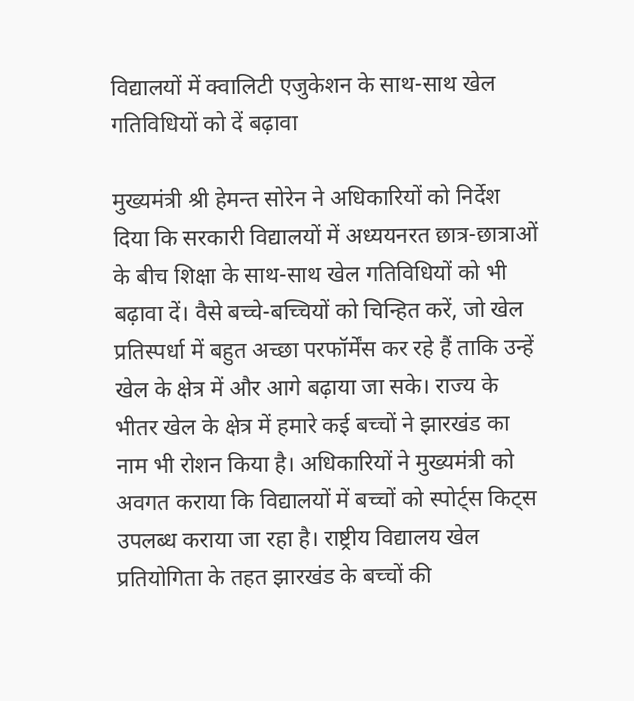विद्यालयों में क्वालिटी एजुकेशन के साथ-साथ खेल गतिविधियों को दें बढ़ावा

मुख्यमंत्री श्री हेमन्त सोरेन ने अधिकारियों को निर्देश दिया कि सरकारी विद्यालयों में अध्ययनरत छात्र-छात्राओं के बीच शिक्षा के साथ-साथ खेल गतिविधियों को भी बढ़ावा दें। वैसे बच्चे-बच्चियों को चिन्हित करें, जो खेल प्रतिस्पर्धा में बहुत अच्छा परफॉर्मेंस कर रहे हैं ताकि उन्हें खेल के क्षेत्र में और आगे बढ़ाया जा सके। राज्य के भीतर खेल के क्षेत्र में हमारे कई बच्चों ने झारखंड का नाम भी रोशन किया है। अधिकारियों ने मुख्यमंत्री को अवगत कराया कि विद्यालयों में बच्चों को स्पोर्ट्स किट्स उपलब्ध कराया जा रहा है। राष्ट्रीय विद्यालय खेल प्रतियोगिता के तहत झारखंड के बच्चों की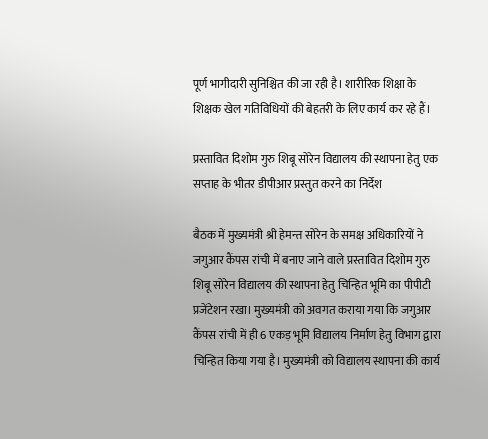पूर्ण भागीदारी सुनिश्चित की जा रही है। शारीरिक शिक्षा के शिक्षक खेल गतिविधियों की बेहतरी के लिए कार्य कर रहे हैं।

प्रस्तावित दिशोम गुरु शिबू सोरेन विद्यालय की स्थापना हेतु एक सप्ताह के भीतर डीपीआर प्रस्तुत करने का निर्देश

बैठक में मुख्यमंत्री श्री हेमन्त सोरेन के समक्ष अधिकारियों ने जगुआर कैंपस रांची में बनाए जाने वाले प्रस्तावित दिशोम गुरु शिबू सोरेन विद्यालय की स्थापना हेतु चिन्हित भूमि का पीपीटी प्रजेंटेशन रखा। मुख्यमंत्री को अवगत कराया गया कि जगुआर कैंपस रांची में ही 6 एकड़ भूमि विद्यालय निर्माण हेतु विभाग द्वारा चिन्हित किया गया है। मुख्यमंत्री को विद्यालय स्थापना की कार्य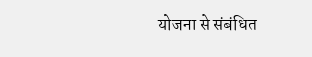योजना से संबंधित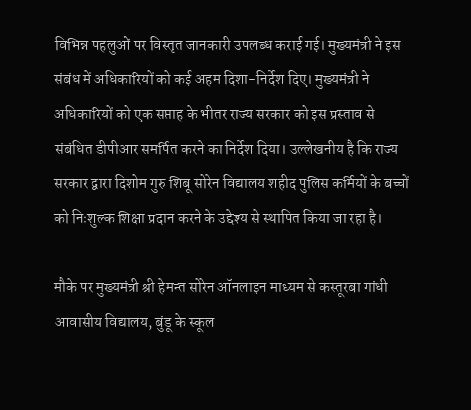विभिन्न पहलुओं पर विस्तृत जानकारी उपलब्ध कराई गई। मुख्यमंत्री ने इस संबंध में अधिकारियों को कई अहम दिशा-निर्देश दिए। मुख्यमंत्री ने अधिकारियों को एक सप्ताह के भीतर राज्य सरकार को इस प्रस्ताव से संबंधित डीपीआर समर्पित करने का निर्देश दिया। उल्लेखनीय है कि राज्य सरकार द्वारा दिशोम गुरु शिबू सोरेन विद्यालय शहीद पुलिस कर्मियों के बच्चों को निःशुल्क शिक्षा प्रदान करने के उद्देश्य से स्थापित किया जा रहा है।

मौके पर मुख्यमंत्री श्री हेमन्त सोरेन ऑनलाइन माध्यम से कस्तूरबा गांधी आवासीय विद्यालय, बुंडू के स्कूल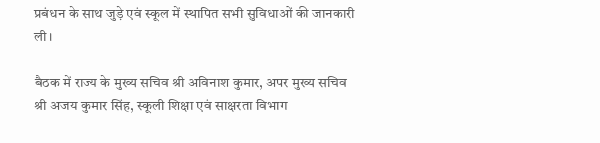प्रबंधन के साथ जुड़े एवं स्कूल में स्थापित सभी सुविधाओं की जानकारी ली।

बैठक में राज्य के मुख्य सचिव श्री अविनाश कुमार, अपर मुख्य सचिव श्री अजय कुमार सिंह, स्कूली शिक्षा एवं साक्षरता विभाग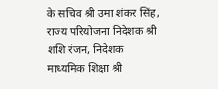के सचिव श्री उमा शंकर सिंह, राज्य परियोजना निदेशक श्री शशि रंजन, निदेशक माध्यमिक शिक्षा श्री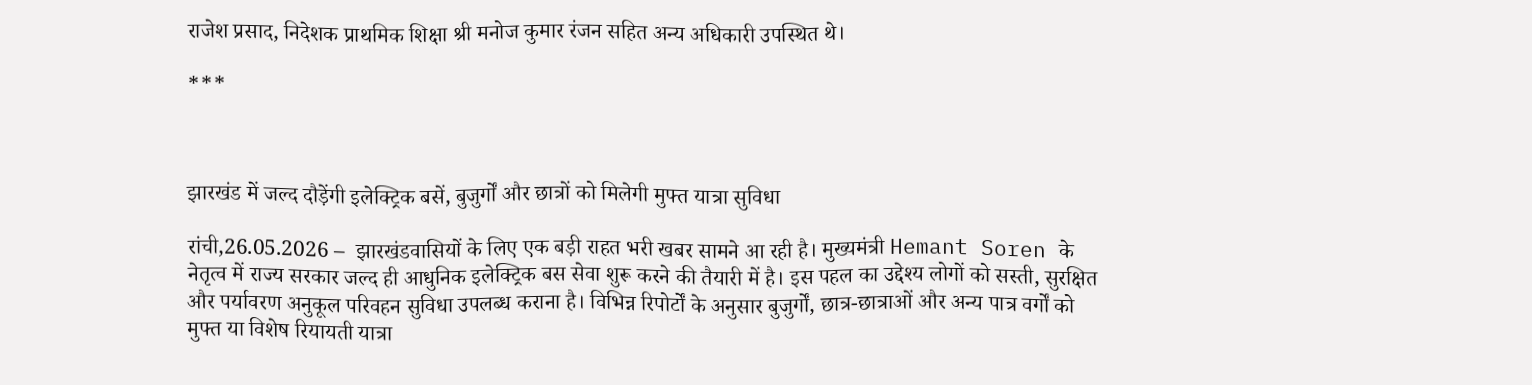राजेश प्रसाद, निदेशक प्राथमिक शिक्षा श्री मनोज कुमार रंजन सहित अन्य अधिकारी उपस्थित थे।

***



झारखंड में जल्द दौड़ेंगी इलेक्ट्रिक बसें, बुजुर्गों और छात्रों को मिलेगी मुफ्त यात्रा सुविधा

रांची,26.05.2026 –  झारखंडवासियों के लिए एक बड़ी राहत भरी खबर सामने आ रही है। मुख्यमंत्री Hemant Soren के नेतृत्व में राज्य सरकार जल्द ही आधुनिक इलेक्ट्रिक बस सेवा शुरू करने की तैयारी में है। इस पहल का उद्देश्य लोगों को सस्ती, सुरक्षित और पर्यावरण अनुकूल परिवहन सुविधा उपलब्ध कराना है। विभिन्न रिपोर्टों के अनुसार बुजुर्गों, छात्र-छात्राओं और अन्य पात्र वर्गों को मुफ्त या विशेष रियायती यात्रा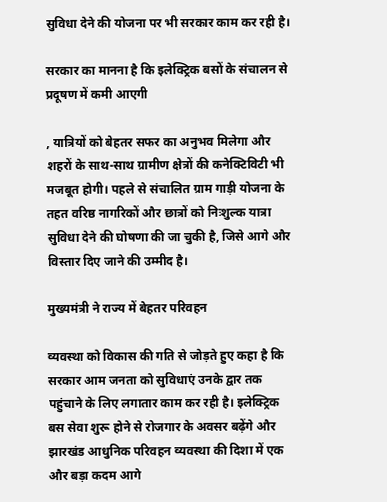सुविधा देने की योजना पर भी सरकार काम कर रही है।

सरकार का मानना है कि इलेक्ट्रिक बसों के संचालन से प्रदूषण में कमी आएगी

, यात्रियों को बेहतर सफर का अनुभव मिलेगा और शहरों के साथ-साथ ग्रामीण क्षेत्रों की कनेक्टिविटी भी मजबूत होगी। पहले से संचालित ग्राम गाड़ी योजना के तहत वरिष्ठ नागरिकों और छात्रों को निःशुल्क यात्रा सुविधा देने की घोषणा की जा चुकी है, जिसे आगे और विस्तार दिए जाने की उम्मीद है।

मुख्यमंत्री ने राज्य में बेहतर परिवहन

व्यवस्था को विकास की गति से जोड़ते हुए कहा है कि सरकार आम जनता को सुविधाएं उनके द्वार तक पहुंचाने के लिए लगातार काम कर रही है। इलेक्ट्रिक बस सेवा शुरू होने से रोजगार के अवसर बढ़ेंगे और झारखंड आधुनिक परिवहन व्यवस्था की दिशा में एक और बड़ा कदम आगे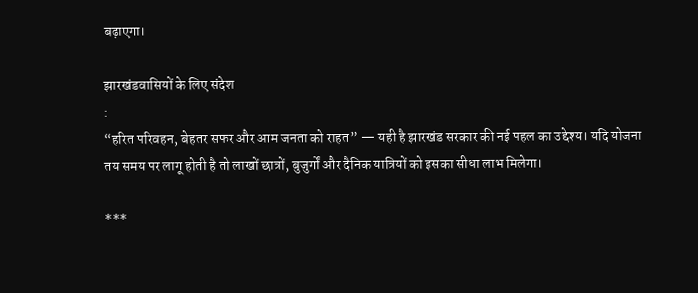बढ़ाएगा।

झारखंडवासियों के लिए संदेश
:
“हरित परिवहन, बेहतर सफर और आम जनता को राहत” — यही है झारखंड सरकार की नई पहल का उद्देश्य। यदि योजना तय समय पर लागू होती है तो लाखों छात्रों, बुजुर्गों और दैनिक यात्रियों को इसका सीधा लाभ मिलेगा।

***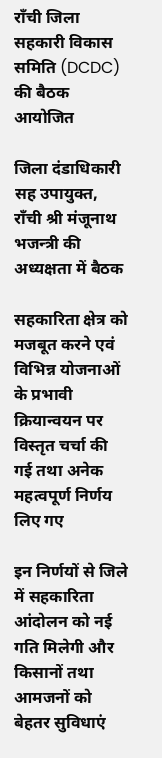राँची जिला सहकारी विकास समिति (DCDC) की बैठक आयोजित

जिला दंडाधिकारी सह उपायुक्त, राँची श्री मंजूनाथ भजन्त्री की अध्यक्षता में बैठक

सहकारिता क्षेत्र को मजबूत करने एवं विभिन्न योजनाओं के प्रभावी क्रियान्वयन पर विस्तृत चर्चा की गई तथा अनेक महत्वपूर्ण निर्णय लिए गए

इन निर्णयों से जिले में सहकारिता आंदोलन को नई गति मिलेगी और किसानों तथा आमजनों को बेहतर सुविधाएं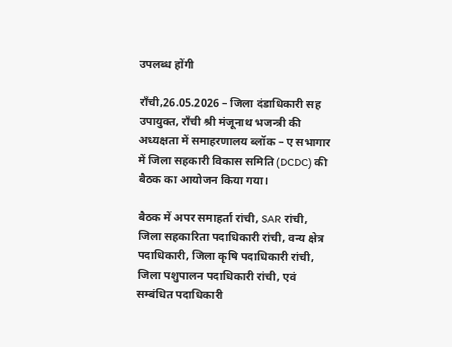उपलब्ध होंगी

राँची,26.05.2026 – जिला दंडाधिकारी सह उपायुक्त, राँची श्री मंजूनाथ भजन्त्री की अध्यक्षता में समाहरणालय ब्लॉक – ए सभागार में जिला सहकारी विकास समिति (DCDC) की बैठक का आयोजन किया गया।

बैठक में अपर समाहर्ता रांची, SAR रांची, जिला सहकारिता पदाधिकारी रांची, वन्य क्षेत्र पदाधिकारी, जिला कृषि पदाधिकारी रांची, जिला पशुपालन पदाधिकारी रांची, एवं सम्बंधित पदाधिकारी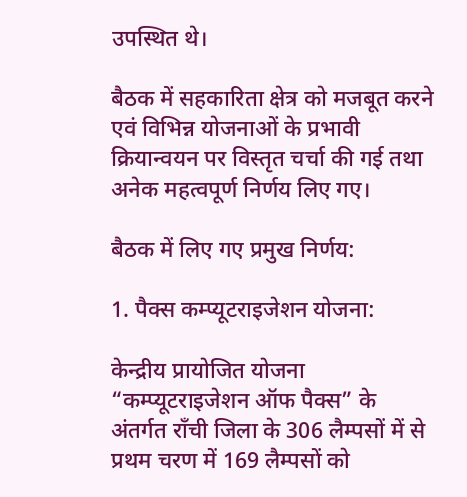उपस्थित थे।

बैठक में सहकारिता क्षेत्र को मजबूत करने एवं विभिन्न योजनाओं के प्रभावी क्रियान्वयन पर विस्तृत चर्चा की गई तथा अनेक महत्वपूर्ण निर्णय लिए गए।

बैठक में लिए गए प्रमुख निर्णय:

1. पैक्स कम्प्यूटराइजेशन योजना:

केन्द्रीय प्रायोजित योजना “कम्प्यूटराइजेशन ऑफ पैक्स” के अंतर्गत राँची जिला के 306 लैम्पसों में से प्रथम चरण में 169 लैम्पसों को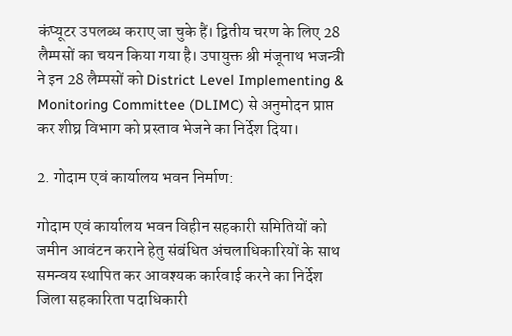कंप्यूटर उपलब्ध कराए जा चुके हैं। द्वितीय चरण के लिए 28 लैम्पसों का चयन किया गया है। उपायुक्त श्री मंजूनाथ भजन्त्री ने इन 28 लैम्पसों को District Level Implementing & Monitoring Committee (DLIMC) से अनुमोदन प्राप्त कर शीघ्र विभाग को प्रस्ताव भेजने का निर्देश दिया।

2. गोदाम एवं कार्यालय भवन निर्माण:

गोदाम एवं कार्यालय भवन विहीन सहकारी समितियों को जमीन आवंटन कराने हेतु संबंधित अंचलाधिकारियों के साथ समन्वय स्थापित कर आवश्यक कार्रवाई करने का निर्देश जिला सहकारिता पदाधिकारी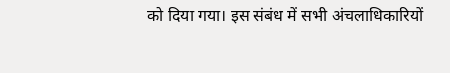को दिया गया। इस संबंध में सभी अंचलाधिकारियों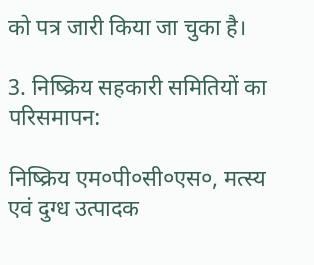को पत्र जारी किया जा चुका है।

3. निष्क्रिय सहकारी समितियों का परिसमापन:

निष्क्रिय एम०पी०सी०एस०, मत्स्य एवं दुग्ध उत्पादक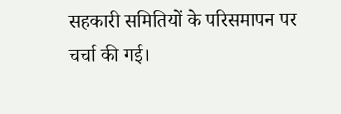सहकारी समितियों के परिसमापन पर चर्चा की गई।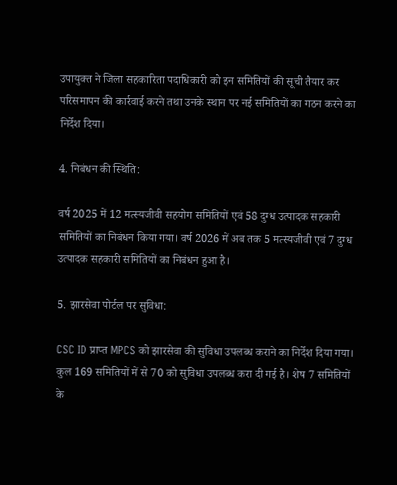उपायुक्त ने जिला सहकारिता पदाधिकारी को इन समितियों की सूची तैयार कर परिसमापन की कार्रवाई करने तथा उनके स्थान पर नई समितियों का गठन करने का निर्देश दिया।

4. निबंधन की स्थिति:

वर्ष 2025 में 12 मत्स्यजीवी सहयोग समितियों एवं 58 दुग्ध उत्पादक सहकारी समितियों का निबंधन किया गया। वर्ष 2026 में अब तक 5 मत्स्यजीवी एवं 7 दुग्ध उत्पादक सहकारी समितियों का निबंधन हुआ है।

5. झारसेवा पोर्टल पर सुविधा:

CSC ID प्राप्त MPCS को झारसेवा की सुविधा उपलब्ध कराने का निर्देश दिया गया। कुल 169 समितियों में से 70 को सुविधा उपलब्ध करा दी गई है। शेष 7 समितियों के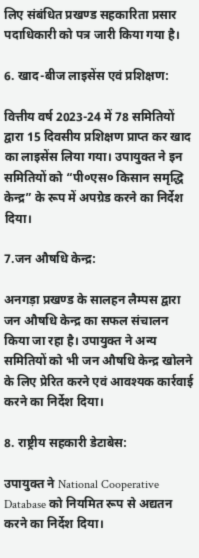लिए संबंधित प्रखण्ड सहकारिता प्रसार पदाधिकारी को पत्र जारी किया गया है।

6. खाद-बीज लाइसेंस एवं प्रशिक्षण:

वित्तीय वर्ष 2023-24 में 78 समितियों द्वारा 15 दिवसीय प्रशिक्षण प्राप्त कर खाद का लाइसेंस लिया गया। उपायुक्त ने इन समितियों को “पी०एस० किसान समृद्धि केन्द्र” के रूप में अपग्रेड करने का निर्देश दिया।

7.जन औषधि केन्द्र:

अनगड़ा प्रखण्ड के सालहन लैम्पस द्वारा जन औषधि केन्द्र का सफल संचालन किया जा रहा है। उपायुक्त ने अन्य समितियों को भी जन औषधि केन्द्र खोलने के लिए प्रेरित करने एवं आवश्यक कार्रवाई करने का निर्देश दिया।

8. राष्ट्रीय सहकारी डेटाबेस:

उपायुक्त ने National Cooperative Database को नियमित रूप से अद्यतन करने का निर्देश दिया।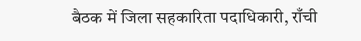बैठक में जिला सहकारिता पदाधिकारी, राँची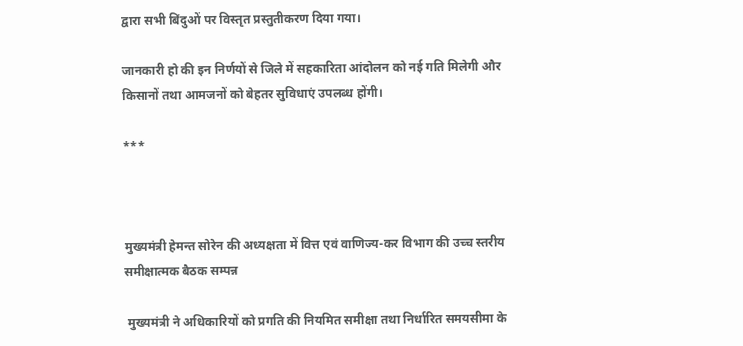द्वारा सभी बिंदुओं पर विस्तृत प्रस्तुतीकरण दिया गया।

जानकारी हो की इन निर्णयों से जिले में सहकारिता आंदोलन को नई गति मिलेगी और किसानों तथा आमजनों को बेहतर सुविधाएं उपलब्ध होंगी।

***



मुख्यमंत्री हेमन्त सोरेन की अध्यक्षता में वित्त एवं वाणिज्य-कर विभाग की उच्च स्तरीय समीक्षात्मक बैठक सम्पन्न

 मुख्यमंत्री ने अधिकारियों को प्रगति की नियमित समीक्षा तथा निर्धारित समयसीमा के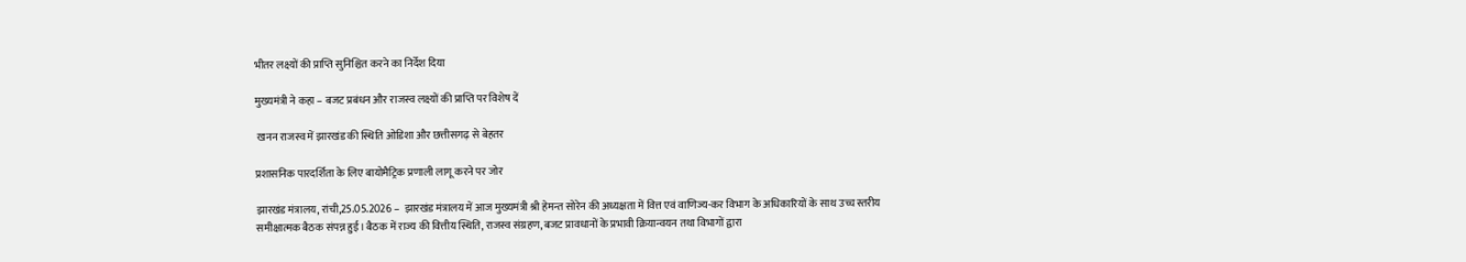भीतर लक्ष्यों की प्राप्ति सुनिश्चित करने का निर्देश दिया

मुख्यमंत्री ने कहा – बजट प्रबंधन और राजस्व लक्ष्यों की प्राप्ति पर विशेष दें

 खनन राजस्व में झारखंड की स्थिति ओडिशा और छत्तीसगढ़ से बेहतर

प्रशासनिक पारदर्शिता के लिए बायोमैट्रिक प्रणाली लागू करने पर जोर

झारखंड मंत्रालय, रांची,25.05.2026 –  झारखंड मंत्रालय में आज मुख्यमंत्री श्री हेमन्त सोरेन की अध्यक्षता में वित्त एवं वाणिज्य-कर विभाग के अधिकारियों के साथ उच्च स्तरीय समीक्षात्मक बैठक संपन्न हुई। बैठक में राज्य की वित्तीय स्थिति, राजस्व संग्रहण, बजट प्रावधानों के प्रभावी क्रियान्वयन तथा विभागों द्वारा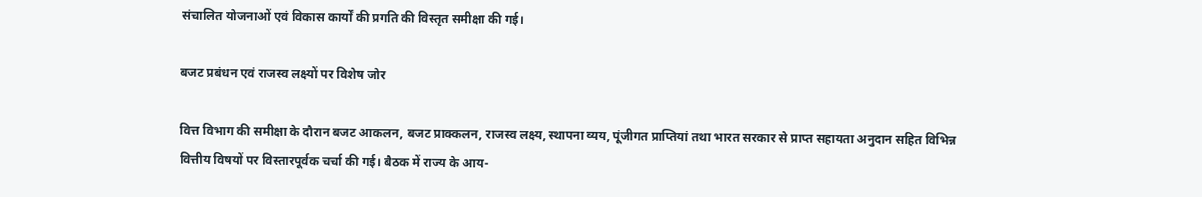संचालित योजनाओं एवं विकास कार्यों की प्रगति की विस्तृत समीक्षा की गई।

बजट प्रबंधन एवं राजस्व लक्ष्यों पर विशेष जोर

वित्त विभाग की समीक्षा के दौरान बजट आकलन, बजट प्राक्कलन, राजस्व लक्ष्य, स्थापना व्यय, पूंजीगत प्राप्तियां तथा भारत सरकार से प्राप्त सहायता अनुदान सहित विभिन्न वित्तीय विषयों पर विस्तारपूर्वक चर्चा की गई। बैठक में राज्य के आय-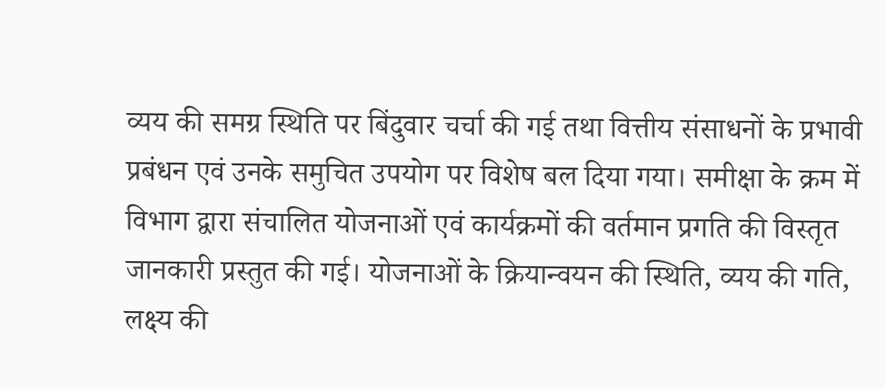व्यय की समग्र स्थिति पर बिंदुवार चर्चा की गई तथा वित्तीय संसाधनों के प्रभावी प्रबंधन एवं उनके समुचित उपयोग पर विशेष बल दिया गया। समीक्षा के क्रम में विभाग द्वारा संचालित योजनाओं एवं कार्यक्रमों की वर्तमान प्रगति की विस्तृत जानकारी प्रस्तुत की गई। योजनाओं के क्रियान्वयन की स्थिति, व्यय की गति, लक्ष्य की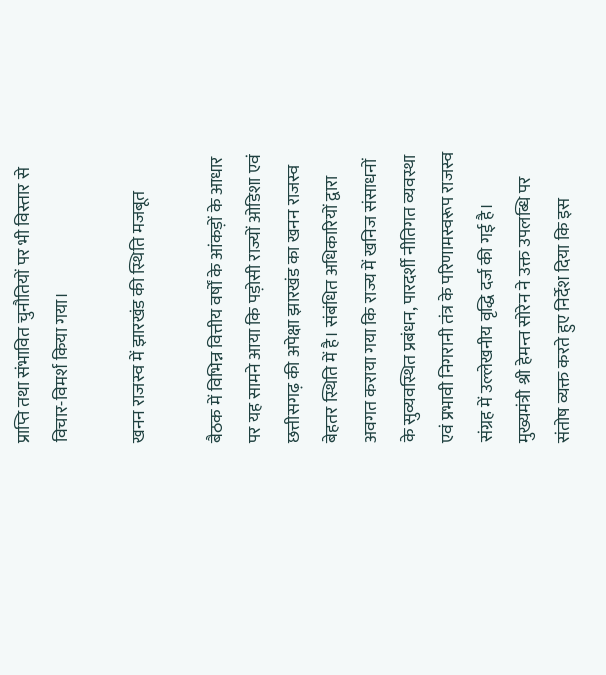प्राप्ति तथा संभावित चुनौतियों पर भी विस्तार से विचार-विमर्श किया गया।

खनन राजस्व में झारखंड की स्थिति मजबूत

बैठक में विभिन्न वित्तीय वर्षों के आंकड़ों के आधार पर यह सामने आया कि पड़ोसी राज्यों ओडिशा एवं छत्तीसगढ़ की अपेक्षा झारखंड का खनन राजस्व बेहतर स्थिति में है। संबंधित अधिकारियों द्वारा अवगत कराया गया कि राज्य में खनिज संसाधनों के सुव्यवस्थित प्रबंधन, पारदर्शी नीतिगत व्यवस्था एवं प्रभावी निगरानी तंत्र के परिणामस्वरूप राजस्व संग्रह में उल्लेखनीय वृद्धि दर्ज की गई है।
मुख्यमंत्री श्री हेमन्त सोरेन ने उक्त उपलब्धि पर संतोष व्यक्त करते हुए निर्देश दिया कि इस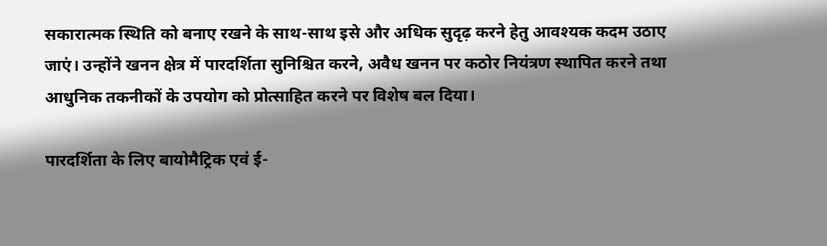सकारात्मक स्थिति को बनाए रखने के साथ-साथ इसे और अधिक सुदृढ़ करने हेतु आवश्यक कदम उठाए जाएं। उन्होंने खनन क्षेत्र में पारदर्शिता सुनिश्चित करने, अवैध खनन पर कठोर नियंत्रण स्थापित करने तथा आधुनिक तकनीकों के उपयोग को प्रोत्साहित करने पर विशेष बल दिया।

पारदर्शिता के लिए बायोमैट्रिक एवं ई-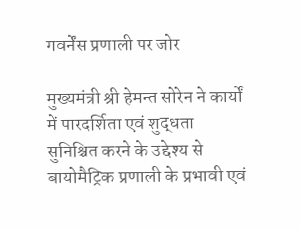गवर्नेंस प्रणाली पर जोर

मुख्यमंत्री श्री हेमन्त सोरेन ने कार्यों में पारदर्शिता एवं शुद्धता सुनिश्चित करने के उद्देश्य से बायोमैट्रिक प्रणाली के प्रभावी एवं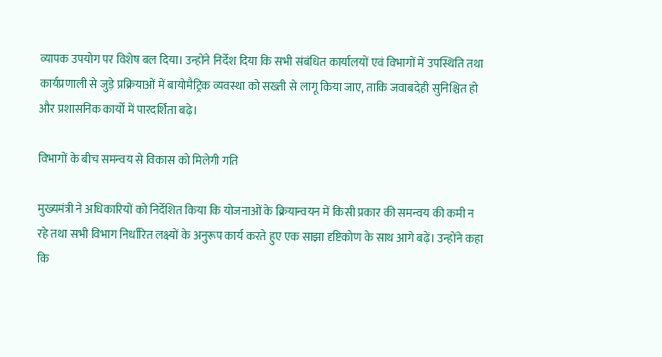व्यापक उपयोग पर विशेष बल दिया। उन्होंने निर्देश दिया कि सभी संबंधित कार्यालयों एवं विभागों में उपस्थिति तथा कार्यप्रणाली से जुड़े प्रक्रियाओं में बायोमैट्रिक व्यवस्था को सख्ती से लागू किया जाए, ताकि जवाबदेही सुनिश्चित हो और प्रशासनिक कार्यों में पारदर्शिता बढ़े।

विभागों के बीच समन्वय से विकास को मिलेगी गति

मुख्यमंत्री ने अधिकारियों को निर्देशित किया कि योजनाओं के क्रियान्वयन में किसी प्रकार की समन्वय की कमी न रहे तथा सभी विभाग निर्धारित लक्ष्यों के अनुरूप कार्य करते हुए एक साझा दृष्टिकोण के साथ आगे बढ़ें। उन्होंने कहा कि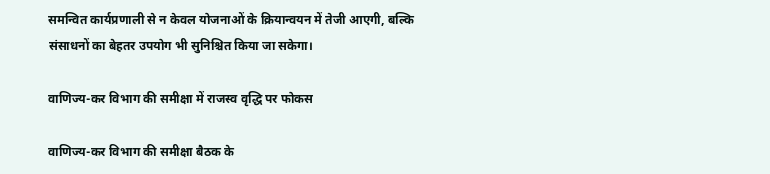समन्वित कार्यप्रणाली से न केवल योजनाओं के क्रियान्वयन में तेजी आएगी, बल्कि संसाधनों का बेहतर उपयोग भी सुनिश्चित किया जा सकेगा।

वाणिज्य-कर विभाग की समीक्षा में राजस्व वृद्धि पर फोकस

वाणिज्य-कर विभाग की समीक्षा बैठक के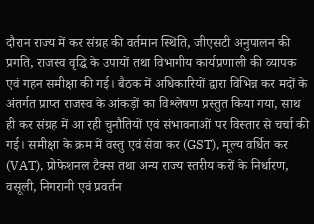दौरान राज्य में कर संग्रह की वर्तमान स्थिति, जीएसटी अनुपालन की प्रगति, राजस्व वृद्धि के उपायों तथा विभागीय कार्यप्रणाली की व्यापक एवं गहन समीक्षा की गई। बैठक में अधिकारियों द्वारा विभिन्न कर मदों के अंतर्गत प्राप्त राजस्व के आंकड़ों का विश्लेषण प्रस्तुत किया गया, साथ ही कर संग्रह में आ रही चुनौतियों एवं संभावनाओं पर विस्तार से चर्चा की गई। समीक्षा के क्रम में वस्तु एवं सेवा कर (GST), मूल्य वर्धित कर (VAT), प्रोफेशनल टैक्स तथा अन्य राज्य स्तरीय करों के निर्धारण, वसूली, निगरानी एवं प्रवर्तन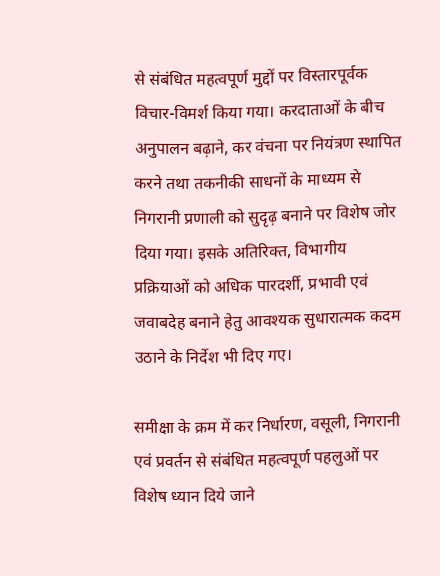से संबंधित महत्वपूर्ण मुद्दों पर विस्तारपूर्वक विचार-विमर्श किया गया। करदाताओं के बीच अनुपालन बढ़ाने, कर वंचना पर नियंत्रण स्थापित करने तथा तकनीकी साधनों के माध्यम से निगरानी प्रणाली को सुदृढ़ बनाने पर विशेष जोर दिया गया। इसके अतिरिक्त, विभागीय प्रक्रियाओं को अधिक पारदर्शी, प्रभावी एवं जवाबदेह बनाने हेतु आवश्यक सुधारात्मक कदम उठाने के निर्देश भी दिए गए।

समीक्षा के क्रम में कर निर्धारण, वसूली, निगरानी एवं प्रवर्तन से संबंधित महत्वपूर्ण पहलुओं पर विशेष ध्यान दिये जाने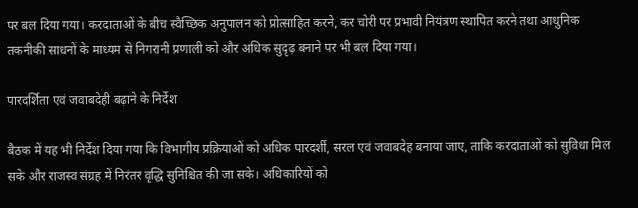पर बल दिया गया। करदाताओं के बीच स्वैच्छिक अनुपालन को प्रोत्साहित करने, कर चोरी पर प्रभावी नियंत्रण स्थापित करने तथा आधुनिक तकनीकी साधनों के माध्यम से निगरानी प्रणाली को और अधिक सुदृढ़ बनाने पर भी बल दिया गया।

पारदर्शिता एवं जवाबदेही बढ़ाने के निर्देश

बैठक में यह भी निर्देश दिया गया कि विभागीय प्रक्रियाओं को अधिक पारदर्शी, सरल एवं जवाबदेह बनाया जाए, ताकि करदाताओं को सुविधा मिल सके और राजस्व संग्रह में निरंतर वृद्धि सुनिश्चित की जा सके। अधिकारियों को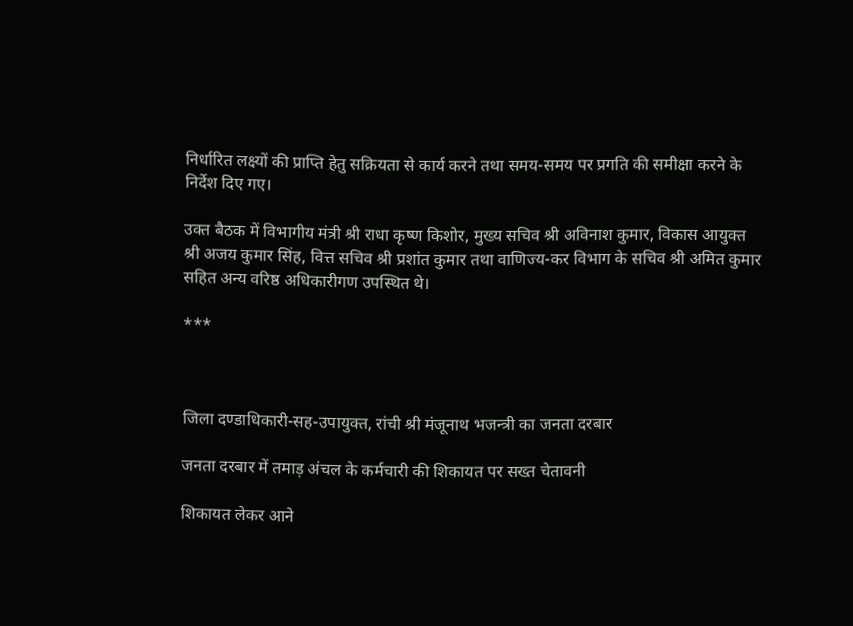निर्धारित लक्ष्यों की प्राप्ति हेतु सक्रियता से कार्य करने तथा समय-समय पर प्रगति की समीक्षा करने के निर्देश दिए गए।

उक्त बैठक में विभागीय मंत्री श्री राधा कृष्ण किशोर, मुख्य सचिव श्री अविनाश कुमार, विकास आयुक्त श्री अजय कुमार सिंह, वित्त सचिव श्री प्रशांत कुमार तथा वाणिज्य-कर विभाग के सचिव श्री अमित कुमार सहित अन्य वरिष्ठ अधिकारीगण उपस्थित थे।

***



जिला दण्डाधिकारी-सह-उपायुक्त, रांची श्री मंजूनाथ भजन्त्री का जनता दरबार

जनता दरबार में तमाड़ अंचल के कर्मचारी की शिकायत पर सख्त चेतावनी

शिकायत लेकर आने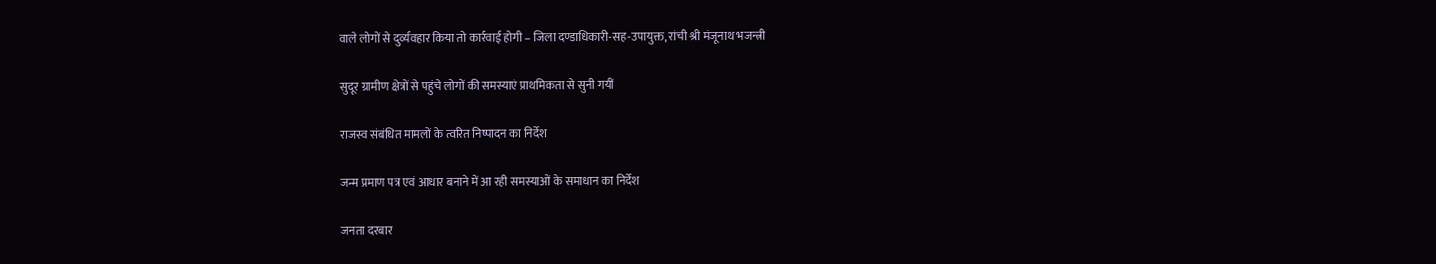वाले लोगों से दुर्व्यवहार किया तो कार्रवाई होगी – जिला दण्डाधिकारी-सह-उपायुक्त, रांची श्री मंजूनाथ भजन्त्री

सुदूर ग्रामीण क्षेत्रों से पहुंचे लोगों की समस्याएं प्राथमिकता से सुनी गयीं

राजस्व संबंधित मामलों के त्वरित निष्पादन का निर्देश

जन्म प्रमाण पत्र एवं आधार बनाने में आ रही समस्याओं के समाधान का निर्देश

जनता दरबार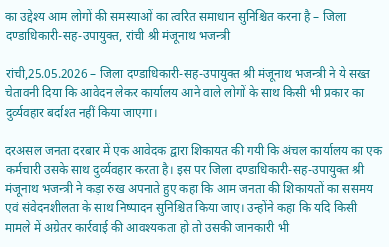का उद्देश्य आम लोगों की समस्याओं का त्वरित समाधान सुनिश्चित करना है – जिला दण्डाधिकारी-सह-उपायुक्त, रांची श्री मंजूनाथ भजन्त्री

रांची,25.05.2026 – जिला दण्डाधिकारी-सह-उपायुक्त श्री मंजूनाथ भजन्त्री ने ये सख्त चेतावनी दिया कि आवेदन लेकर कार्यालय आने वाले लोगों के साथ किसी भी प्रकार का दुर्व्यवहार बर्दाश्त नहीं किया जाएगा।

दरअसल जनता दरबार में एक आवेदक द्वारा शिकायत की गयी कि अंचल कार्यालय का एक कर्मचारी उसके साथ दुर्व्यवहार करता है। इस पर जिला दण्डाधिकारी-सह-उपायुक्त श्री मंजूनाथ भजन्त्री ने कड़ा रुख अपनाते हुए कहा कि आम जनता की शिकायतों का ससमय एवं संवेदनशीलता के साथ निष्पादन सुनिश्चित किया जाए। उन्होंने कहा कि यदि किसी मामले में अग्रेतर कार्रवाई की आवश्यकता हो तो उसकी जानकारी भी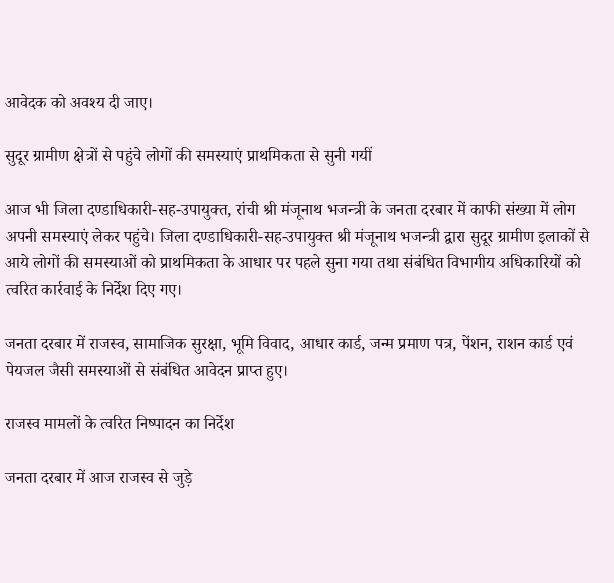आवेदक को अवश्य दी जाए।

सुदूर ग्रामीण क्षेत्रों से पहुंचे लोगों की समस्याएं प्राथमिकता से सुनी गयीं

आज भी जिला दण्डाधिकारी-सह-उपायुक्त, रांची श्री मंजूनाथ भजन्त्री के जनता दरबार में काफी संख्या में लोग अपनी समस्याएं लेकर पहुंचे। जिला दण्डाधिकारी-सह-उपायुक्त श्री मंजूनाथ भजन्त्री द्वारा सुदूर ग्रामीण इलाकों से आये लोगों की समस्याओं को प्राथमिकता के आधार पर पहले सुना गया तथा संबंधित विभागीय अधिकारियों को त्वरित कार्रवाई के निर्देश दिए गए।

जनता दरबार में राजस्व, सामाजिक सुरक्षा, भूमि विवाद, आधार कार्ड, जन्म प्रमाण पत्र, पेंशन, राशन कार्ड एवं पेयजल जैसी समस्याओं से संबंधित आवेदन प्राप्त हुए।

राजस्व मामलों के त्वरित निष्पादन का निर्देश

जनता दरबार में आज राजस्व से जुड़े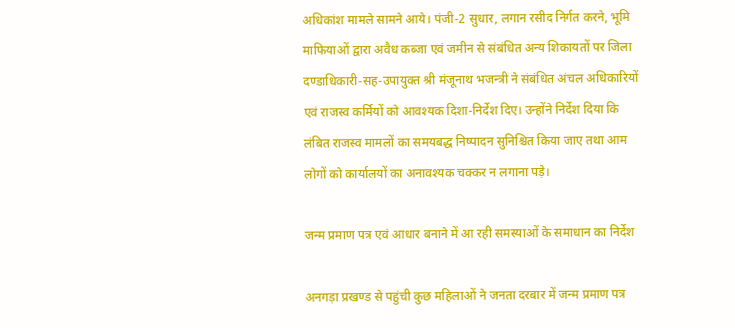अधिकांश मामले सामने आये। पंजी-2 सुधार, लगान रसीद निर्गत करने, भूमि माफियाओं द्वारा अवैध कब्जा एवं जमीन से संबंधित अन्य शिकायतों पर जिला दण्डाधिकारी-सह-उपायुक्त श्री मंजूनाथ भजन्त्री ने संबंधित अंचल अधिकारियों एवं राजस्व कर्मियों को आवश्यक दिशा-निर्देश दिए। उन्होंने निर्देश दिया कि लंबित राजस्व मामलों का समयबद्ध निष्पादन सुनिश्चित किया जाए तथा आम लोगों को कार्यालयों का अनावश्यक चक्कर न लगाना पड़े।

जन्म प्रमाण पत्र एवं आधार बनाने में आ रही समस्याओं के समाधान का निर्देश

अनगड़ा प्रखण्ड से पहुंची कुछ महिलाओं ने जनता दरबार में जन्म प्रमाण पत्र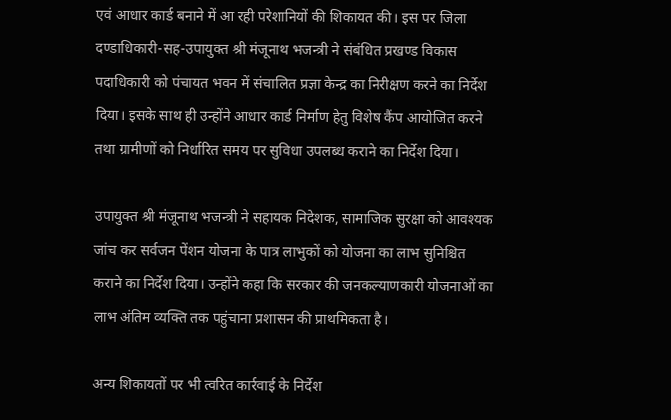एवं आधार कार्ड बनाने में आ रही परेशानियों की शिकायत की। इस पर जिला दण्डाधिकारी-सह-उपायुक्त श्री मंजूनाथ भजन्त्री ने संबंधित प्रखण्ड विकास पदाधिकारी को पंचायत भवन में संचालित प्रज्ञा केन्द्र का निरीक्षण करने का निर्देश दिया। इसके साथ ही उन्होंने आधार कार्ड निर्माण हेतु विशेष कैंप आयोजित करने तथा ग्रामीणों को निर्धारित समय पर सुविधा उपलब्ध कराने का निर्देश दिया।

उपायुक्त श्री मंजूनाथ भजन्त्री ने सहायक निदेशक, सामाजिक सुरक्षा को आवश्यक जांच कर सर्वजन पेंशन योजना के पात्र लाभुकों को योजना का लाभ सुनिश्चित कराने का निर्देश दिया। उन्होंने कहा कि सरकार की जनकल्याणकारी योजनाओं का लाभ अंतिम व्यक्ति तक पहुंचाना प्रशासन की प्राथमिकता है।

अन्य शिकायतों पर भी त्वरित कार्रवाई के निर्देश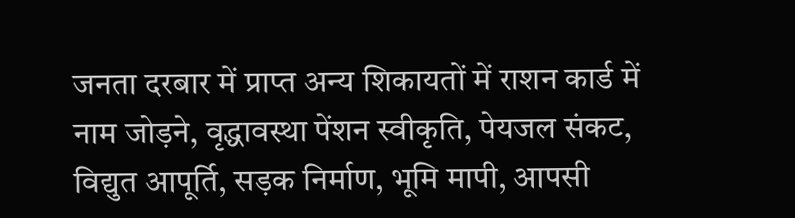जनता दरबार में प्राप्त अन्य शिकायतों में राशन कार्ड में नाम जोड़ने, वृद्धावस्था पेंशन स्वीकृति, पेयजल संकट, विद्युत आपूर्ति, सड़क निर्माण, भूमि मापी, आपसी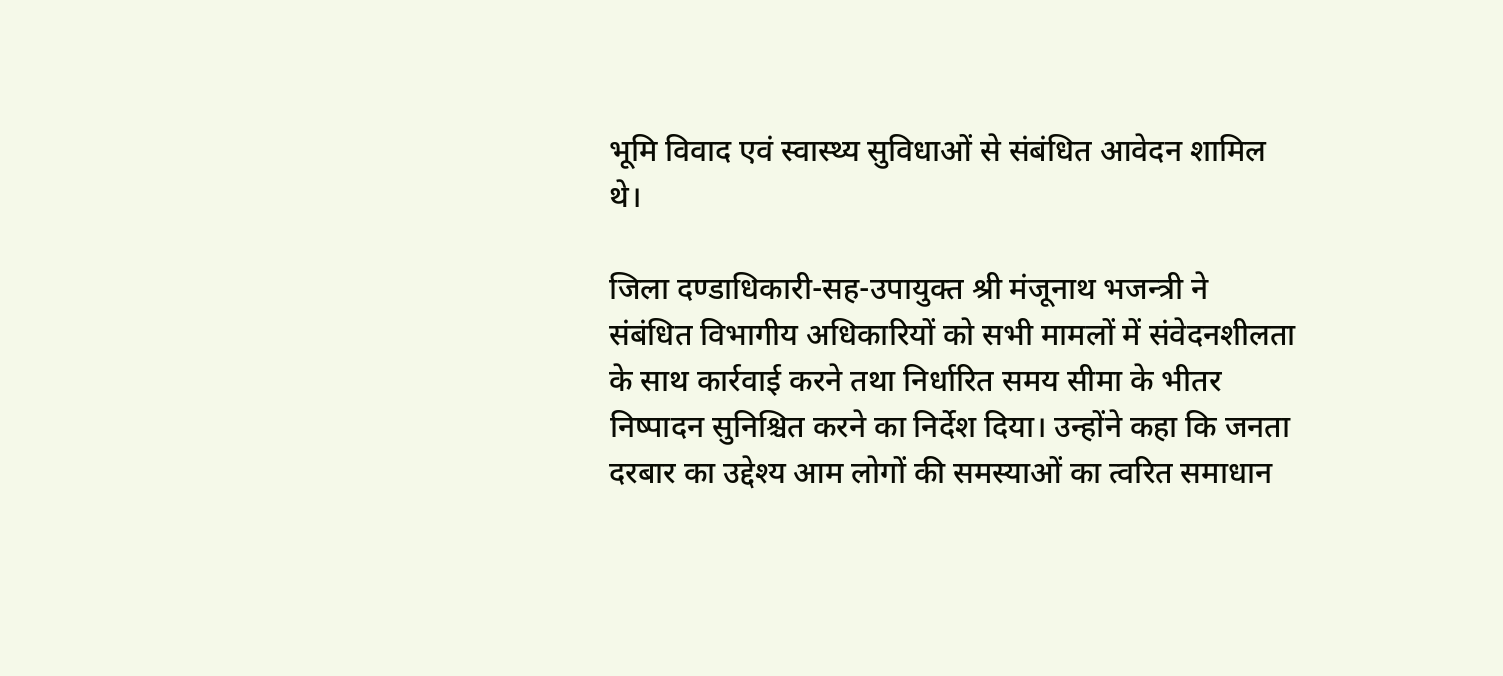भूमि विवाद एवं स्वास्थ्य सुविधाओं से संबंधित आवेदन शामिल थे।

जिला दण्डाधिकारी-सह-उपायुक्त श्री मंजूनाथ भजन्त्री ने संबंधित विभागीय अधिकारियों को सभी मामलों में संवेदनशीलता के साथ कार्रवाई करने तथा निर्धारित समय सीमा के भीतर निष्पादन सुनिश्चित करने का निर्देश दिया। उन्होंने कहा कि जनता दरबार का उद्देश्य आम लोगों की समस्याओं का त्वरित समाधान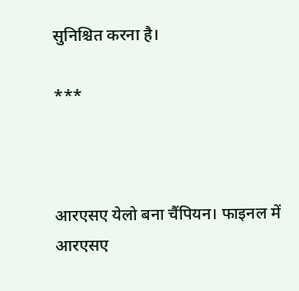सुनिश्चित करना है।

***



आरएसए येलो बना चैंपियन। फाइनल में आरएसए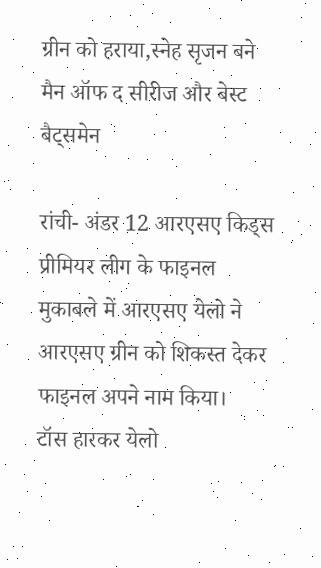ग्रीन को हराया,स्नेह सृजन बने मैन ऑफ द सीरीज और बेस्ट बैट्समेन

रांची- अंडर 12 आरएसए किड्स प्रीमियर लीग के फाइनल मुकाबले में आरएसए येलो ने आरएसए ग्रीन को शिकस्त देकर फाइनल अपने नाम किया।
टॉस हारकर येलो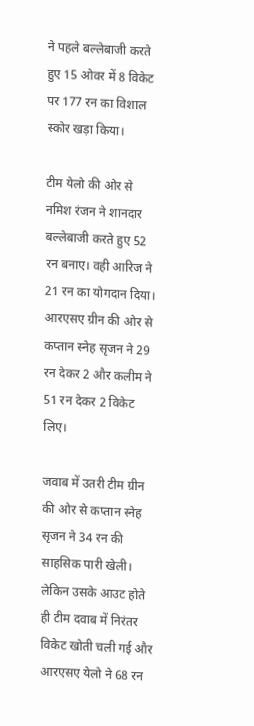ने पहले बल्लेबाजी करते हुए 15 ओवर में 8 विकेट पर 177 रन का विशाल स्कोर खड़ा किया।

टीम येलो की ओर से नमिश रंजन ने शानदार बल्लेबाजी करते हुए 52 रन बनाए। वही आरिज ने 21 रन का योगदान दिया। आरएसए ग्रीन की ओर से कप्तान स्नेह सृजन ने 29 रन देकर 2 और कलीम ने 51 रन देकर 2 विकेट लिए।

जवाब में उतरी टीम ग्रीन की ओर से कप्तान स्नेह सृजन ने 34 रन की साहसिक पारी खेली। लेकिन उसके आउट होते ही टीम दवाब में निरंतर विकेट खोती चली गई और आरएसए येलो ने 68 रन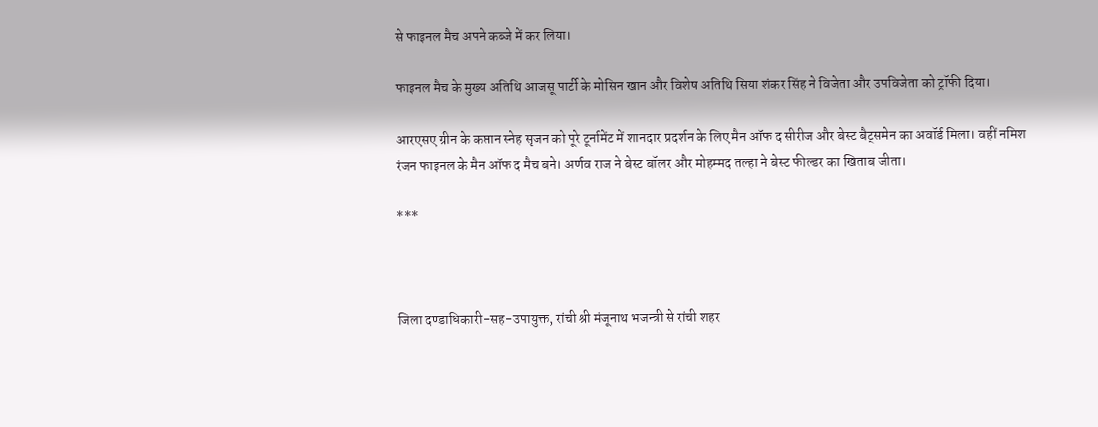से फाइनल मैच अपने कब्जे में कर लिया।

फाइनल मैच के मुख्य अतिथि आजसू पार्टी के मोसिन खान और विशेष अतिथि सिया शंकर सिंह ने विजेता और उपविजेता को ट्रॉफी दिया।

आरएसए ग्रीन के कप्तान स्नेह सृजन को पूरे टूर्नामेंट में शानदार प्रदर्शन के लिए मैन ऑफ द सीरीज और बेस्ट बैट्समेन का अवॉर्ड मिला। वहीं नमिश रंजन फाइनल के मैन ऑफ द मैच बने। अर्णव राज ने बेस्ट बॉलर और मोहम्मद तल्हा ने बेस्ट फील्डर का खिताब जीता।

***



जिला दण्डाधिकारी-सह-उपायुक्त, रांची श्री मंजूनाथ भजन्त्री से रांची शहर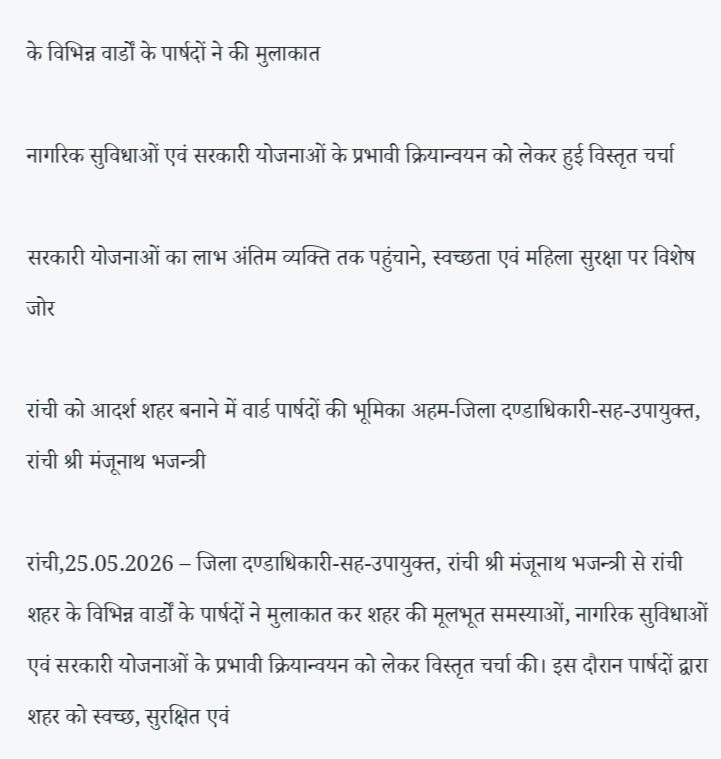के विभिन्न वार्डों के पार्षदों ने की मुलाकात

नागरिक सुविधाओं एवं सरकारी योजनाओं के प्रभावी क्रियान्वयन को लेकर हुई विस्तृत चर्चा

सरकारी योजनाओं का लाभ अंतिम व्यक्ति तक पहुंचाने, स्वच्छता एवं महिला सुरक्षा पर विशेष जोर

रांची को आदर्श शहर बनाने में वार्ड पार्षदों की भूमिका अहम-जिला दण्डाधिकारी-सह-उपायुक्त, रांची श्री मंजूनाथ भजन्त्री

रांची,25.05.2026 – जिला दण्डाधिकारी-सह-उपायुक्त, रांची श्री मंजूनाथ भजन्त्री से रांची शहर के विभिन्न वार्डों के पार्षदों ने मुलाकात कर शहर की मूलभूत समस्याओं, नागरिक सुविधाओं एवं सरकारी योजनाओं के प्रभावी क्रियान्वयन को लेकर विस्तृत चर्चा की। इस दौरान पार्षदों द्वारा शहर को स्वच्छ, सुरक्षित एवं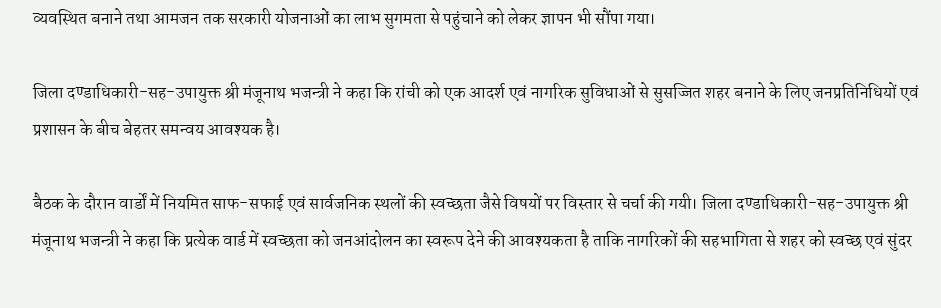व्यवस्थित बनाने तथा आमजन तक सरकारी योजनाओं का लाभ सुगमता से पहुंचाने को लेकर ज्ञापन भी सौंपा गया।

जिला दण्डाधिकारी-सह-उपायुक्त श्री मंजूनाथ भजन्त्री ने कहा कि रांची को एक आदर्श एवं नागरिक सुविधाओं से सुसज्जित शहर बनाने के लिए जनप्रतिनिधियों एवं प्रशासन के बीच बेहतर समन्वय आवश्यक है।

बैठक के दौरान वार्डों में नियमित साफ-सफाई एवं सार्वजनिक स्थलों की स्वच्छता जैसे विषयों पर विस्तार से चर्चा की गयी। जिला दण्डाधिकारी-सह-उपायुक्त श्री मंजूनाथ भजन्त्री ने कहा कि प्रत्येक वार्ड में स्वच्छता को जनआंदोलन का स्वरूप देने की आवश्यकता है ताकि नागरिकों की सहभागिता से शहर को स्वच्छ एवं सुंदर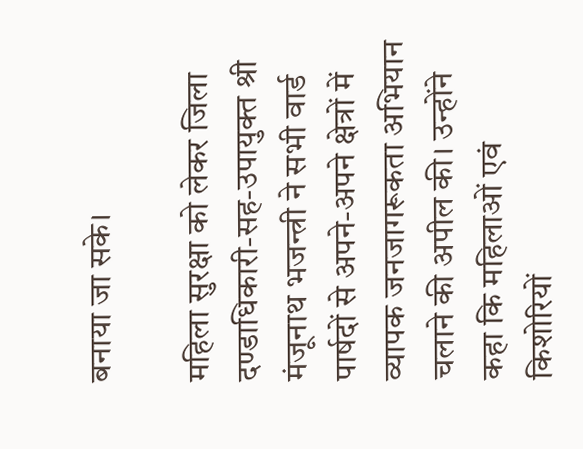बनाया जा सके।

महिला सुरक्षा को लेकर जिला दण्डाधिकारी-सह-उपायुक्त श्री मंजूनाथ भजन्त्री ने सभी वार्ड पार्षदों से अपने-अपने क्षेत्रों में व्यापक जनजागरूकता अभियान चलाने की अपील की। उन्होंने कहा कि महिलाओं एवं किशोरियों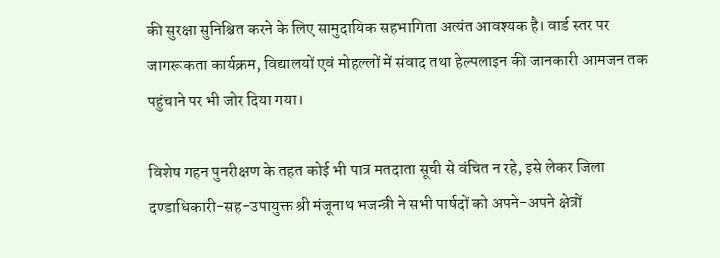की सुरक्षा सुनिश्चित करने के लिए सामुदायिक सहभागिता अत्यंत आवश्यक है। वार्ड स्तर पर जागरूकता कार्यक्रम, विद्यालयों एवं मोहल्लों में संवाद तथा हेल्पलाइन की जानकारी आमजन तक पहुंचाने पर भी जोर दिया गया।

विशेष गहन पुनरीक्षण के तहत कोई भी पात्र मतदाता सूची से वंचित न रहे, इसे लेकर जिला दण्डाधिकारी-सह-उपायुक्त श्री मंजूनाथ भजन्त्री ने सभी पार्षदों को अपने-अपने क्षेत्रों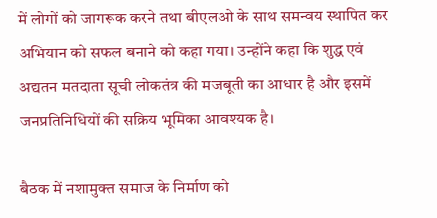में लोगों को जागरूक करने तथा बीएलओ के साथ समन्वय स्थापित कर अभियान को सफल बनाने को कहा गया। उन्होंने कहा कि शुद्ध एवं अद्यतन मतदाता सूची लोकतंत्र की मजबूती का आधार है और इसमें जनप्रतिनिधियों की सक्रिय भूमिका आवश्यक है।

बैठक में नशामुक्त समाज के निर्माण को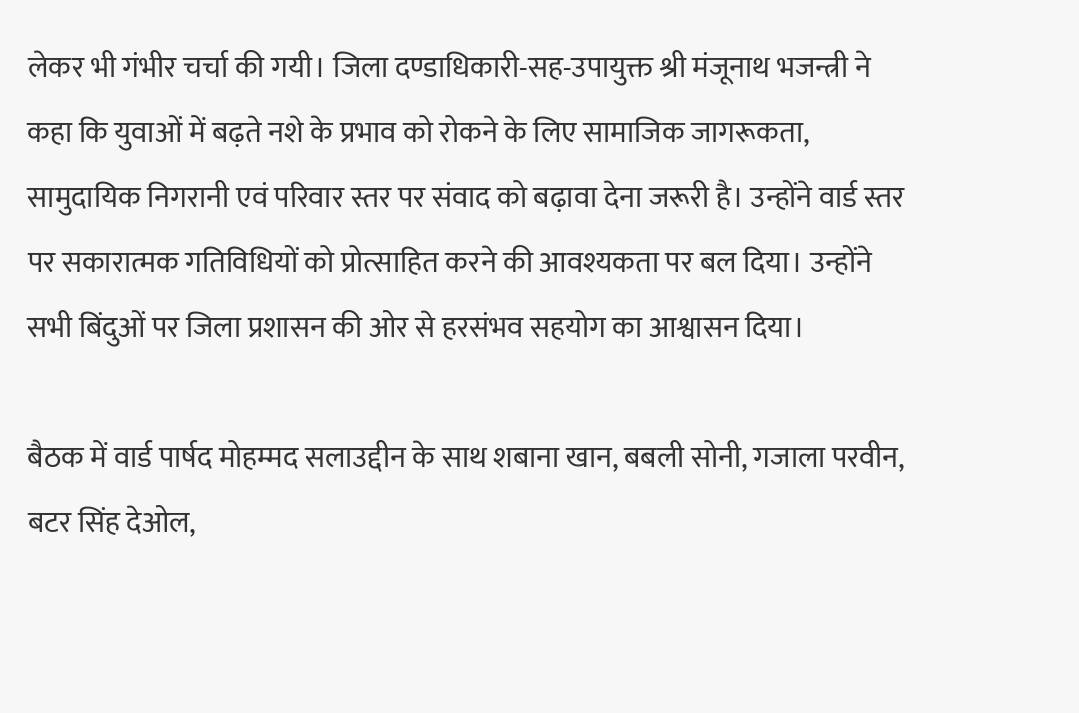लेकर भी गंभीर चर्चा की गयी। जिला दण्डाधिकारी-सह-उपायुक्त श्री मंजूनाथ भजन्त्री ने कहा कि युवाओं में बढ़ते नशे के प्रभाव को रोकने के लिए सामाजिक जागरूकता, सामुदायिक निगरानी एवं परिवार स्तर पर संवाद को बढ़ावा देना जरूरी है। उन्होंने वार्ड स्तर पर सकारात्मक गतिविधियों को प्रोत्साहित करने की आवश्यकता पर बल दिया। उन्होंने सभी बिंदुओं पर जिला प्रशासन की ओर से हरसंभव सहयोग का आश्वासन दिया।

बैठक में वार्ड पार्षद मोहम्मद सलाउद्दीन के साथ शबाना खान, बबली सोनी, गजाला परवीन, बटर सिंह देओल,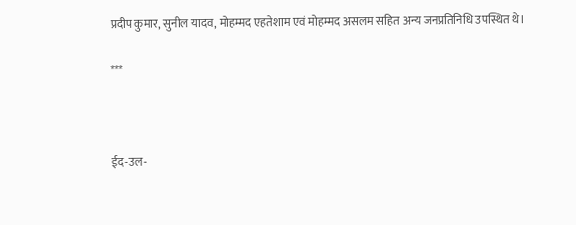प्रदीप कुमार, सुनील यादव, मोहम्मद एहतेशाम एवं मोहम्मद असलम सहित अन्य जनप्रतिनिधि उपस्थित थे।

***



ईद-उल-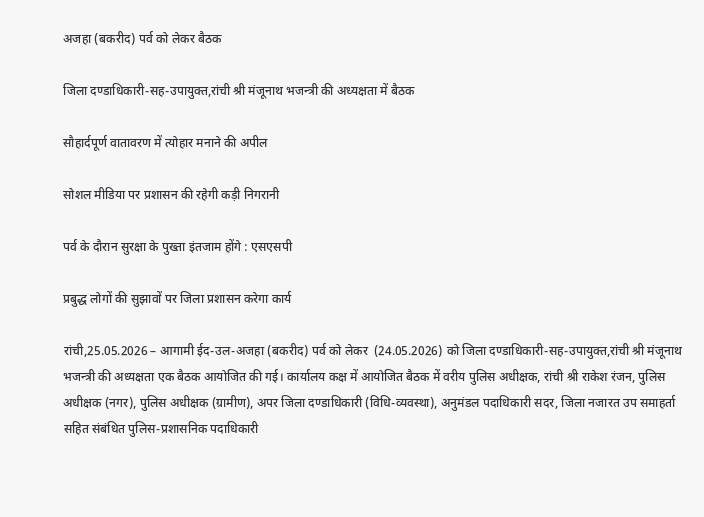अजहा (बकरीद) पर्व को लेकर बैठक

जिला दण्डाधिकारी-सह-उपायुक्त,रांची श्री मंजूनाथ भजन्त्री की अध्यक्षता में बैठक

सौहार्दपूर्ण वातावरण में त्योहार मनाने की अपील

सोशल मीडिया पर प्रशासन की रहेगी कड़ी निगरानी

पर्व के दौरान सुरक्षा के पुख्ता इंतजाम होंगे : एसएसपी

प्रबुद्ध लोगों की सुझावों पर जिला प्रशासन करेगा कार्य

रांची,25.05.2026 – आगामी ईद-उल-अजहा (बकरीद) पर्व को लेकर  (24.05.2026) को जिला दण्डाधिकारी-सह-उपायुक्त,रांची श्री मंजूनाथ भजन्त्री की अध्यक्षता एक बैठक आयोजित की गई। कार्यालय कक्ष में आयोजित बैठक में वरीय पुलिस अधीक्षक, रांची श्री राकेश रंजन, पुलिस अधीक्षक (नगर), पुलिस अधीक्षक (ग्रामीण), अपर जिला दण्डाधिकारी (विधि-व्यवस्था), अनुमंडल पदाधिकारी सदर, जिला नजारत उप समाहर्ता सहित संबंधित पुलिस-प्रशासनिक पदाधिकारी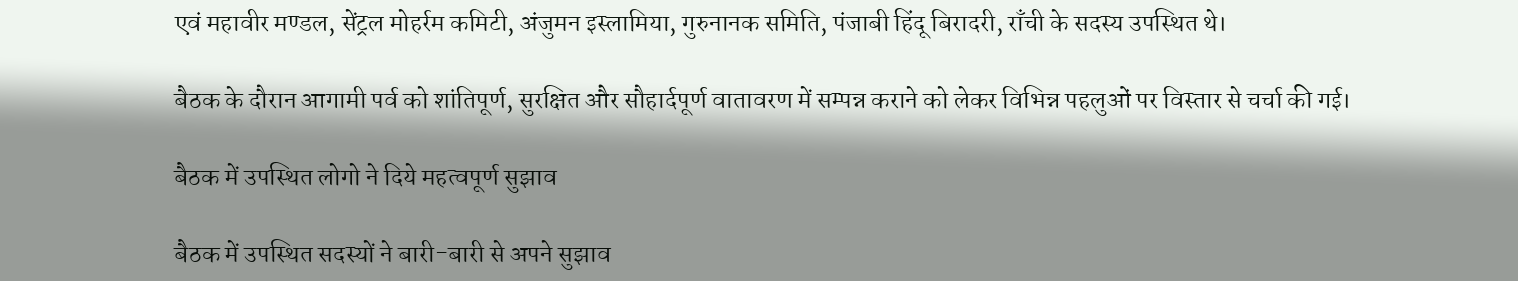एवं महावीर मण्डल, सेंट्रल मोहर्रम कमिटी, अंजुमन इस्लामिया, गुरुनानक समिति, पंजाबी हिंदू बिरादरी, राँची के सदस्य उपस्थित थे।

बैठक के दौरान आगामी पर्व को शांतिपूर्ण, सुरक्षित और सौहार्दपूर्ण वातावरण में सम्पन्न कराने को लेकर विभिन्न पहलुओं पर विस्तार से चर्चा की गई।

बैठक में उपस्थित लोगो ने दिये महत्वपूर्ण सुझाव

बैठक में उपस्थित सदस्यों ने बारी-बारी से अपने सुझाव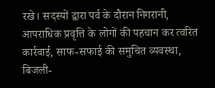रखे। सदस्यों द्वारा पर्व के दौरान निगरानी, आपराधिक प्रवृत्ति के लोगों की पहचान कर त्वरित कार्रवाई, साफ-सफाई की समुचित व्यवस्था, बिजली-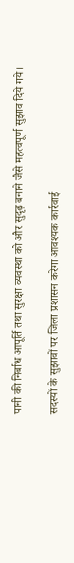पानी की निर्बाध आपूर्ति तथा सुरक्षा व्यवस्था को और सुदृढ़ बनाने जैसे महत्वपूर्ण सुझाव दिये गये।

सदस्यों के सुझावों पर जिला प्रशासन करेगा आवश्यक कार्रवाई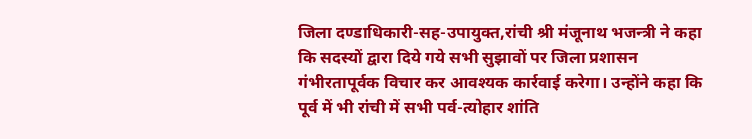जिला दण्डाधिकारी-सह-उपायुक्त,रांची श्री मंजूनाथ भजन्त्री ने कहा कि सदस्यों द्वारा दिये गये सभी सुझावों पर जिला प्रशासन गंभीरतापूर्वक विचार कर आवश्यक कार्रवाई करेगा। उन्होंने कहा कि पूर्व में भी रांची में सभी पर्व-त्योहार शांति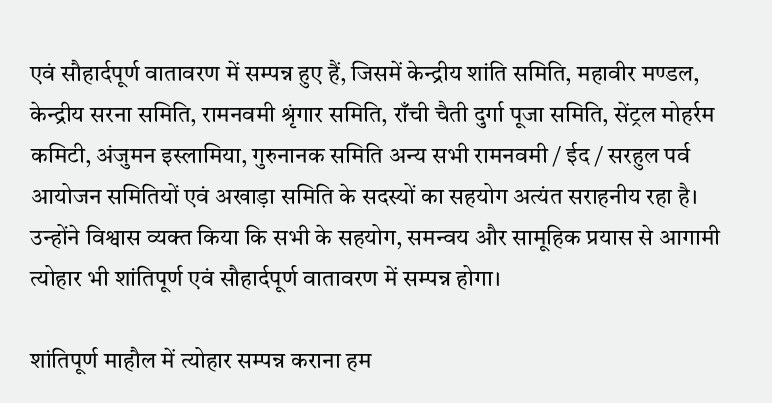एवं सौहार्दपूर्ण वातावरण में सम्पन्न हुए हैं, जिसमें केन्द्रीय शांति समिति, महावीर मण्डल, केन्द्रीय सरना समिति, रामनवमी श्रृंगार समिति, राँची चैती दुर्गा पूजा समिति, सेंट्रल मोहर्रम कमिटी, अंजुमन इस्लामिया, गुरुनानक समिति अन्य सभी रामनवमी / ईद / सरहुल पर्व आयोजन समितियों एवं अखाड़ा समिति के सदस्यों का सहयोग अत्यंत सराहनीय रहा है। उन्होंने विश्वास व्यक्त किया कि सभी के सहयोग, समन्वय और सामूहिक प्रयास से आगामी त्योहार भी शांतिपूर्ण एवं सौहार्दपूर्ण वातावरण में सम्पन्न होगा।

शांतिपूर्ण माहौल में त्योहार सम्पन्न कराना हम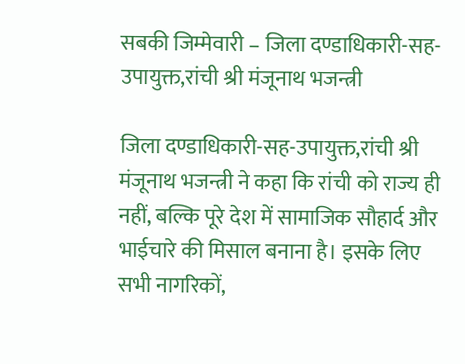सबकी जिम्मेवारी – जिला दण्डाधिकारी-सह-उपायुक्त,रांची श्री मंजूनाथ भजन्त्री

जिला दण्डाधिकारी-सह-उपायुक्त,रांची श्री मंजूनाथ भजन्त्री ने कहा कि रांची को राज्य ही नहीं, बल्कि पूरे देश में सामाजिक सौहार्द और भाईचारे की मिसाल बनाना है। इसके लिए सभी नागरिकों,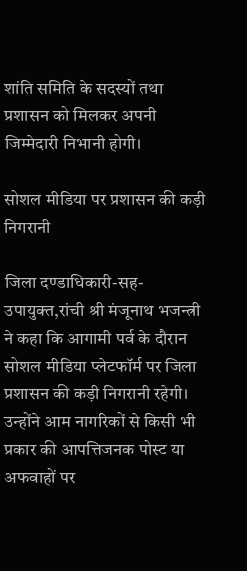शांति समिति के सदस्यों तथा प्रशासन को मिलकर अपनी जिम्मेदारी निभानी होगी।

सोशल मीडिया पर प्रशासन की कड़ी निगरानी

जिला दण्डाधिकारी-सह-उपायुक्त,रांची श्री मंजूनाथ भजन्त्री ने कहा कि आगामी पर्व के दौरान सोशल मीडिया प्लेटफॉर्म पर जिला प्रशासन की कड़ी निगरानी रहेगी। उन्होंने आम नागरिकों से किसी भी प्रकार की आपत्तिजनक पोस्ट या अफवाहों पर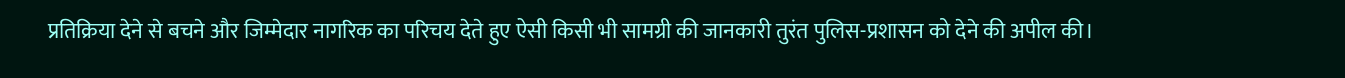प्रतिक्रिया देने से बचने और जिम्मेदार नागरिक का परिचय देते हुए ऐसी किसी भी सामग्री की जानकारी तुरंत पुलिस-प्रशासन को देने की अपील की।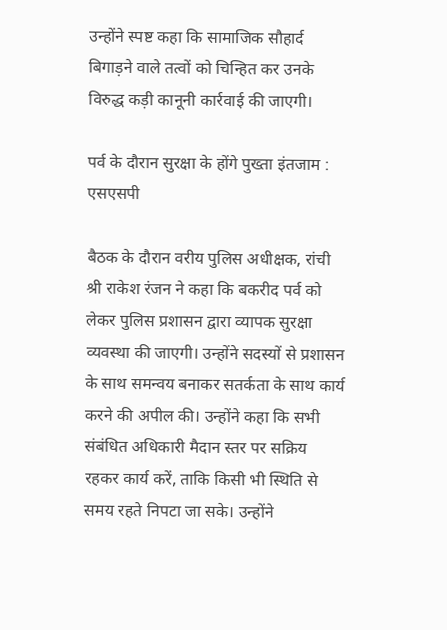उन्होंने स्पष्ट कहा कि सामाजिक सौहार्द बिगाड़ने वाले तत्वों को चिन्हित कर उनके विरुद्ध कड़ी कानूनी कार्रवाई की जाएगी।

पर्व के दौरान सुरक्षा के होंगे पुख्ता इंतजाम : एसएसपी

बैठक के दौरान वरीय पुलिस अधीक्षक, रांची श्री राकेश रंजन ने कहा कि बकरीद पर्व को लेकर पुलिस प्रशासन द्वारा व्यापक सुरक्षा व्यवस्था की जाएगी। उन्होंने सदस्यों से प्रशासन के साथ समन्वय बनाकर सतर्कता के साथ कार्य करने की अपील की। उन्होंने कहा कि सभी संबंधित अधिकारी मैदान स्तर पर सक्रिय रहकर कार्य करें, ताकि किसी भी स्थिति से समय रहते निपटा जा सके। उन्होंने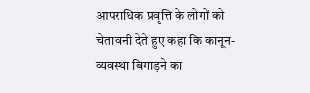आपराधिक प्रवृत्ति के लोगों को चेतावनी देते हुए कहा कि कानून-व्यवस्था बिगाड़ने का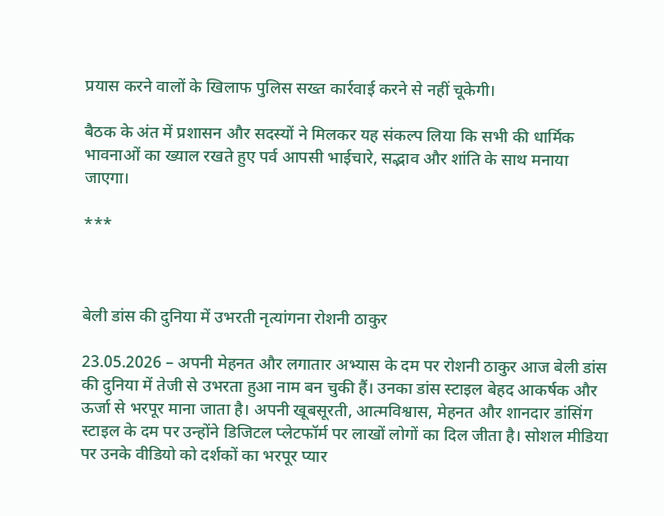प्रयास करने वालों के खिलाफ पुलिस सख्त कार्रवाई करने से नहीं चूकेगी।

बैठक के अंत में प्रशासन और सदस्यों ने मिलकर यह संकल्प लिया कि सभी की धार्मिक भावनाओं का ख्याल रखते हुए पर्व आपसी भाईचारे, सद्भाव और शांति के साथ मनाया जाएगा।

***



बेली डांस की दुनिया में उभरती नृत्यांगना रोशनी ठाकुर

23.05.2026 – अपनी मेहनत और लगातार अभ्यास के दम पर रोशनी ठाकुर आज बेली डांस की दुनिया में तेजी से उभरता हुआ नाम बन चुकी हैं। उनका डांस स्टाइल बेहद आकर्षक और ऊर्जा से भरपूर माना जाता है। अपनी खूबसूरती, आत्मविश्वास, मेहनत और शानदार डांसिंग स्टाइल के दम पर उन्होंने डिजिटल प्लेटफॉर्म पर लाखों लोगों का दिल जीता है। सोशल मीडिया पर उनके वीडियो को दर्शकों का भरपूर प्यार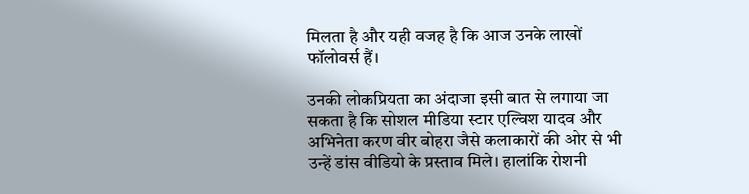मिलता है और यही वजह है कि आज उनके लाखों फॉलोवर्स हैं।

उनकी लोकप्रियता का अंदाजा इसी बात से लगाया जा सकता है कि सोशल मीडिया स्टार एल्विश यादव और अभिनेता करण वीर बोहरा जैसे कलाकारों की ओर से भी उन्हें डांस वीडियो के प्रस्ताव मिले। हालांकि रोशनी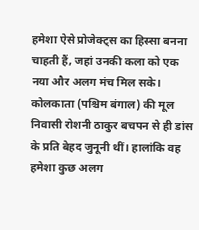हमेशा ऐसे प्रोजेक्ट्स का हिस्सा बनना चाहती हैं, जहां उनकी कला को एक नया और अलग मंच मिल सके। कोलकाता (पश्चिम बंगाल) की मूल निवासी रोशनी ठाकुर बचपन से ही डांस के प्रति बेहद जुनूनी थीं। हालांकि वह हमेशा कुछ अलग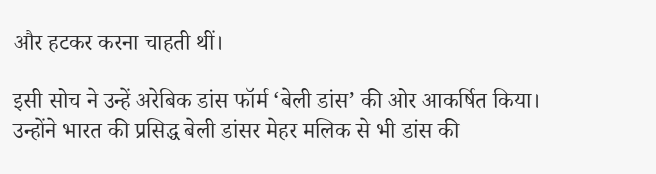और हटकर करना चाहती थीं।

इसी सोच ने उन्हें अरेबिक डांस फॉर्म ‘बेली डांस’ की ओर आकर्षित किया। उन्होंने भारत की प्रसिद्ध बेली डांसर मेहर मलिक से भी डांस की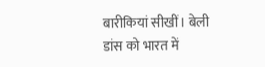बारीकियां सीखीं। बेली डांस को भारत में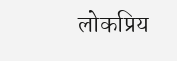लोकप्रिय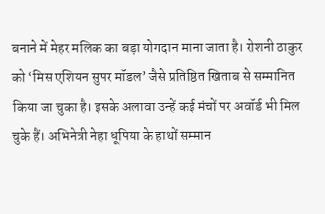बनाने में मेहर मलिक का बड़ा योगदान माना जाता है। रोशनी ठाकुर को ‘मिस एशियन सुपर मॉडल’ जैसे प्रतिष्ठित खिताब से सम्मानित किया जा चुका है। इसके अलावा उन्हें कई मंचों पर अवॉर्ड भी मिल चुके हैं। अभिनेत्री नेहा धूपिया के हाथों सम्मान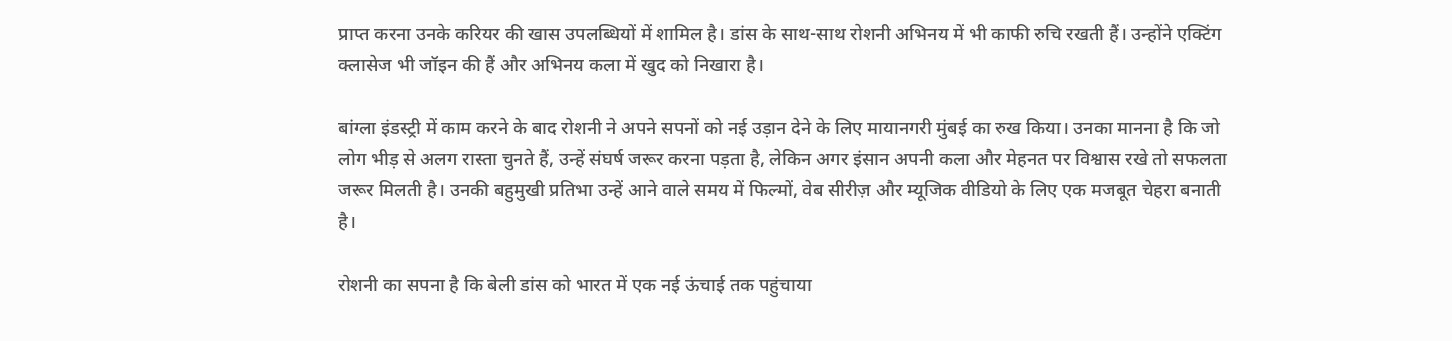प्राप्त करना उनके करियर की खास उपलब्धियों में शामिल है। डांस के साथ-साथ रोशनी अभिनय में भी काफी रुचि रखती हैं। उन्होंने एक्टिंग क्लासेज भी जॉइन की हैं और अभिनय कला में खुद को निखारा है।

बांग्ला इंडस्ट्री में काम करने के बाद रोशनी ने अपने सपनों को नई उड़ान देने के लिए मायानगरी मुंबई का रुख किया। उनका मानना है कि जो लोग भीड़ से अलग रास्ता चुनते हैं, उन्हें संघर्ष जरूर करना पड़ता है, लेकिन अगर इंसान अपनी कला और मेहनत पर विश्वास रखे तो सफलता जरूर मिलती है। उनकी बहुमुखी प्रतिभा उन्हें आने वाले समय में फिल्मों, वेब सीरीज़ और म्यूजिक वीडियो के लिए एक मजबूत चेहरा बनाती है।

रोशनी का सपना है कि बेली डांस को भारत में एक नई ऊंचाई तक पहुंचाया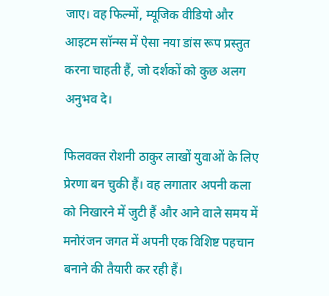जाए। वह फिल्मों, म्यूजिक वीडियो और आइटम सॉन्ग्स में ऐसा नया डांस रूप प्रस्तुत करना चाहती हैं, जो दर्शकों को कुछ अलग अनुभव दे।

फिलवक्त रोशनी ठाकुर लाखों युवाओं के लिए प्रेरणा बन चुकी हैं। वह लगातार अपनी कला को निखारने में जुटी हैं और आने वाले समय में मनोरंजन जगत में अपनी एक विशिष्ट पहचान बनाने की तैयारी कर रही हैं।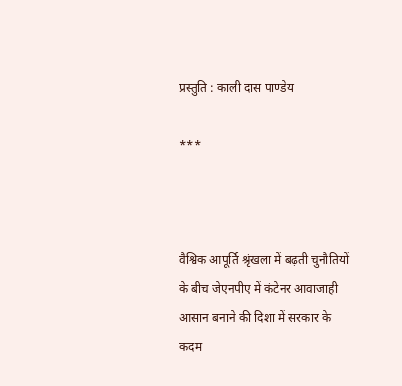प्रस्तुति : काली दास पाण्डेय

***



वैश्विक आपूर्ति श्रृंखला में बढ़ती चुनौतियों के बीच जेएनपीए में कंटेनर आवाजाही आसान बनाने की दिशा में सरकार के कदम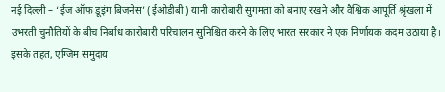नई दिल्ली – ‘ईज ऑफ डूइंग बिजनेस’ (ईओडीबी) यानी कारोबारी सुगमता को बनाए रखने और वैश्विक आपूर्ति श्रृंखला में उभरती चुनौतियों के बीच निर्बाध कारोबारी परिचालन सुनिश्चित करने के लिए भारत सरकार ने एक निर्णायक कदम उठाया है। इसके तहत, एग्जिम समुदाय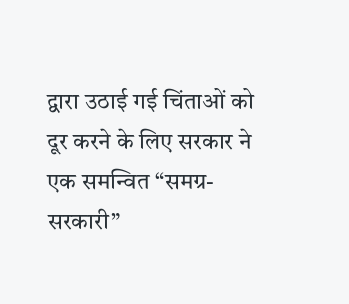द्वारा उठाई गई चिंताओं को दूर करने के लिए सरकार ने एक समन्वित “समग्र-सरकारी”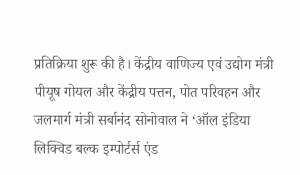प्रतिक्रिया शुरू की है। केंद्रीय वाणिज्य एवं उद्योग मंत्री पीयूष गोयल और केंद्रीय पत्तन, पोत परिवहन और जलमार्ग मंत्री सर्बानंद सोनोवाल ने ‘ऑल इंडिया लिक्विड बल्क इम्पोर्टर्स एंड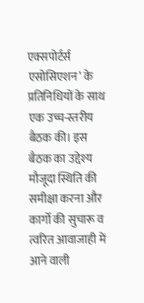एक्सपोर्टर्स एसोसिएशन’ के प्रतिनिधियों के साथ एक उच्च-स्तरीय बैठक की। इस बैठक का उद्देश्य मौजूदा स्थिति की समीक्षा करना और कार्गो की सुचारू व त्वरित आवाजाही में आने वाली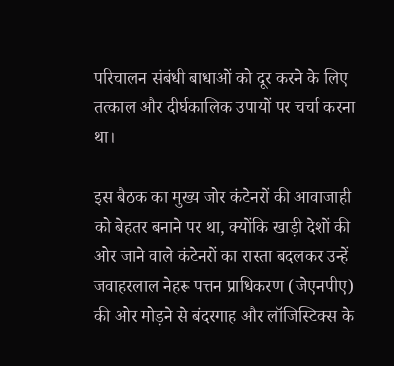परिचालन संबंधी बाधाओं को दूर करने के लिए तत्काल और दीर्घकालिक उपायों पर चर्चा करना था।

इस बैठक का मुख्य जोर कंटेनरों की आवाजाही को बेहतर बनाने पर था, क्योंकि खाड़ी देशों की ओर जाने वाले कंटेनरों का रास्ता बदलकर उन्हें जवाहरलाल नेहरू पत्तन प्राधिकरण (जेएनपीए) की ओर मोड़ने से बंदरगाह और लॉजिस्टिक्स के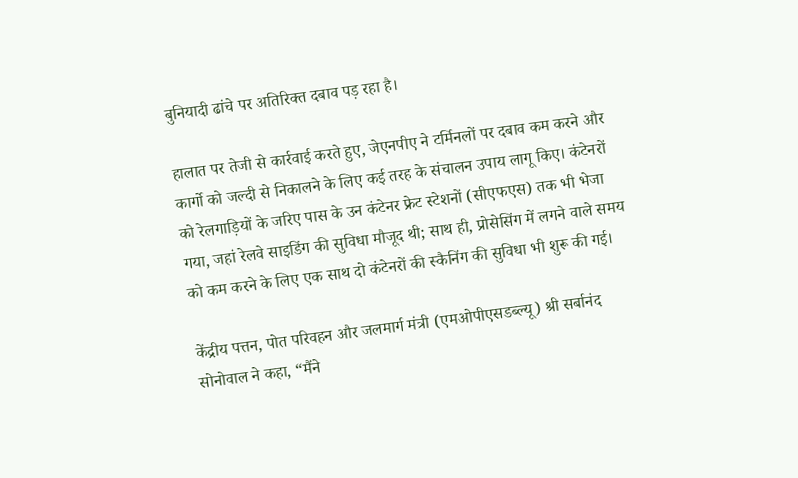बुनियादी ढांचे पर अतिरिक्त दबाव पड़ रहा है।

हालात पर तेजी से कार्रवाई करते हुए, जेएनपीए ने टर्मिनलों पर दबाव कम करने और कार्गो को जल्दी से निकालने के लिए कई तरह के संचालन उपाय लागू किए। कंटेनरों को रेलगाड़ियों के जरिए पास के उन कंटेनर फ्रेट स्टेशनों (सीएफएस) तक भी भेजा गया, जहां रेलवे साइडिंग की सुविधा मौजूद थी; साथ ही, प्रोसेसिंग में लगने वाले समय को कम करने के लिए एक साथ दो कंटेनरों की स्कैनिंग की सुविधा भी शुरू की गई।

केंद्रीय पत्तन, पोत परिवहन और जलमार्ग मंत्री (एमओपीएसडब्ल्यू) श्री सर्बानंद सोनोवाल ने कहा, “मैंने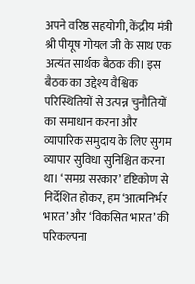अपने वरिष्ठ सहयोगी, केंद्रीय मंत्री श्री पीयूष गोयल जी के साथ एक अत्यंत सार्थक बैठक की। इस बैठक का उद्देश्य वैश्विक परिस्थितियों से उत्पन्न चुनौतियों का समाधान करना और व्यापारिक समुदाय के लिए सुगम व्यापार सुविधा सुनिश्चित करना था। ‘समग्र सरकार’ दृष्टिकोण से निर्देशित होकर, हम ‘आत्मनिर्भर भारत’ और ‘विकसित भारत’ की परिकल्पना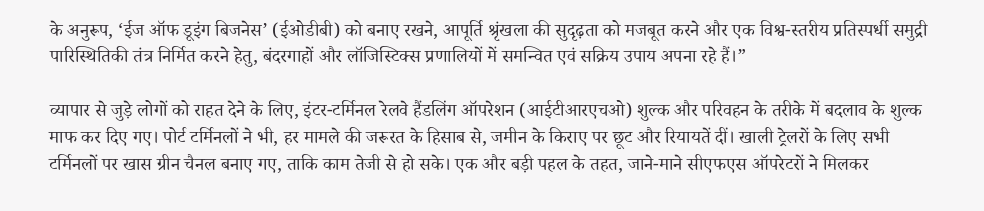के अनुरूप, ‘ईज ऑफ डूइंग बिजनेस’ (ईओडीबी) को बनाए रखने, आपूर्ति श्रृंखला की सुदृढ़ता को मजबूत करने और एक विश्व-स्तरीय प्रतिस्पर्धी समुद्री पारिस्थितिकी तंत्र निर्मित करने हेतु, बंदरगाहों और लॉजिस्टिक्स प्रणालियों में समन्वित एवं सक्रिय उपाय अपना रहे हैं।”

व्यापार से जुड़े लोगों को राहत देने के लिए, इंटर-टर्मिनल रेलवे हैंडलिंग ऑपरेशन (आईटीआरएचओ) शुल्क और परिवहन के तरीके में बदलाव के शुल्क माफ कर दिए गए। पोर्ट टर्मिनलों ने भी, हर मामले की जरूरत के हिसाब से, जमीन के किराए पर छूट और रियायतें दीं। खाली ट्रेलरों के लिए सभी टर्मिनलों पर खास ग्रीन चैनल बनाए गए, ताकि काम तेजी से हो सके। एक और बड़ी पहल के तहत, जाने-माने सीएफएस ऑपरेटरों ने मिलकर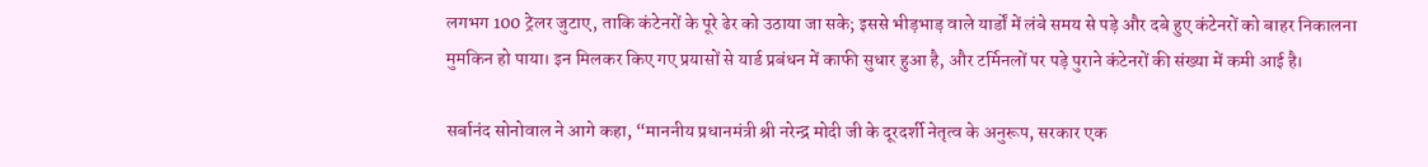लगभग 100 ट्रेलर जुटाए, ताकि कंटेनरों के पूरे ढेर को उठाया जा सके; इससे भीड़भाड़ वाले यार्डों में लंबे समय से पड़े और दबे हुए कंटेनरों को बाहर निकालना मुमकिन हो पाया। इन मिलकर किए गए प्रयासों से यार्ड प्रबंधन में काफी सुधार हुआ है, और टर्मिनलों पर पड़े पुराने कंटेनरों की संख्या में कमी आई है।

सर्बानंद सोनोवाल ने आगे कहा, “माननीय प्रधानमंत्री श्री नरेन्द्र मोदी जी के दूरदर्शी नेतृत्व के अनुरूप, सरकार एक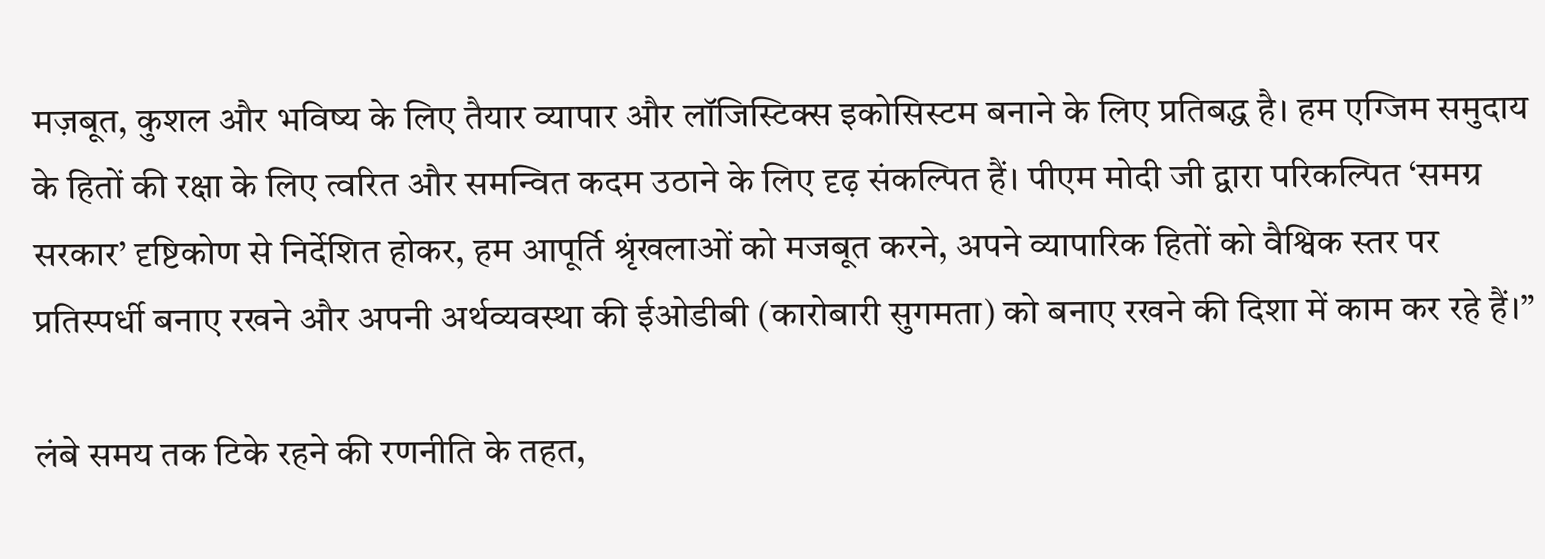मज़बूत, कुशल और भविष्य के लिए तैयार व्यापार और लॉजिस्टिक्स इकोसिस्टम बनाने के लिए प्रतिबद्ध है। हम एग्जिम समुदाय के हितों की रक्षा के लिए त्वरित और समन्वित कदम उठाने के लिए दृढ़ संकल्पित हैं। पीएम मोदी जी द्वारा परिकल्पित ‘समग्र सरकार’ दृष्टिकोण से निर्देशित होकर, हम आपूर्ति श्रृंखलाओं को मजबूत करने, अपने व्यापारिक हितों को वैश्विक स्तर पर प्रतिस्पर्धी बनाए रखने और अपनी अर्थव्यवस्था की ईओडीबी (कारोबारी सुगमता) को बनाए रखने की दिशा में काम कर रहे हैं।”

लंबे समय तक टिके रहने की रणनीति के तहत,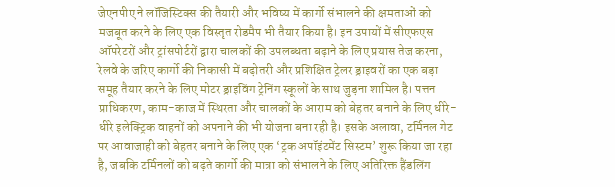जेएनपीए ने लॉजिस्टिक्स की तैयारी और भविष्य में कार्गो संभालने की क्षमताओं को मजबूत करने के लिए एक विस्तृत रोडमैप भी तैयार किया है। इन उपायों में सीएफएस ऑपरेटरों और ट्रांसपोर्टरों द्वारा चालकों की उपलब्धता बढ़ाने के लिए प्रयास तेज करना, रेलवे के जरिए कार्गो की निकासी में बढ़ोतरी और प्रशिक्षित ट्रेलर ड्राइवरों का एक बड़ा समूह तैयार करने के लिए मोटर ड्राइविंग ट्रेनिंग स्कूलों के साथ जुड़ना शामिल है। पत्तन प्राधिकरण, काम-काज में स्थिरता और चालकों के आराम को बेहतर बनाने के लिए धीरे-धीरे इलेक्ट्रिक वाहनों को अपनाने की भी योजना बना रही है। इसके अलावा, टर्मिनल गेट पर आवाजाही को बेहतर बनाने के लिए एक ‘ट्रक अपॉइंटमेंट सिस्टम’ शुरू किया जा रहा है, जबकि टर्मिनलों को बढ़ते कार्गो की मात्रा को संभालने के लिए अतिरिक्त हैंडलिंग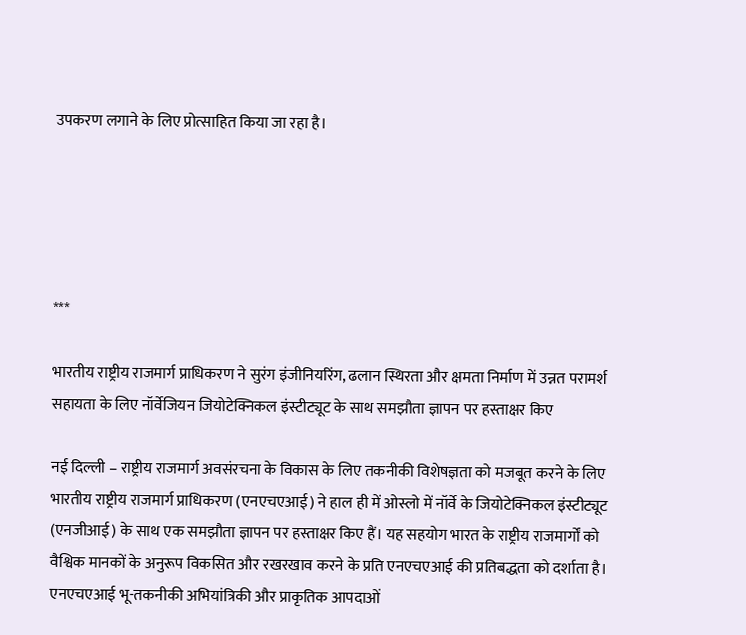उपकरण लगाने के लिए प्रोत्साहित किया जा रहा है।





***

भारतीय राष्ट्रीय राजमार्ग प्राधिकरण ने सुरंग इंजीनियरिंग, ढलान स्थिरता और क्षमता निर्माण में उन्नत परामर्श सहायता के लिए नॉर्वेजियन जियोटेक्निकल इंस्टीट्यूट के साथ समझौता ज्ञापन पर हस्ताक्षर किए

नई दिल्ली – राष्ट्रीय राजमार्ग अवसंरचना के विकास के लिए तकनीकी विशेषज्ञता को मजबूत करने के लिए भारतीय राष्ट्रीय राजमार्ग प्राधिकरण (एनएचएआई) ने हाल ही में ओस्लो में नॉर्वे के जियोटेक्निकल इंस्टीट्यूट (एनजीआई) के साथ एक समझौता ज्ञापन पर हस्ताक्षर किए हैं। यह सहयोग भारत के राष्ट्रीय राजमार्गों को वैश्विक मानकों के अनुरूप विकसित और रखरखाव करने के प्रति एनएचएआई की प्रतिबद्धता को दर्शाता है। एनएचएआई भू-तकनीकी अभियांत्रिकी और प्राकृतिक आपदाओं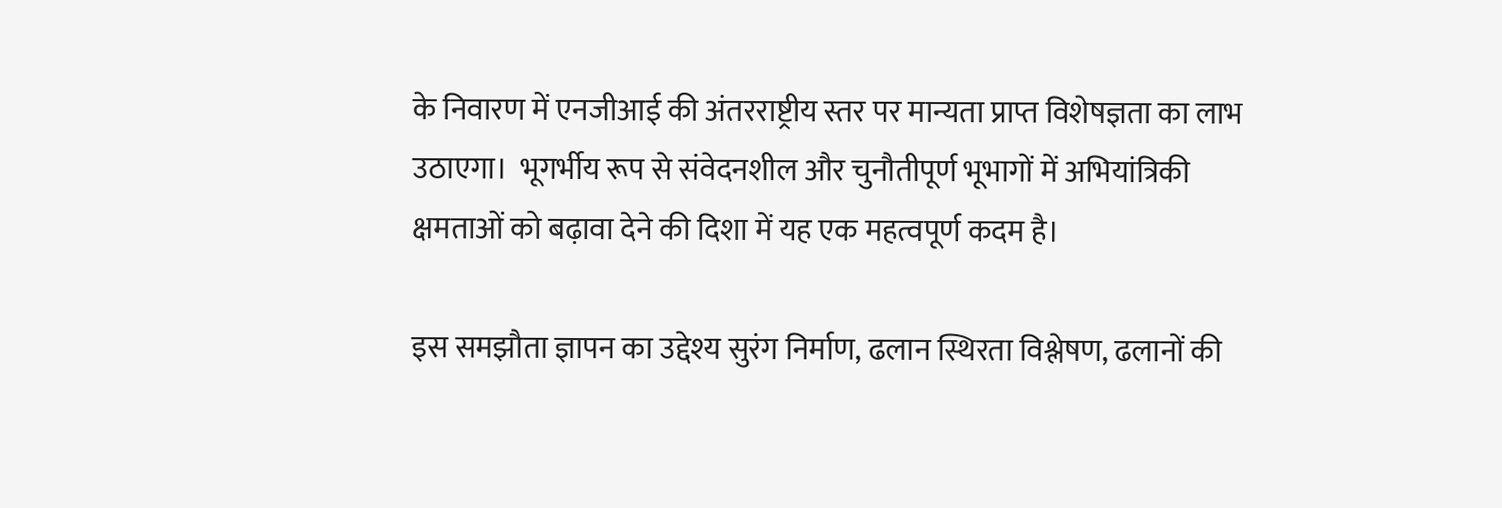के निवारण में एनजीआई की अंतरराष्ट्रीय स्तर पर मान्यता प्राप्त विशेषज्ञता का लाभ उठाएगा।  भूगर्भीय रूप से संवेदनशील और चुनौतीपूर्ण भूभागों में अभियांत्रिकी क्षमताओं को बढ़ावा देने की दिशा में यह एक महत्वपूर्ण कदम है।

इस समझौता ज्ञापन का उद्देश्य सुरंग निर्माण, ढलान स्थिरता विश्लेषण, ढलानों की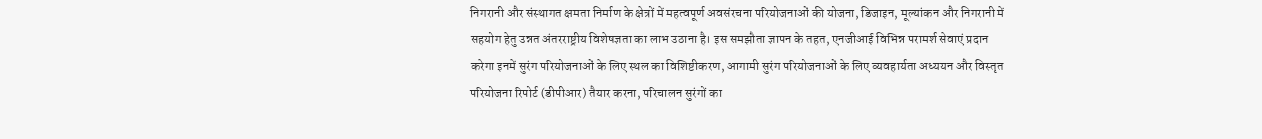निगरानी और संस्थागत क्षमता निर्माण के क्षेत्रों में महत्वपूर्ण अवसंरचना परियोजनाओं की योजना, डिजाइन, मूल्यांकन और निगरानी में सहयोग हेतु उन्नत अंतरराष्ट्रीय विशेषज्ञता का लाभ उठाना है। इस समझौता ज्ञापन के तहत, एनजीआई विभिन्न परामर्श सेवाएं प्रदान करेगा इनमें सुरंग परियोजनाओं के लिए स्थल का विशिष्टीकरण, आगामी सुरंग परियोजनाओं के लिए व्यवहार्यता अध्ययन और विस्तृत परियोजना रिपोर्ट (डीपीआर) तैयार करना, परिचालन सुरंगों का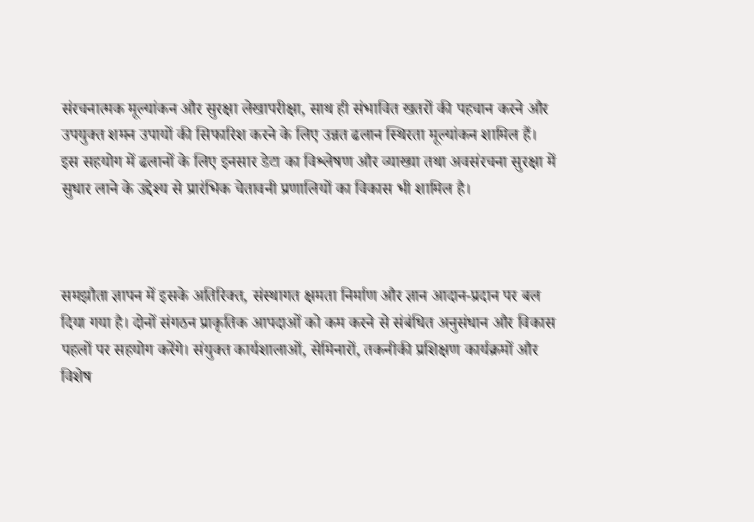संरचनात्मक मूल्यांकन और सुरक्षा लेखापरीक्षा, साथ ही संभावित खतरों की पहचान करने और उपयुक्त शमन उपायों की सिफारिश करने के लिए उन्नत ढलान स्थिरता मूल्यांकन शामिल हैं। इस सहयोग में ढलानों के लिए इनसार डेटा का विश्लेषण और व्याख्या तथा अवसंरचना सुरक्षा में सुधार लाने के उद्देश्य से प्रारंभिक चेतावनी प्रणालियों का विकास भी शामिल है।



समझौता ज्ञापन में इसके अतिरिक्त, संस्थागत क्षमता निर्माण और ज्ञान आदान-प्रदान पर बल दिया गया है। दोनों संगठन प्राकृतिक आपदाओं को कम करने से संबंधित अनुसंधान और विकास पहलों पर सहयोग करेंगे। संयुक्त कार्यशालाओं, सेमिनारों, तकनीकी प्रशिक्षण कार्यक्रमों और विशेष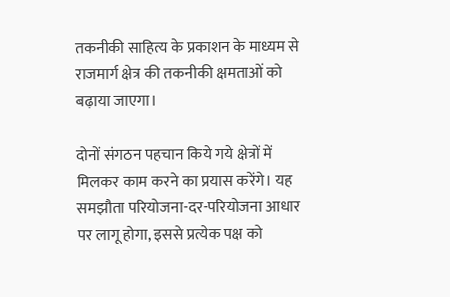तकनीकी साहित्य के प्रकाशन के माध्यम से राजमार्ग क्षेत्र की तकनीकी क्षमताओं को बढ़ाया जाएगा।

दोनों संगठन पहचान किये गये क्षेत्रों में मिलकर काम करने का प्रयास करेंगे। यह समझौता परियोजना-दर-परियोजना आधार पर लागू होगा, इससे प्रत्येक पक्ष को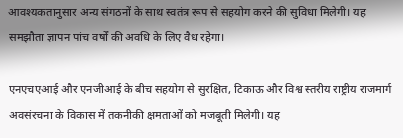आवश्यकतानुसार अन्य संगठनों के साथ स्वतंत्र रूप से सहयोग करने की सुविधा मिलेगी। यह समझौता ज्ञापन पांच वर्षों की अवधि के लिए वैध रहेगा।

एनएचएआई और एनजीआई के बीच सहयोग से सुरक्षित, टिकाऊ और विश्व स्तरीय राष्ट्रीय राजमार्ग अवसंरचना के विकास में तकनीकी क्षमताओं को मजबूती मिलेगी। यह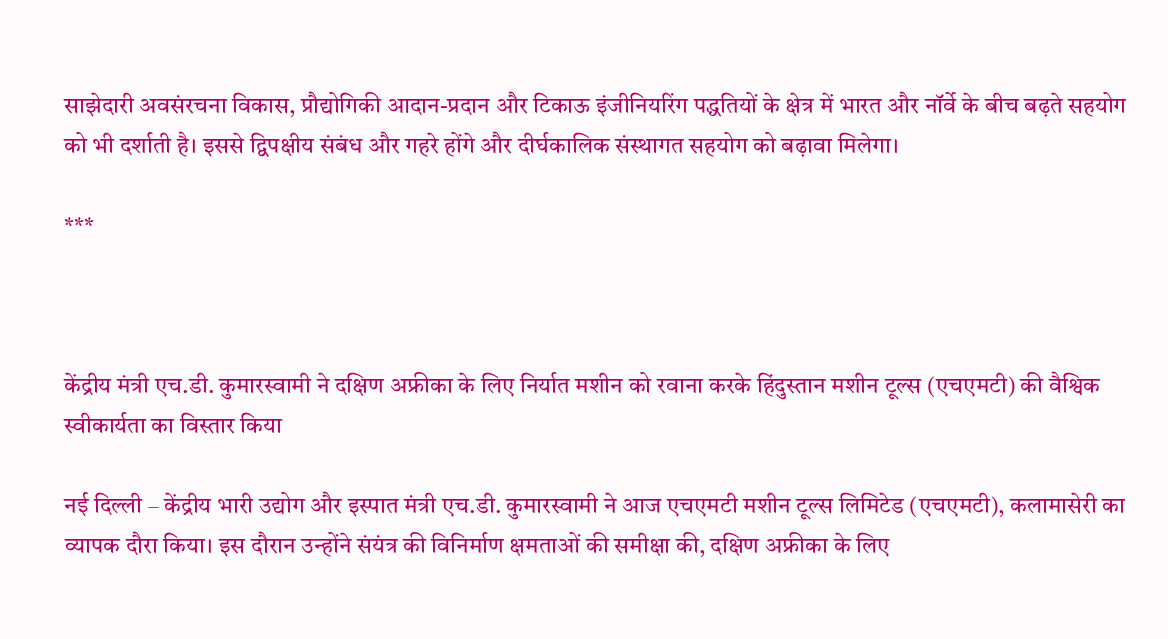साझेदारी अवसंरचना विकास, प्रौद्योगिकी आदान-प्रदान और टिकाऊ इंजीनियरिंग पद्धतियों के क्षेत्र में भारत और नॉर्वे के बीच बढ़ते सहयोग को भी दर्शाती है। इससे द्विपक्षीय संबंध और गहरे होंगे और दीर्घकालिक संस्थागत सहयोग को बढ़ावा मिलेगा।

***



केंद्रीय मंत्री एच.डी. कुमारस्वामी ने दक्षिण अफ्रीका के लिए निर्यात मशीन को रवाना करके हिंदुस्तान मशीन टूल्स (एचएमटी) की वैश्विक स्वीकार्यता का विस्तार किया

नई दिल्ली – केंद्रीय भारी उद्योग और इस्पात मंत्री एच.डी. कुमारस्वामी ने आज एचएमटी मशीन टूल्स लिमिटेड (एचएमटी), कलामासेरी का व्यापक दौरा किया। इस दौरान उन्होंने संयंत्र की विनिर्माण क्षमताओं की समीक्षा की, दक्षिण अफ्रीका के लिए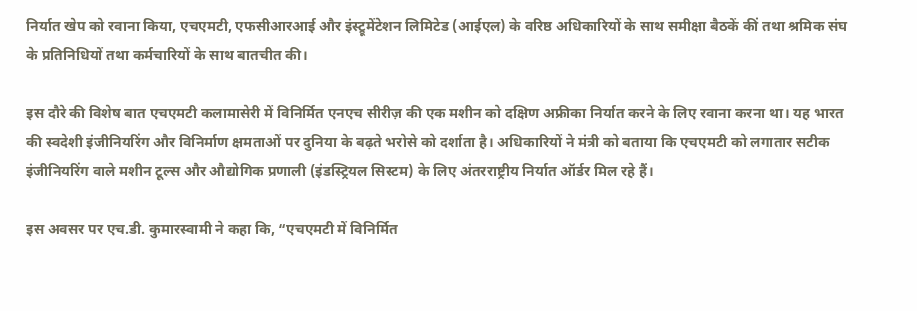निर्यात खेप को रवाना किया, एचएमटी, एफसीआरआई और इंस्ट्रूमेंटेशन लिमिटेड (आईएल) के वरिष्ठ अधिकारियों के साथ समीक्षा बैठकें कीं तथा श्रमिक संघ के प्रतिनिधियों तथा कर्मचारियों के साथ बातचीत की।

इस दौरे की विशेष बात एचएमटी कलामासेरी में विनिर्मित एनएच सीरीज़ की एक मशीन को दक्षिण अफ्रीका निर्यात करने के लिए रवाना करना था। यह भारत की स्वदेशी इंजीनियरिंग और विनिर्माण क्षमताओं पर दुनिया के बढ़ते भरोसे को दर्शाता है। अधिकारियों ने मंत्री को बताया कि एचएमटी को लगातार सटीक इंजीनियरिंग वाले मशीन टूल्स और औद्योगिक प्रणाली (इंडस्ट्रियल सिस्टम) के लिए अंतरराष्ट्रीय निर्यात ऑर्डर मिल रहे हैं।

इस अवसर पर एच.डी. कुमारस्वामी ने कहा कि, “एचएमटी में विनिर्मित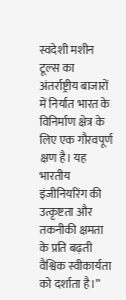स्वदेशी मशीन टूल्स का अंतर्राष्ट्रीय बाजारों में निर्यात भारत के विनिर्माण क्षेत्र के लिए एक गौरवपूर्ण क्षण है। यह भारतीय इंजीनियरिंग की उत्कृष्टता और तकनीकी क्षमता के प्रति बढ़ती वैश्विक स्वीकार्यता को दर्शाता है।”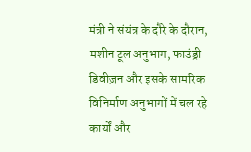मंत्री ने संयंत्र के दौरे के दौरान, मशीन टूल अनुभाग, फाउंड्री डिवीज़न और इसके सामरिक विनिर्माण अनुभागों में चल रहे कार्यों और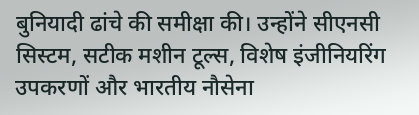बुनियादी ढांचे की समीक्षा की। उन्होंने सीएनसी सिस्टम, सटीक मशीन टूल्स, विशेष इंजीनियरिंग उपकरणों और भारतीय नौसेना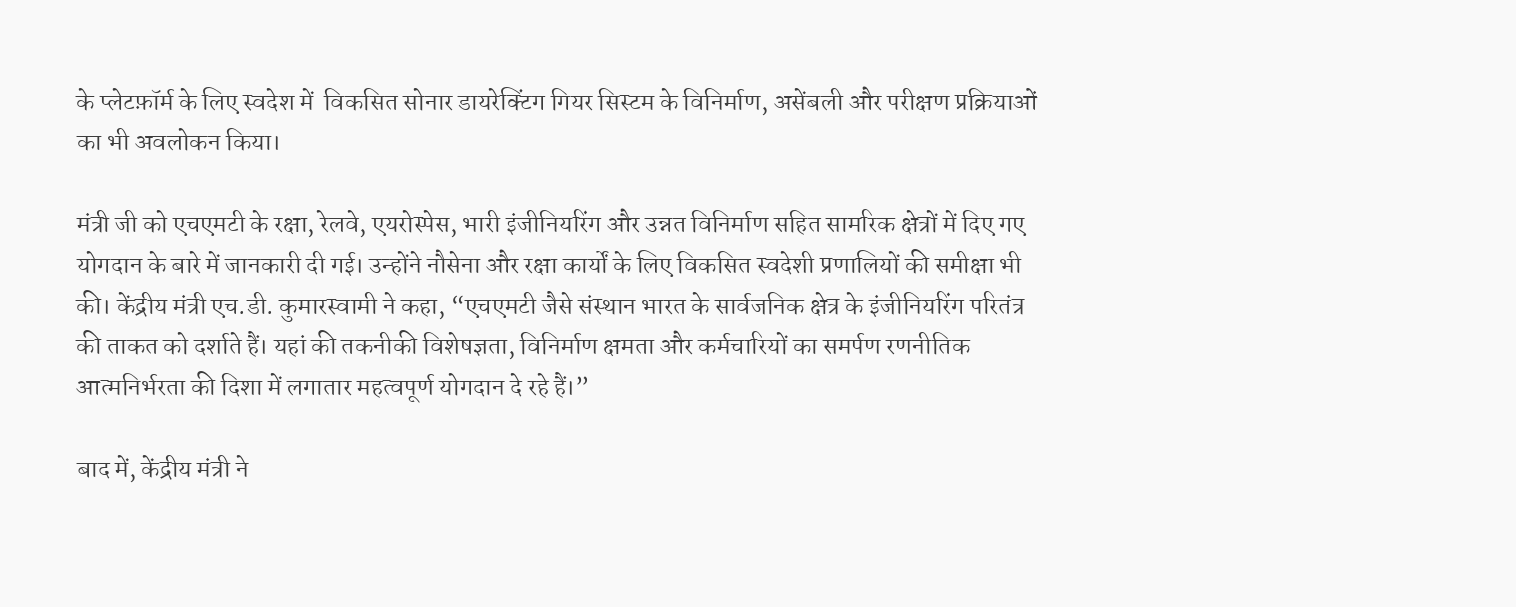के प्लेटफ़ॉर्म के लिए स्वदेश में  विकसित सोनार डायरेक्टिंग गियर सिस्टम के विनिर्माण, असेंबली और परीक्षण प्रक्रियाओं का भी अवलोकन किया।

मंत्री जी को एचएमटी के रक्षा, रेलवे, एयरोस्पेस, भारी इंजीनियरिंग और उन्नत विनिर्माण सहित सामरिक क्षेत्रों में दिए गए योगदान के बारे में जानकारी दी गई। उन्होंने नौसेना और रक्षा कार्यों के लिए विकसित स्वदेशी प्रणालियों की समीक्षा भी की। केंद्रीय मंत्री एच.डी. कुमारस्वामी ने कहा, “एचएमटी जैसे संस्थान भारत के सार्वजनिक क्षेत्र के इंजीनियरिंग परितंत्र की ताकत को दर्शाते हैं। यहां की तकनीकी विशेषज्ञता, विनिर्माण क्षमता और कर्मचारियों का समर्पण रणनीतिक आत्मनिर्भरता की दिशा में लगातार महत्वपूर्ण योगदान दे रहे हैं।”

बाद में, केंद्रीय मंत्री ने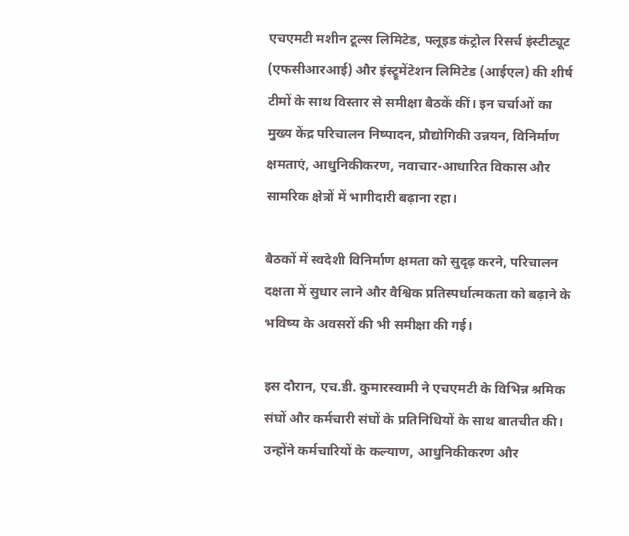एचएमटी मशीन टूल्स लिमिटेड, फ्लूइड कंट्रोल रिसर्च इंस्टीट्यूट (एफसीआरआई) और इंस्ट्रूमेंटेशन लिमिटेड (आईएल) की शीर्ष टीमों के साथ विस्तार से समीक्षा बैठकें कीं। इन चर्चाओं का मुख्य केंद्र परिचालन निष्पादन, प्रौद्योगिकी उन्नयन, विनिर्माण क्षमताएं, आधुनिकीकरण, नवाचार-आधारित विकास और सामरिक क्षेत्रों में भागीदारी बढ़ाना रहा।

बैठकों में स्वदेशी विनिर्माण क्षमता को सुदृढ़ करने, परिचालन दक्षता में सुधार लाने और वैश्विक प्रतिस्पर्धात्मकता को बढ़ाने के भविष्य के अवसरों की भी समीक्षा की गई।

इस दौरान, एच.डी. कुमारस्वामी ने एचएमटी के विभिन्न श्रमिक संघों और कर्मचारी संघों के प्रतिनिधियों के साथ बातचीत की। उन्होंने कर्मचारियों के कल्याण, आधुनिकीकरण और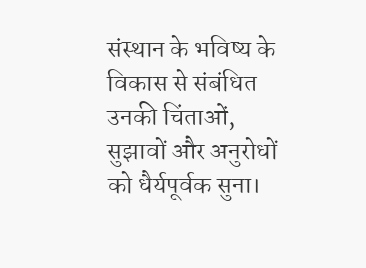संस्थान के भविष्य के विकास से संबंधित उनकी चिंताओं, सुझावों और अनुरोधों को धैर्यपूर्वक सुना।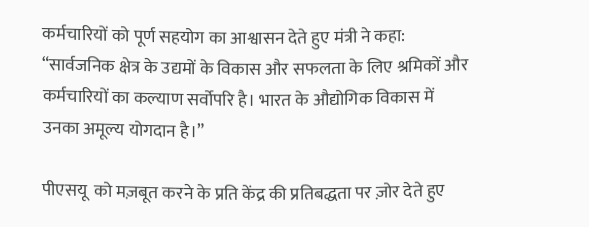कर्मचारियों को पूर्ण सहयोग का आश्वासन देते हुए मंत्री ने कहा: “सार्वजनिक क्षेत्र के उद्यमों के विकास और सफलता के लिए श्रमिकों और कर्मचारियों का कल्याण सर्वोपरि है। भारत के औद्योगिक विकास में उनका अमूल्य योगदान है।”

पीएसयू  को मज़बूत करने के प्रति केंद्र की प्रतिबद्धता पर ज़ोर देते हुए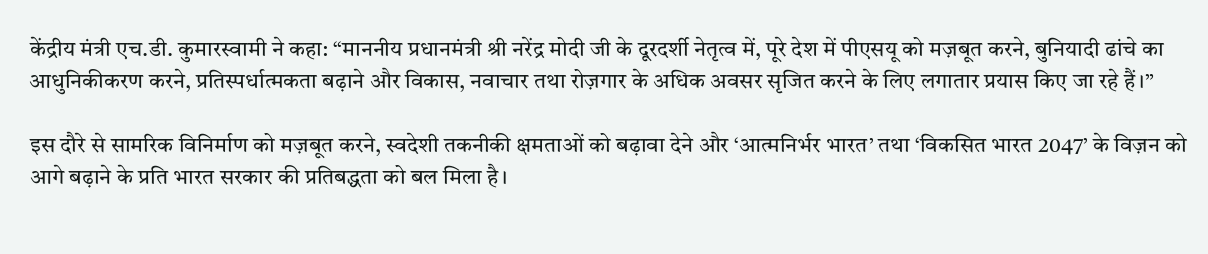केंद्रीय मंत्री एच.डी. कुमारस्वामी ने कहा: “माननीय प्रधानमंत्री श्री नरेंद्र मोदी जी के दूरदर्शी नेतृत्व में, पूरे देश में पीएसयू को मज़बूत करने, बुनियादी ढांचे का आधुनिकीकरण करने, प्रतिस्पर्धात्मकता बढ़ाने और विकास, नवाचार तथा रोज़गार के अधिक अवसर सृजित करने के लिए लगातार प्रयास किए जा रहे हैं।”

इस दौरे से सामरिक विनिर्माण को मज़बूत करने, स्वदेशी तकनीकी क्षमताओं को बढ़ावा देने और ‘आत्मनिर्भर भारत’ तथा ‘विकसित भारत 2047’ के विज़न को आगे बढ़ाने के प्रति भारत सरकार की प्रतिबद्धता को बल मिला है।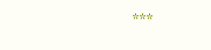***